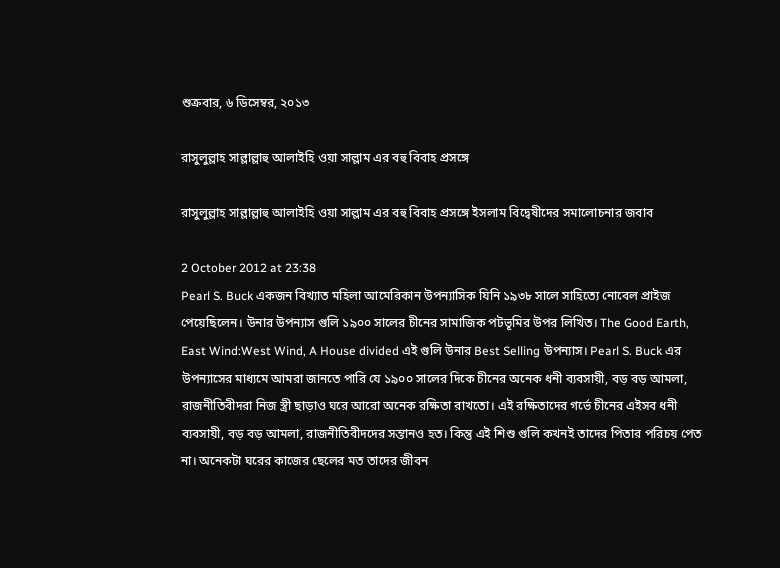শুক্রবার, ৬ ডিসেম্বর, ২০১৩

রাসুলুল্লাহ সাল্লাল্লাহু আলাইহি ওয়া সাল্লাম এর বহু বিবাহ প্রসঙ্গে

রাসুলুল্লাহ সাল্লাল্লাহু আলাইহি ওয়া সাল্লাম এর বহু বিবাহ প্রসঙ্গে ইসলাম বিদ্বেষীদের সমালোচনার জবাব

2 October 2012 at 23:38
Pearl S. Buck একজন বিখ্যাত মহিলা আমেরিকান উপন্যাসিক যিনি ১৯৩৮ সালে সাহিত্যে নোবেল প্রাইজ পেয়েছিলেন। উনার উপন্যাস গুলি ১৯০০ সালের চীনের সামাজিক পটভূমির উপর লিখিত। The Good Earth,  East Wind:West Wind, A House divided এই গুলি উনার Best Selling উপন্যাস। Pearl S. Buck এর উপন্যাসের মাধ্যমে আমরা জানতে পারি যে ১৯০০ সালের দিকে চীনের অনেক ধনী ব্যবসায়ী, বড় বড় আমলা, রাজনীতিবীদরা নিজ স্ত্রী ছাড়াও ঘরে আরো অনেক রক্ষিতা রাখতো। এই রক্ষিতাদের গর্ভে চীনের এইসব ধনী ব্যবসায়ী, বড় বড় আমলা, রাজনীতিবীদদের সন্তানও হত। কিন্তু এই শিশু গুলি কখনই তাদের পিতার পরিচয় পেত না। অনেকটা ঘরের কাজের ছেলের মত তাদের জীবন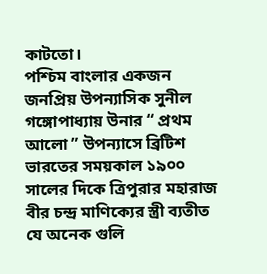কাটতো।
পশ্চিম বাংলার একজন জনপ্রিয় উপন্যাসিক সুনীল গঙ্গোপাধ্যায় উনার “ প্রথম আলো ” উপন্যাসে ব্রিটিশ ভারতের সময়কাল ১৯০০ সালের দিকে ত্রিপুরার মহারাজ বীর চন্দ্র মাণিক্যের স্ত্রী ব্যতীত যে অনেক গুলি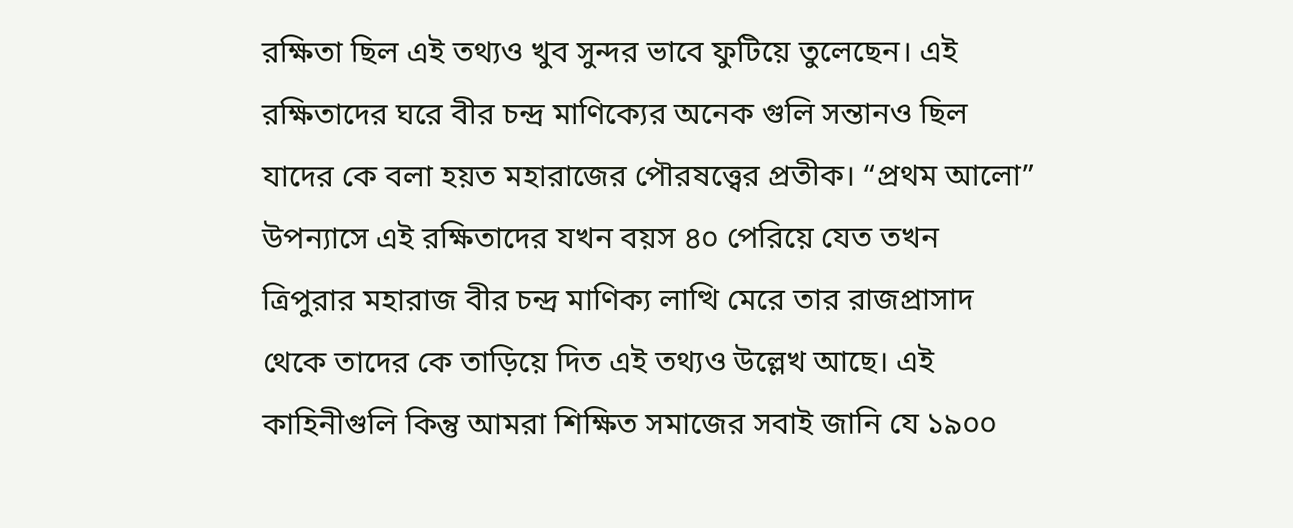রক্ষিতা ছিল এই তথ্যও খুব সুন্দর ভাবে ফুটিয়ে তুলেছেন। এই রক্ষিতাদের ঘরে বীর চন্দ্র মাণিক্যের অনেক গুলি সন্তানও ছিল যাদের কে বলা হয়ত মহারাজের পৌরষত্ত্বের প্রতীক। “প্রথম আলো” উপন্যাসে এই রক্ষিতাদের যখন বয়স ৪০ পেরিয়ে যেত তখন ত্রিপুরার মহারাজ বীর চন্দ্র মাণিক্য লাত্থি মেরে তার রাজপ্রাসাদ থেকে তাদের কে তাড়িয়ে দিত এই তথ্যও উল্লেখ আছে। এই কাহিনীগুলি কিন্তু আমরা শিক্ষিত সমাজের সবাই জানি যে ১৯০০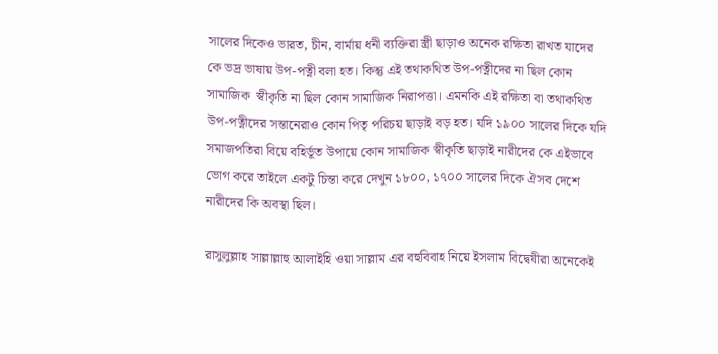সালের দিকেও ভারত, চীন, বার্মায় ধনী ব্যক্তিরা স্ত্রী ছাড়াও অনেক রক্ষিতা রাখত যাদের কে ভদ্র ভাষায় উপ-পত্নী বলা হত। কিন্তু এই তথাকথিত উপ-পত্নীদের না ছিল কোন সামাজিক  স্বীকৃতি না ছিল কোন সামাজিক নিরাপত্তা। এমনকি এই রক্ষিতা বা তথাকথিত উপ-পত্নীদের সন্তানেরাও কোন পিতৃ পরিচয় ছাড়াই বড় হত। যদি ১৯০০ সালের দিকে যদি সমাজপতিরা বিয়ে বহির্ভূত উপায়ে কোন সামাজিক স্বীকৃতি ছাড়াই নারীদের কে এইভাবে ভোগ করে তাইলে একটু চিন্তা করে দেখুন ১৮০০, ১৭০০ সালের দিকে ঐসব দেশে নারীদের কি অবস্থা ছিল।

রাসুলুল্লাহ সাল্লাল্লাহু আলাইহি ওয়া সাল্লাম এর বহুবিবাহ নিয়ে ইসলাম বিদ্বেষীরা অনেকেই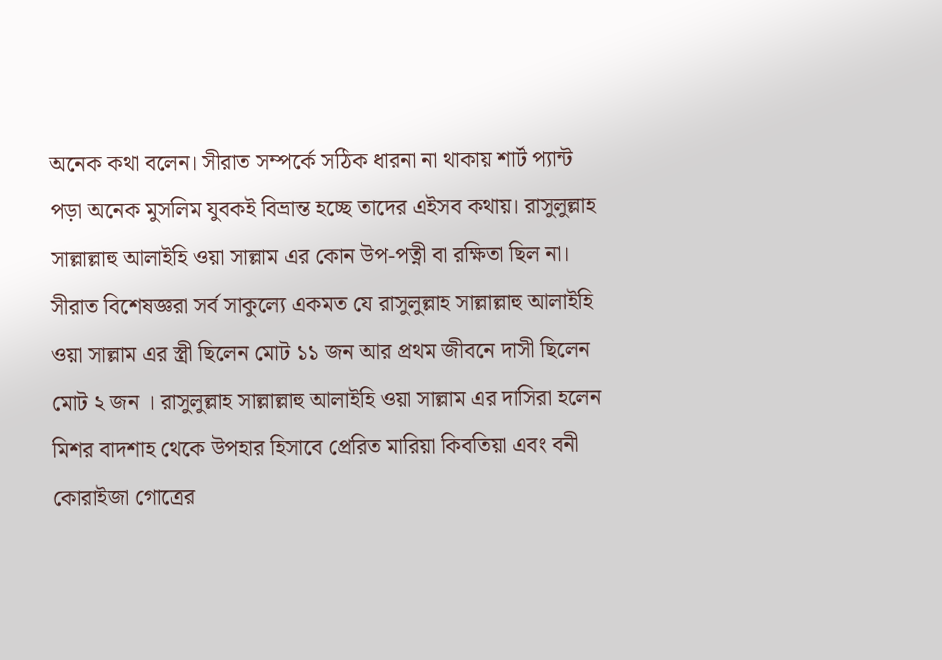অনেক কথা বলেন। সীরাত সম্পর্কে সঠিক ধারনা না থাকায় শার্ট প্যান্ট পড়া অনেক মুসলিম যুবকই বিভ্রান্ত হচ্ছে তাদের এইসব কথায়। রাসুলুল্লাহ সাল্লাল্লাহু আলাইহি ওয়া সাল্লাম এর কোন উপ-পত্নী বা রক্ষিতা ছিল না। সীরাত বিশেষজ্ঞরা সর্ব সাকুল্যে একমত যে রাসুলুল্লাহ সাল্লাল্লাহু আলাইহি ওয়া সাল্লাম এর স্ত্রী ছিলেন মোট ১১ জন আর প্রথম জীবনে দাসী ছিলেন মোট ২ জন । রাসুলুল্লাহ সাল্লাল্লাহু আলাইহি ওয়া সাল্লাম এর দাসিরা হলেন মিশর বাদশাহ থেকে উপহার হিসাবে প্রেরিত মারিয়া কিবতিয়া এবং বনী কোরাইজা গোত্রের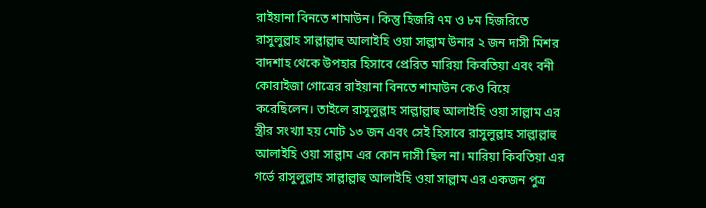রাইয়ানা বিনতে শামাউন। কিন্তু হিজরি ৭ম ও ৮ম হিজরিতে  রাসুলুল্লাহ সাল্লাল্লাহু আলাইহি ওয়া সাল্লাম উনার ২ জন দাসী মিশর বাদশাহ থেকে উপহার হিসাবে প্রেরিত মারিয়া কিবতিয়া এবং বনী কোরাইজা গোত্রের রাইয়ানা বিনতে শামাউন কেও বিয়ে করেছিলেন। তাইলে রাসুলুল্লাহ সাল্লাল্লাহু আলাইহি ওয়া সাল্লাম এর স্ত্রীর সংখ্যা হয় মোট ১৩ জন এবং সেই হিসাবে রাসুলুল্লাহ সাল্লাল্লাহু আলাইহি ওয়া সাল্লাম এর কোন দাসী ছিল না। মারিয়া কিবতিয়া এর গর্ভে রাসুলুল্লাহ সাল্লাল্লাহু আলাইহি ওয়া সাল্লাম এর একজন পুত্র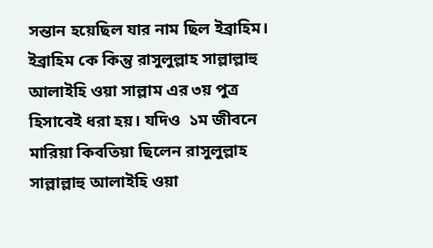সন্তান হয়েছিল যার নাম ছিল ইব্রাহিম। ইব্রাহিম কে কিন্তু রাসুলুল্লাহ সাল্লাল্লাহু আলাইহি ওয়া সাল্লাম এর ৩য় পুত্র হিসাবেই ধরা হয়। যদিও  ১ম জীবনে মারিয়া কিবতিয়া ছিলেন রাসুলুল্লাহ সাল্লাল্লাহু আলাইহি ওয়া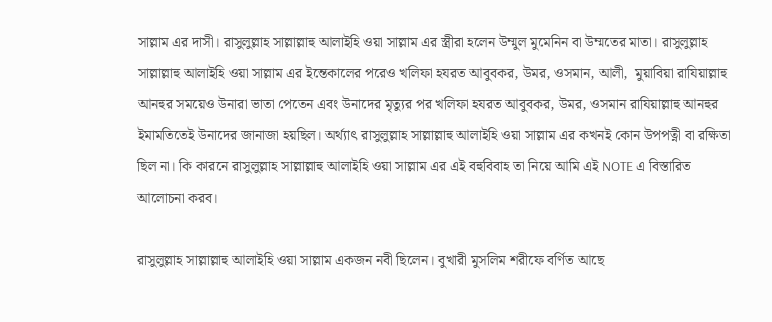সাল্লাম এর দাসী। রাসুলুল্লাহ সাল্লাল্লাহু আলাইহি ওয়া সাল্লাম এর স্ত্রীরা হলেন উম্মুল মুমেনিন বা উম্মতের মাতা। রাসুলুল্লাহ সাল্লাল্লাহু আলাইহি ওয়া সাল্লাম এর ইন্তেকালের পরেও খলিফা হযরত আবুবকর, উমর, ওসমান, আলী,  মুয়াবিয়া রাযিয়াল্লাহু আনহুর সময়েও উনারা ভাতা পেতেন এবং উনাদের মৃত্যুর পর খলিফা হযরত আবুবকর, উমর, ওসমান রাযিয়াল্লাহু আনহুর ইমামতিতেই উনাদের জানাজা হয়ছিল। অর্থ্যাৎ রাসুলুল্লাহ সাল্লাল্লাহু আলাইহি ওয়া সাল্লাম এর কখনই কোন উপপত্নী বা রক্ষিতা ছিল না। কি কারনে রাসুলুল্লাহ সাল্লাল্লাহু আলাইহি ওয়া সাল্লাম এর এই বহুবিবাহ তা নিয়ে আমি এই NOTE এ বিস্তারিত আলোচনা করব।

রাসুলুল্লাহ সাল্লাল্লাহু আলাইহি ওয়া সাল্লাম একজন নবী ছিলেন। বুখারী মুসলিম শরীফে বর্ণিত আছে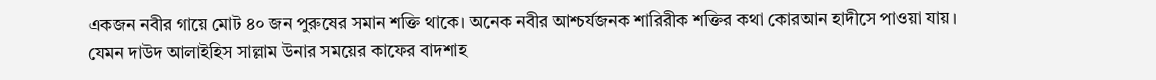একজন নবীর গায়ে মোট ৪০ জন পুরুষের সমান শক্তি থাকে। অনেক নবীর আশ্চর্যজনক শারিরীক শক্তির কথা কোরআন হাদীসে পাওয়া যায়। যেমন দাউদ আলাইহিস সাল্লাম উনার সময়ের কাফের বাদশাহ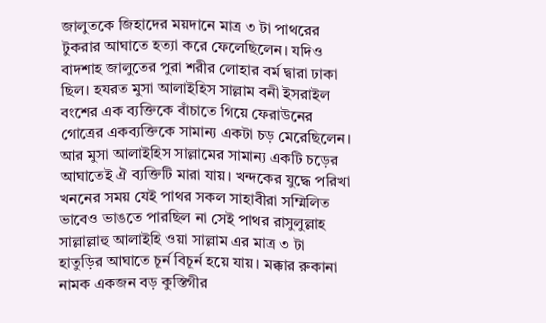জালুতকে জিহাদের ময়দানে মাত্র ৩ টা পাথরের টুকরার আঘাতে হত্যা করে ফেলেছিলেন। যদিও বাদশাহ জালুতের পুরা শরীর লোহার বর্ম দ্বারা ঢাকা ছিল। হযরত মুসা আলাইহিস সাল্লাম বনী ইসরাইল বংশের এক ব্যক্তিকে বাঁচাতে গিয়ে ফেরাউনের গোত্রের একব্যক্তিকে সামান্য একটা চড় মেরেছিলেন। আর মুসা আলাইহিস সাল্লামের সামান্য একটি চড়ের আঘাতেই ঐ ব্যক্তিটি মারা যায়। খন্দকের যুদ্ধে পরিখা খননের সময় যেই পাথর সকল সাহাবীরা সম্মিলিত ভাবেও ভাঙতে পারছিল না সেই পাথর রাসুলুল্লাহ সাল্লাল্লাহু আলাইহি ওয়া সাল্লাম এর মাত্র ৩ টা হাতুড়ির আঘাতে চূর্ন বিচূর্ন হয়ে যায়। মক্কার রুকানা নামক একজন বড় কুস্তিগীর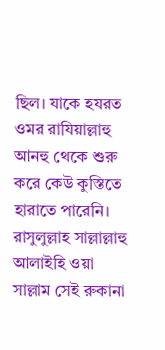ছিল। যাকে হযরত ওমর রাযিয়াল্লাহু আনহু থেকে শুরু করে কেউ কুস্তিতে হারাতে পারেনি। রাসুলুল্লাহ সাল্লাল্লাহু আলাইহি ওয়া সাল্লাম সেই রুকানা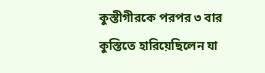কুস্তীগীরকে পরপর ৩ বার কুস্তিতে হারিয়েছিলেন যা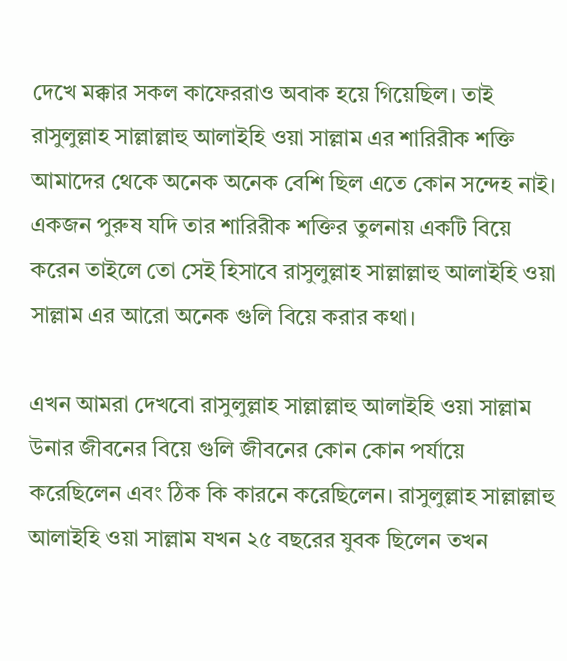দেখে মক্কার সকল কাফেররাও অবাক হয়ে গিয়েছিল। তাই রাসুলুল্লাহ সাল্লাল্লাহু আলাইহি ওয়া সাল্লাম এর শারিরীক শক্তি আমাদের থেকে অনেক অনেক বেশি ছিল এতে কোন সন্দেহ নাই। একজন পুরুষ যদি তার শারিরীক শক্তির তুলনায় একটি বিয়ে করেন তাইলে তো সেই হিসাবে রাসুলুল্লাহ সাল্লাল্লাহু আলাইহি ওয়া সাল্লাম এর আরো অনেক গুলি বিয়ে করার কথা।

এখন আমরা দেখবো রাসুলুল্লাহ সাল্লাল্লাহু আলাইহি ওয়া সাল্লাম উনার জীবনের বিয়ে গুলি জীবনের কোন কোন পর্যায়ে করেছিলেন এবং ঠিক কি কারনে করেছিলেন। রাসুলুল্লাহ সাল্লাল্লাহু আলাইহি ওয়া সাল্লাম যখন ২৫ বছরের যুবক ছিলেন তখন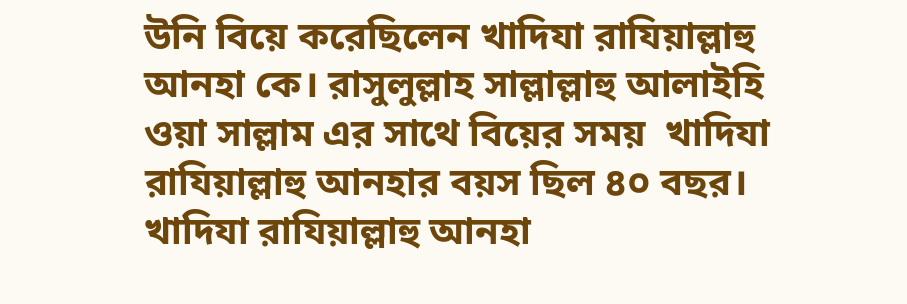উনি বিয়ে করেছিলেন খাদিযা রাযিয়াল্লাহু আনহা কে। রাসুলুল্লাহ সাল্লাল্লাহু আলাইহি ওয়া সাল্লাম এর সাথে বিয়ের সময়  খাদিযা রাযিয়াল্লাহু আনহার বয়স ছিল ৪০ বছর। খাদিযা রাযিয়াল্লাহু আনহা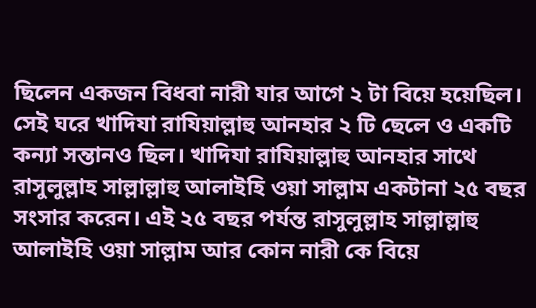ছিলেন একজন বিধবা নারী যার আগে ২ টা বিয়ে হয়েছিল। সেই ঘরে খাদিযা রাযিয়াল্লাহু আনহার ২ টি ছেলে ও একটি কন্যা সন্তানও ছিল। খাদিযা রাযিয়াল্লাহু আনহার সাথে রাসুলুল্লাহ সাল্লাল্লাহু আলাইহি ওয়া সাল্লাম একটানা ২৫ বছর সংসার করেন। এই ২৫ বছর পর্যন্ত রাসুলুল্লাহ সাল্লাল্লাহু আলাইহি ওয়া সাল্লাম আর কোন নারী কে বিয়ে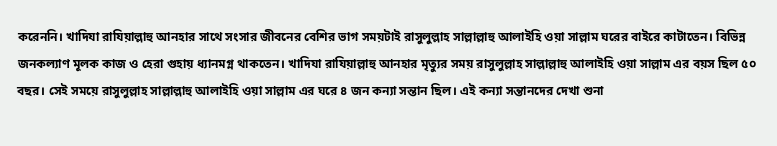করেননি। খাদিযা রাযিয়াল্লাহু আনহার সাথে সংসার জীবনের বেশির ভাগ সময়টাই রাসুলুল্লাহ সাল্লাল্লাহু আলাইহি ওয়া সাল্লাম ঘরের বাইরে কাটাতেন। বিভিন্ন জনকল্যাণ মূলক কাজ ও হেরা গুহায় ধ্যানমগ্ন থাকতেন। খাদিযা রাযিয়াল্লাহু আনহার মৃত্যুর সময় রাসুলুল্লাহ সাল্লাল্লাহু আলাইহি ওয়া সাল্লাম এর বয়স ছিল ৫০ বছর। সেই সময়ে রাসুলুল্লাহ সাল্লাল্লাহু আলাইহি ওয়া সাল্লাম এর ঘরে ৪ জন কন্যা সন্তান ছিল। এই কন্যা সন্তানদের দেখা শুনা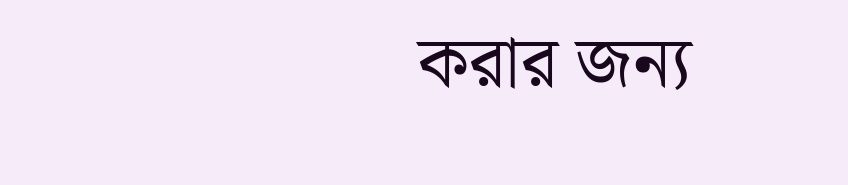করার জন্য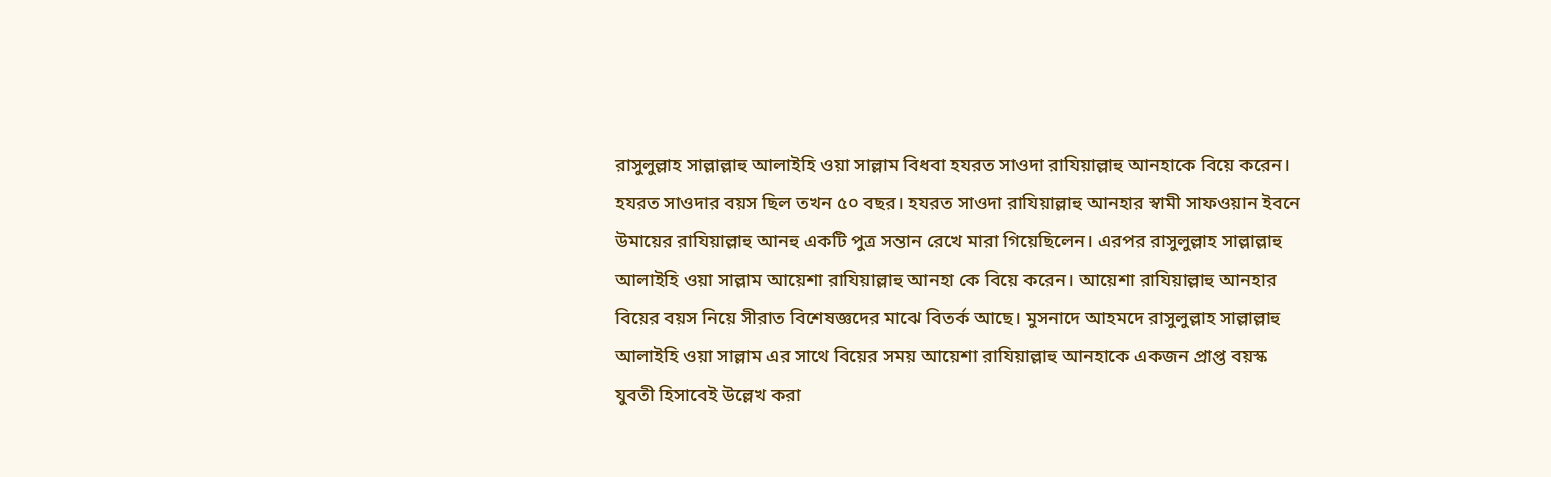রাসুলুল্লাহ সাল্লাল্লাহু আলাইহি ওয়া সাল্লাম বিধবা হযরত সাওদা রাযিয়াল্লাহু আনহাকে বিয়ে করেন। হযরত সাওদার বয়স ছিল তখন ৫০ বছর। হযরত সাওদা রাযিয়াল্লাহু আনহার স্বামী সাফওয়ান ইবনে উমায়ের রাযিয়াল্লাহু আনহু একটি পুত্র সন্তান রেখে মারা গিয়েছিলেন। এরপর রাসুলুল্লাহ সাল্লাল্লাহু আলাইহি ওয়া সাল্লাম আয়েশা রাযিয়াল্লাহু আনহা কে বিয়ে করেন। আয়েশা রাযিয়াল্লাহু আনহার বিয়ের বয়স নিয়ে সীরাত বিশেষজ্ঞদের মাঝে বিতর্ক আছে। মুসনাদে আহমদে রাসুলুল্লাহ সাল্লাল্লাহু আলাইহি ওয়া সাল্লাম এর সাথে বিয়ের সময় আয়েশা রাযিয়াল্লাহু আনহাকে একজন প্রাপ্ত বয়স্ক যুবতী হিসাবেই উল্লেখ করা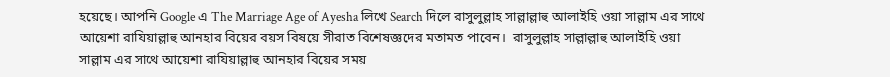হয়েছে। আপনি Google এ The Marriage Age of Ayesha লিখে Search দিলে রাসুলুল্লাহ সাল্লাল্লাহু আলাইহি ওয়া সাল্লাম এর সাথে আয়েশা রাযিয়াল্লাহু আনহার বিয়ের বয়স বিষয়ে সীরাত বিশেষজ্ঞদের মতামত পাবেন।  রাসুলুল্লাহ সাল্লাল্লাহু আলাইহি ওয়া সাল্লাম এর সাথে আয়েশা রাযিয়াল্লাহু আনহার বিয়ের সময়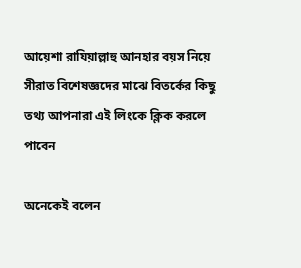আয়েশা রাযিয়াল্লাহু আনহার বয়স নিয়ে সীরাত বিশেষজ্ঞদের মাঝে বিতর্কের কিছু তথ্য আপনারা এই লিংকে ক্লিক করলে পাবেন

অনেকেই বলেন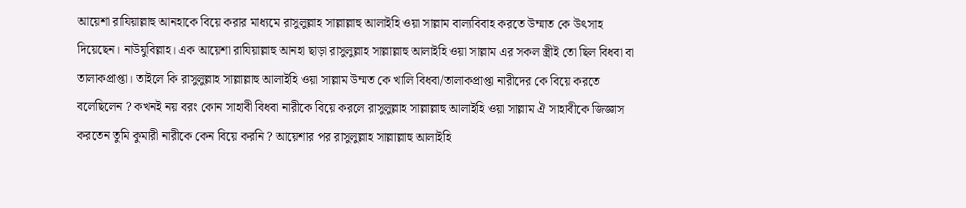আয়েশা রাযিয়াল্লাহু আনহাকে বিয়ে করার মাধ্যমে রাসুলুল্লাহ সাল্লাল্লাহু আলাইহি ওয়া সাল্লাম বাল্যবিবাহ করতে উম্মাত কে উৎসাহ দিয়েছেন। নাউযুবিল্লাহ। এক আয়েশা রাযিয়াল্লাহু আনহা ছাড়া রাসুলুল্লাহ সাল্লাল্লাহু আলাইহি ওয়া সাল্লাম এর সকল স্ত্রীই তো ছিল বিধবা বা তালাকপ্রাপ্তা। তাইলে কি রাসুলুল্লাহ সাল্লাল্লাহু আলাইহি ওয়া সাল্লাম উম্মত কে খালি বিধবা/তালাকপ্রাপ্তা নারীদের কে বিয়ে করতে বলেছিলেন ? কখনই নয় বরং কোন সাহাবী বিধবা নারীকে বিয়ে করলে রাসুলুল্লাহ সাল্লাল্লাহু আলাইহি ওয়া সাল্লাম ঐ সাহাবীকে জিজ্ঞাস করতেন তুমি কুমারী নারীকে কেন বিয়ে করনি ? আয়েশার পর রাসুলুল্লাহ সাল্লাল্লাহু আলাইহি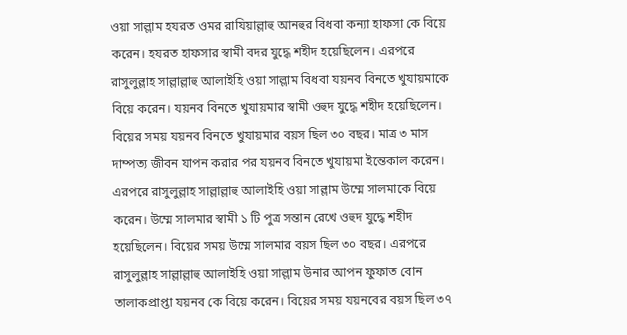ওয়া সাল্লাম হযরত ওমর রাযিয়াল্লাহু আনহুর বিধবা কন্যা হাফসা কে বিয়ে করেন। হযরত হাফসার স্বামী বদর যুদ্ধে শহীদ হয়েছিলেন। এরপরে রাসুলুল্লাহ সাল্লাল্লাহু আলাইহি ওয়া সাল্লাম বিধবা যয়নব বিনতে খুযায়মাকে বিয়ে করেন। যয়নব বিনতে খুযায়মার স্বামী ওহুদ যুদ্ধে শহীদ হয়েছিলেন। বিয়ের সময় যয়নব বিনতে খুযায়মার বয়স ছিল ৩০ বছর। মাত্র ৩ মাস দাম্পত্য জীবন যাপন করার পর যয়নব বিনতে খুযায়মা ইন্তেকাল করেন। এরপরে রাসুলুল্লাহ সাল্লাল্লাহু আলাইহি ওয়া সাল্লাম উম্মে সালমাকে বিয়ে করেন। উম্মে সালমার স্বামী ১ টি পুত্র সন্তান রেখে ওহুদ যুদ্ধে শহীদ হয়েছিলেন। বিয়ের সময় উম্মে সালমার বয়স ছিল ৩০ বছর। এরপরে রাসুলুল্লাহ সাল্লাল্লাহু আলাইহি ওয়া সাল্লাম উনার আপন ফুফাত বোন তালাকপ্রাপ্তা যয়নব কে বিয়ে করেন। বিয়ের সময় যয়নবের বয়স ছিল ৩৭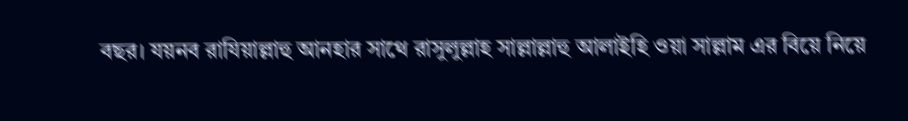বছর। যয়নব রাযিয়াল্লাহু আনহার সাথে রাসুলুল্লাহ সাল্লাল্লাহু আলাইহি ওয়া সাল্লাম এর বিয়ে নিয়ে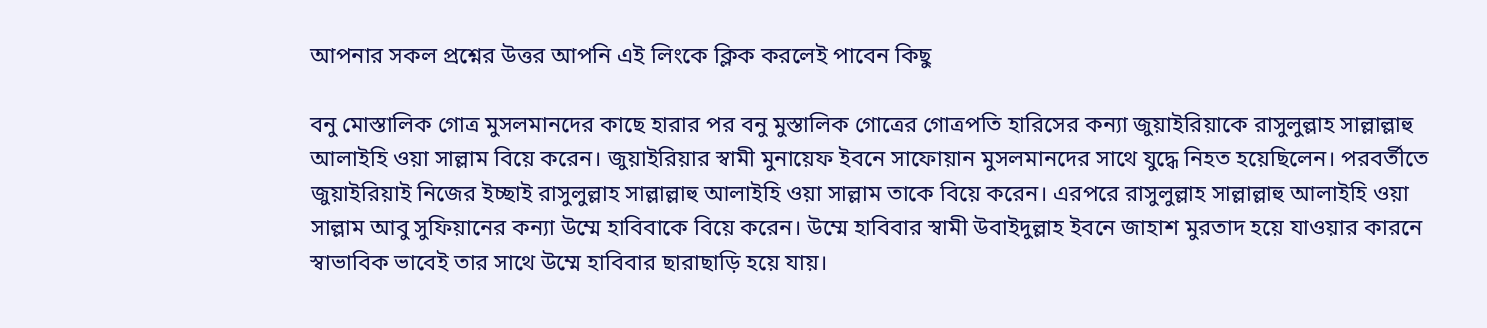আপনার সকল প্রশ্নের উত্তর আপনি এই লিংকে ক্লিক করলেই পাবেন কিছু

বনু মোস্তালিক গোত্র মুসলমানদের কাছে হারার পর বনু মুস্তালিক গোত্রের গোত্রপতি হারিসের কন্যা জুয়াইরিয়াকে রাসুলুল্লাহ সাল্লাল্লাহু আলাইহি ওয়া সাল্লাম বিয়ে করেন। জুয়াইরিয়ার স্বামী মুনায়েফ ইবনে সাফোয়ান মুসলমানদের সাথে যুদ্ধে নিহত হয়েছিলেন। পরবর্তীতে জুয়াইরিয়াই নিজের ইচ্ছাই রাসুলুল্লাহ সাল্লাল্লাহু আলাইহি ওয়া সাল্লাম তাকে বিয়ে করেন। এরপরে রাসুলুল্লাহ সাল্লাল্লাহু আলাইহি ওয়া সাল্লাম আবু সুফিয়ানের কন্যা উম্মে হাবিবাকে বিয়ে করেন। উম্মে হাবিবার স্বামী উবাইদুল্লাহ ইবনে জাহাশ মুরতাদ হয়ে যাওয়ার কারনে স্বাভাবিক ভাবেই তার সাথে উম্মে হাবিবার ছারাছাড়ি হয়ে যায়।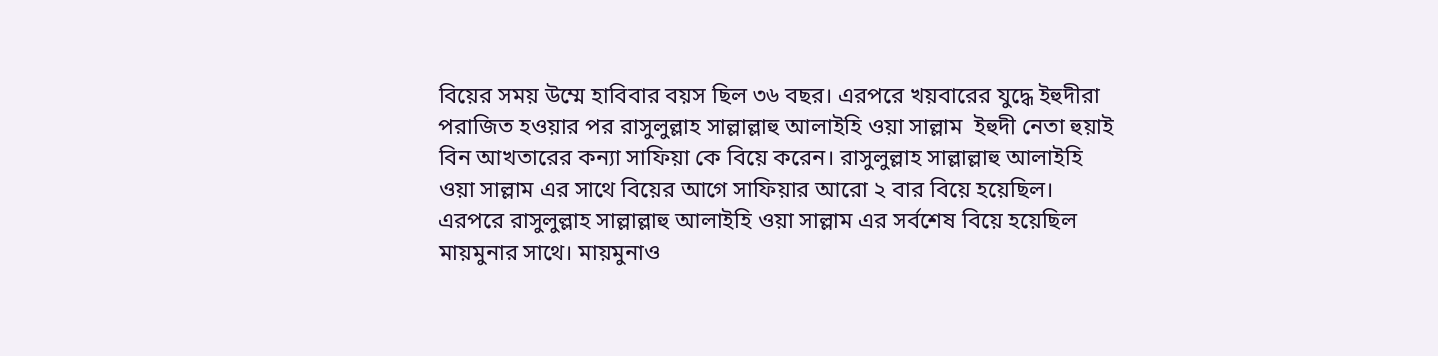বিয়ের সময় উম্মে হাবিবার বয়স ছিল ৩৬ বছর। এরপরে খয়বারের যুদ্ধে ইহুদীরা পরাজিত হওয়ার পর রাসুলুল্লাহ সাল্লাল্লাহু আলাইহি ওয়া সাল্লাম  ইহুদী নেতা হুয়াই বিন আখতারের কন্যা সাফিয়া কে বিয়ে করেন। রাসুলুল্লাহ সাল্লাল্লাহু আলাইহি ওয়া সাল্লাম এর সাথে বিয়ের আগে সাফিয়ার আরো ২ বার বিয়ে হয়েছিল। এরপরে রাসুলুল্লাহ সাল্লাল্লাহু আলাইহি ওয়া সাল্লাম এর সর্বশেষ বিয়ে হয়েছিল মায়মুনার সাথে। মায়মুনাও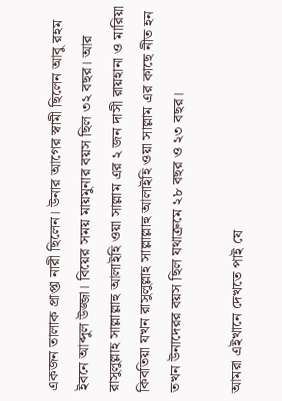একজন তালাক প্রাপ্তা নারী ছিলেন। উনার আগের স্বামী ছিলেন আবু রহম ইবনে আব্দুল উজ্জা। বিয়ের সময় মায়মুনার বয়স ছিল ৩২ বছর। আর রাসুলুল্লাহ সাল্লাল্লাহু আলাইহি ওয়া সাল্লাম এর ২ জন দাসী রায়হানা ও মারিয়া কিবতিয়া যখন রাসুলুল্লাহ সাল্লাল্লাহু আলাইহি ওয়া সাল্লাম এর কাছে নীত হন তখন উনাদেরর বয়স ছিল যথাক্রমে ২৮ বছর ও ২৩ বছর।

আমরা এইখানে দেখতে পাই যে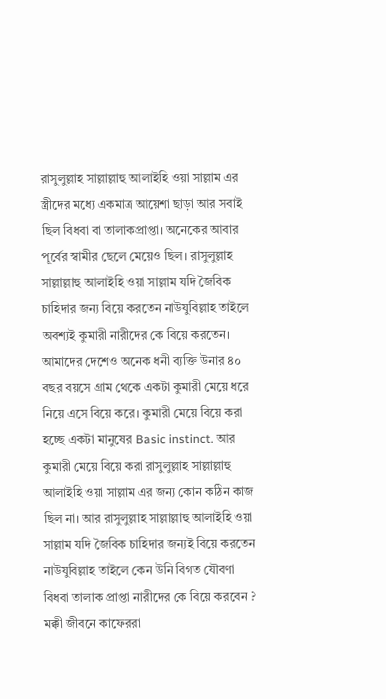রাসুলুল্লাহ সাল্লাল্লাহু আলাইহি ওয়া সাল্লাম এর স্ত্রীদের মধ্যে একমাত্র আয়েশা ছাড়া আর সবাই ছিল বিধবা বা তালাকপ্রাপ্তা। অনেকের আবার পূর্বের স্বামীর ছেলে মেয়েও ছিল। রাসুলুল্লাহ সাল্লাল্লাহু আলাইহি ওয়া সাল্লাম যদি জৈবিক চাহিদার জন্য বিয়ে করতেন নাউযুবিল্লাহ তাইলে অবশ্যই কুমারী নারীদের কে বিয়ে করতেন। আমাদের দেশেও অনেক ধনী ব্যক্তি উনার ৪০ বছর বয়সে গ্রাম থেকে একটা কুমারী মেয়ে ধরে নিয়ে এসে বিয়ে করে। কুমারী মেয়ে বিয়ে করা হচ্ছে একটা মানুষের Basic instinct. আর কুমারী মেয়ে বিয়ে করা রাসুলুল্লাহ সাল্লাল্লাহু আলাইহি ওয়া সাল্লাম এর জন্য কোন কঠিন কাজ ছিল না। আর রাসুলুল্লাহ সাল্লাল্লাহু আলাইহি ওয়া সাল্লাম যদি জৈবিক চাহিদার জন্যই বিয়ে করতেন নাউযুবিল্লাহ তাইলে কেন উনি বিগত যৌবণা বিধবা তালাক প্রাপ্তা নারীদের কে বিয়ে করবেন ?  মক্কী জীবনে কাফেররা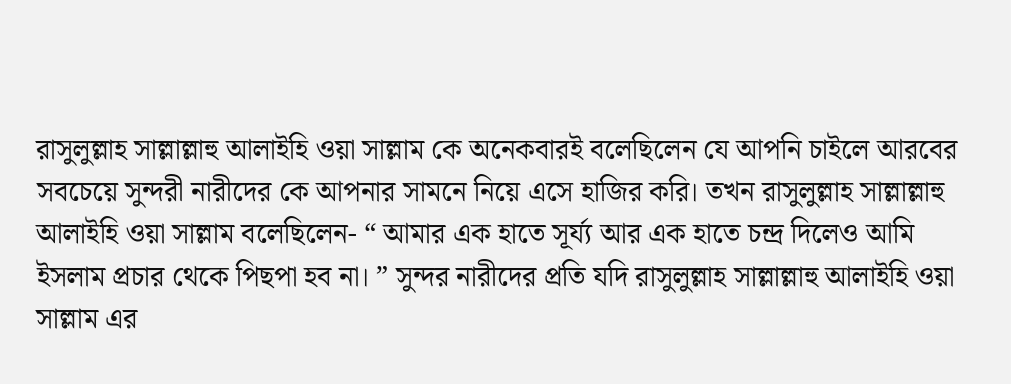রাসুলুল্লাহ সাল্লাল্লাহু আলাইহি ওয়া সাল্লাম কে অনেকবারই বলেছিলেন যে আপনি চাইলে আরবের সবচেয়ে সুন্দরী নারীদের কে আপনার সামনে নিয়ে এসে হাজির করি। তখন রাসুলুল্লাহ সাল্লাল্লাহু আলাইহি ওয়া সাল্লাম বলেছিলেন- “ আমার এক হাতে সূর্য্য আর এক হাতে চন্দ্র দিলেও আমি ইসলাম প্রচার থেকে পিছপা হব না। ” সুন্দর নারীদের প্রতি যদি রাসুলুল্লাহ সাল্লাল্লাহু আলাইহি ওয়া সাল্লাম এর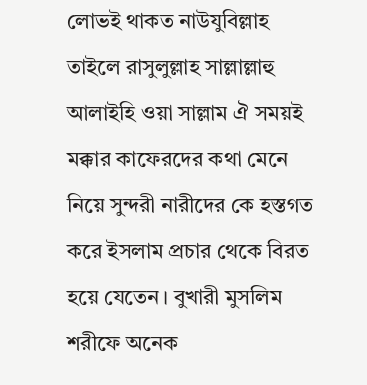লোভই থাকত নাউযুবিল্লাহ তাইলে রাসুলুল্লাহ সাল্লাল্লাহু আলাইহি ওয়া সাল্লাম ঐ সময়ই মক্কার কাফেরদের কথা মেনে নিয়ে সুন্দরী নারীদের কে হস্তগত করে ইসলাম প্রচার থেকে বিরত হয়ে যেতেন। বুখারী মুসলিম শরীফে অনেক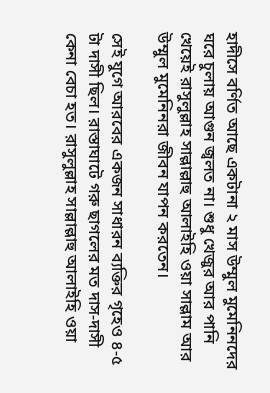হাদীসে বর্ণিত আছে একটানা ২ মাস উম্মুল মুমেনিনদের ঘরে চুলায় আগুন জ্বলত না। শুধু খেজুর আর পানি খেয়েই রাসুলুল্লাহ সাল্লাল্লাহু আলাইহি ওয়া সাল্লাম আর উম্মুল মুমেনিনরা জীবন যাপন করতেন।

সেই যুগে আরবের একজন সাধারন ব্যক্তির গৃহেও ৪-৫ টা দাসী ছিল। রাস্তাঘাটে গরু ছাগলের মত দাস-দাসী কেনা বেচা হত। রাসুলুল্লাহ সাল্লাল্লাহু আলাইহি ওয়া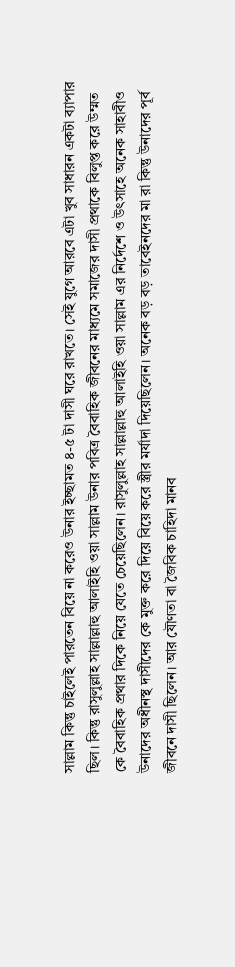সাল্লাম কিন্তু চাইলেই পারতেন বিয়ে না করেও উনার ইচ্ছামত ৪-৫ টা দাসী ঘরে রাখতে। সেই যুগে আরবে এটা খুব সাধারন একটা ব্যাপার ছিল। কিন্তু রাসুলুল্লাহ সাল্লাল্লাহু আলাইহি ওয়া সাল্লাম উনার পবিত্র বৈবাহিক জীবনের মাধ্যমে সমাজের দাসী প্রথাকে বিলুপ্ত করে উম্মত কে বৈবাহিক প্রথার দিকে নিয়ে যেতে চেয়েছিলেন। রাসুলুল্লাহ সাল্লাল্লাহু আলাইহি ওয়া সাল্লাম এর নির্দেশে ও উৎসাহে অনেক সাহাবীও উনাদের অধীনস্থ দাসীদের কে মুক্ত করে দিয়ে বিয়ে করে স্ত্রীর মর্যাদা দিয়েছিলেন। অনেক বড় বড় তাবেইনদের মা রা কিন্তু উনাদের পূর্ব জীবনে দাসী ছিলেন। আর যৌণতা বা জৈবিক চাহিদা মানব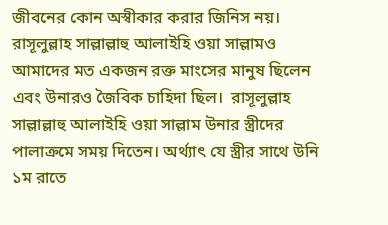জীবনের কোন অস্বীকার করার জিনিস নয়। রাসূলুল্লাহ সাল্লাল্লাহু আলাইহি ওয়া সাল্লামও আমাদের মত একজন রক্ত মাংসের মানুষ ছিলেন এবং উনারও জৈবিক চাহিদা ছিল।  রাসূলুল্লাহ সাল্লাল্লাহু আলাইহি ওয়া সাল্লাম উনার স্ত্রীদের পালাক্রমে সময় দিতেন। অর্থ্যাত্‍ যে স্ত্রীর সাথে উনি ১ম রাতে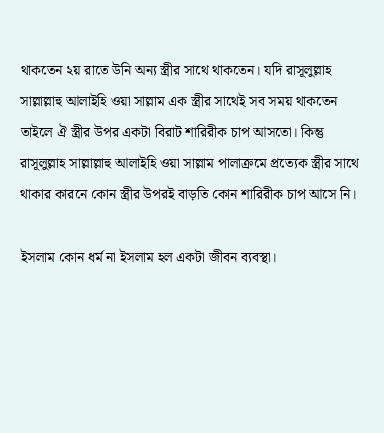থাকতেন ২য় রাতে উনি অন্য স্ত্রীর সাথে থাকতেন। যদি রাসূলুল্লাহ সাল্লাল্লাহু আলাইহি ওয়া সাল্লাম এক স্ত্রীর সাথেই সব সময় থাকতেন তাইলে ঐ স্ত্রীর উপর একটা বিরাট শারিরীক চাপ আসতো। কিন্তু রাসূলুল্লাহ সাল্লাল্লাহু আলাইহি ওয়া সাল্লাম পালাক্রমে প্রত্যেক স্ত্রীর সাথে থাকার কারনে কোন স্ত্রীর উপরই বাড়তি কোন শারিরীক চাপ আসে নি।

ইসলাম কোন ধর্ম না ইসলাম হল একটা জীবন ব্যবস্থা।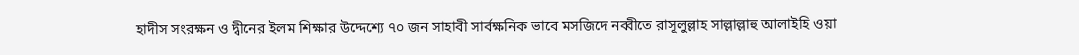হাদীস সংরক্ষন ও দ্বীনের ইলম শিক্ষার উদ্দেশ্যে ৭০ জন সাহাবী সার্বক্ষনিক ভাবে মসজিদে নব্বীতে রাসূলুল্লাহ সাল্লাল্লাহু আলাইহি ওয়া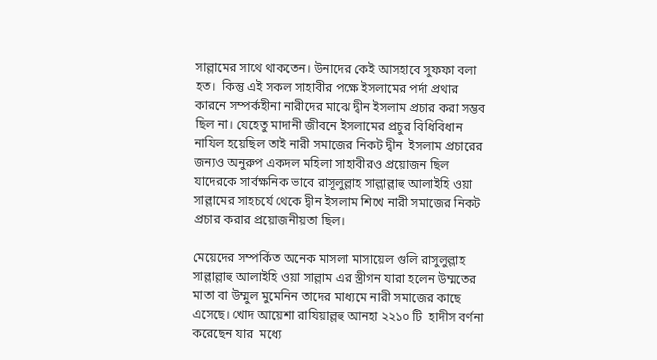সাল্লামের সাথে থাকতেন। উনাদের কেই আসহাবে সুফফা বলা হত।  কিন্তু এই সকল সাহাবীর পক্ষে ইসলামের পর্দা প্রথার কারনে সম্পর্কহীনা নারীদের মাঝে দ্বীন ইসলাম প্রচার করা সম্ভব ছিল না। যেহেতু মাদানী জীবনে ইসলামের প্রচুর বিধিবিধান নাযিল হয়েছিল তাই নারী সমাজের নিকট দ্বীন  ইসলাম প্রচারের জন্যও অনুরুপ একদল মহিলা সাহাবীরও প্রয়োজন ছিল যাদেরকে সার্বক্ষনিক ভাবে রাসূলুল্লাহ সাল্লাল্লাহু আলাইহি ওয়া সাল্লামের সাহচর্যে থেকে দ্বীন ইসলাম শিখে নারী সমাজের নিকট প্রচার করার প্রয়োজনীয়তা ছিল।

মেয়েদের সম্পর্কিত অনেক মাসলা মাসায়েল গুলি রাসুলুল্লাহ সাল্লাল্লাহু আলাইহি ওয়া সাল্লাম এর স্ত্রীগন যারা হলেন উম্মতের মাতা বা উম্মুল মুমেনিন তাদের মাধ্যমে নারী সমাজের কাছে এসেছে। খোদ আয়েশা রাযিয়াল্লহু আনহা ২২১০ টি  হাদীস বর্ণনা করেছেন যার  মধ্যে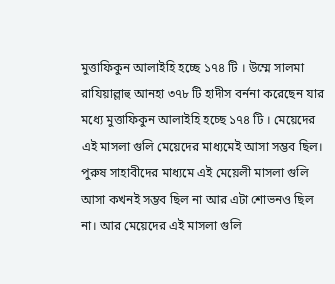মুত্তাফিকুন আলাইহি হচ্ছে ১৭৪ টি । উম্মে সালমা রাযিয়াল্লাহু আনহা ৩৭৮ টি হাদীস বর্ননা করেছেন যার মধ্যে মুত্তাফিকুন আলাইহি হচ্ছে ১৭৪ টি । মেয়েদের এই মাসলা গুলি মেয়েদের মাধ্যমেই আসা সম্ভব ছিল। পুরুষ সাহাবীদের মাধ্যমে এই মেয়েলী মাসলা গুলি আসা কখনই সম্ভব ছিল না আর এটা শোভনও ছিল না। আর মেয়েদের এই মাসলা গুলি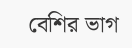বেশির ভাগ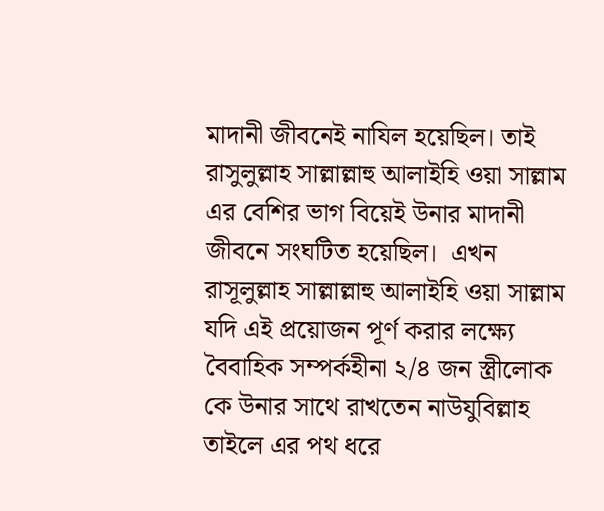মাদানী জীবনেই নাযিল হয়েছিল। তাই রাসুলুল্লাহ সাল্লাল্লাহু আলাইহি ওয়া সাল্লাম এর বেশির ভাগ বিয়েই উনার মাদানী জীবনে সংঘটিত হয়েছিল।  এখন রাসূলুল্লাহ সাল্লাল্লাহু আলাইহি ওয়া সাল্লাম যদি এই প্রয়োজন পূর্ণ করার লক্ষ্যে বৈবাহিক সম্পর্কহীনা ২/৪ জন স্ত্রীলোক কে উনার সাথে রাখতেন নাউযুবিল্লাহ তাইলে এর পথ ধরে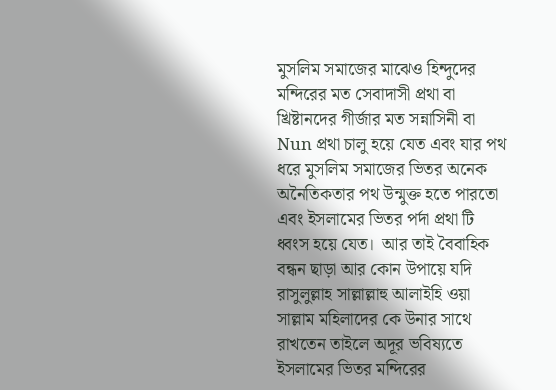মুসলিম সমাজের মাঝেও হিন্দুদের মন্দিরের মত সেবাদাসী প্রথা বা খ্রিষ্টানদের গীর্জার মত সন্নাসিনী বা Nun প্রথা চালু হয়ে যেত এবং যার পথ ধরে মুসলিম সমাজের ভিতর অনেক অনৈতিকতার পথ উন্মুক্ত হতে পারতো এবং ইসলামের ভিতর পর্দা প্রথা টি ধ্বংস হয়ে যেত।  আর তাই বৈবাহিক বন্ধন ছাড়া আর কোন উপায়ে যদি রাসুলুল্লাহ সাল্লাল্লাহু আলাইহি ওয়া সাল্লাম মহিলাদের কে উনার সাথে রাখতেন তাইলে অদূর ভবিষ্যতে ইসলামের ভিতর মন্দিরের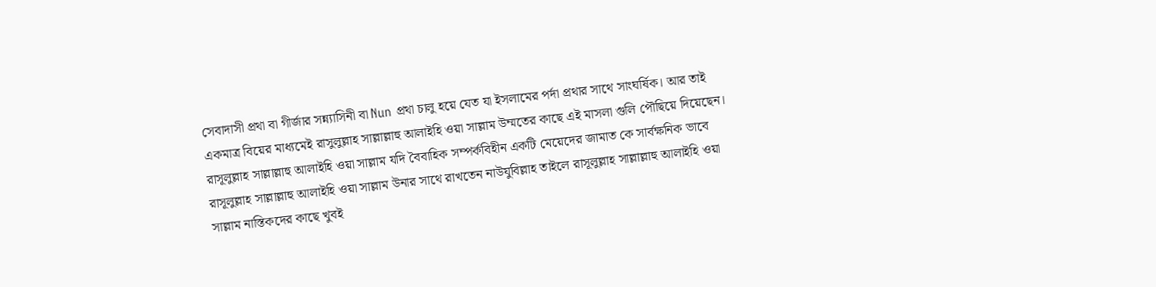সেবাদাসী প্রথা বা গীর্জার সন্ন্যাসিনী বা Nun প্রথা চালু হয়ে যেত যা ইসলামের পর্দা প্রথার সাথে সাংঘর্ষিক। আর তাই একমাত্র বিয়ের মাধ্যমেই রাসুলুল্লাহ সাল্লাল্লাহু আলাইহি ওয়া সাল্লাম উম্মতের কাছে এই মাসলা গুলি পৌছিয়ে দিয়েছেন।  রাসূলুল্লাহ সাল্লাল্লাহু আলাইহি ওয়া সাল্লাম যদি বৈবাহিক সম্পর্কবিহীন একটি মেয়েদের জামাত কে সার্বক্ষনিক ভাবে রাসূলুল্লাহ সাল্লাল্লাহু আলাইহি ওয়া সাল্লাম উনার সাথে রাখতেন নাউযুবিল্লাহ তাইলে রাসূলুল্লাহ সাল্লাল্লাহু আলাইহি ওয়া সাল্লাম নাস্তিকদের কাছে খুবই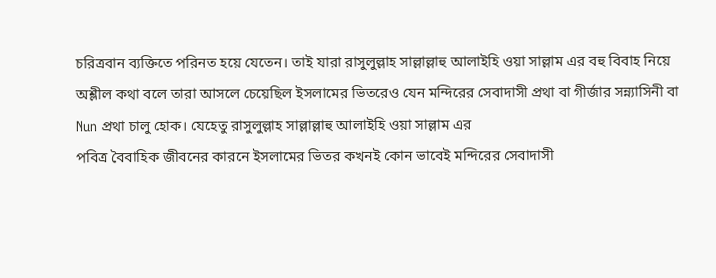চরিত্রবান ব্যক্তিতে পরিনত হয়ে যেতেন। তাই যারা রাসুলুল্লাহ সাল্লাল্লাহু আলাইহি ওয়া সাল্লাম এর বহু বিবাহ নিয়ে অশ্লীল কথা বলে তারা আসলে চেয়েছিল ইসলামের ভিতরেও যেন মন্দিরের সেবাদাসী প্রথা বা গীর্জার সন্ন্যাসিনী বা Nun প্রথা চালু হোক। যেহেতু রাসুলুল্লাহ সাল্লাল্লাহু আলাইহি ওয়া সাল্লাম এর
পবিত্র বৈবাহিক জীবনের কারনে ইসলামের ভিতর কখনই কোন ভাবেই মন্দিরের সেবাদাসী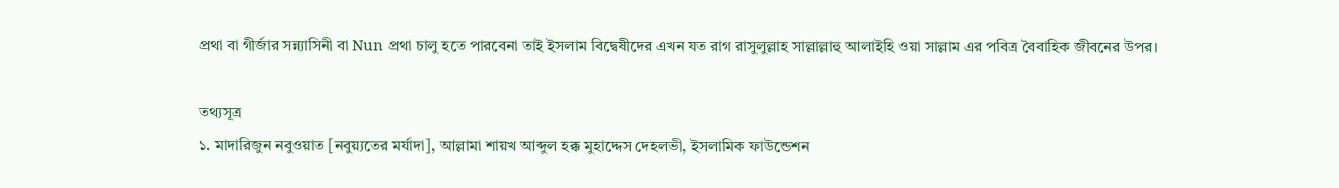প্রথা বা গীর্জার সন্ন্যাসিনী বা Nun প্রথা চালু হতে পারবেনা তাই ইসলাম বিদ্বেষীদের এখন যত রাগ রাসুলুল্লাহ সাল্লাল্লাহু আলাইহি ওয়া সাল্লাম এর পবিত্র বৈবাহিক জীবনের উপর।

তথ্যসূত্র
১. মাদারিজুন নবুওয়াত [নবুয়্যতের মর্যাদা], আল্লামা শায়খ আব্দুল হক্ক মুহাদ্দেস দেহলভী, ইসলামিক ফাউন্ডেশন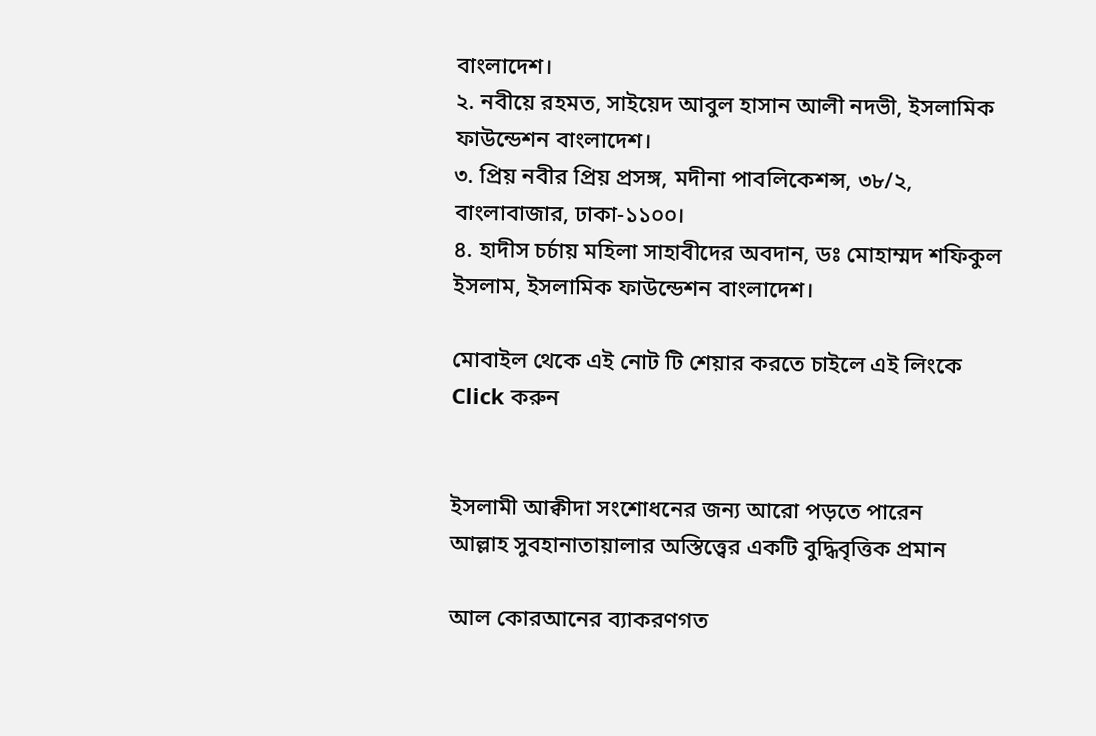বাংলাদেশ।
২. নবীয়ে রহমত, সাইয়েদ আবুল হাসান আলী নদভী, ইসলামিক ফাউন্ডেশন বাংলাদেশ।
৩. প্রিয় নবীর প্রিয় প্রসঙ্গ, মদীনা পাবলিকেশন্স, ৩৮/২, বাংলাবাজার, ঢাকা-১১০০।
৪. হাদীস চর্চায় মহিলা সাহাবীদের অবদান, ডঃ মোহাম্মদ শফিকুল ইসলাম, ইসলামিক ফাউন্ডেশন বাংলাদেশ।

মোবাইল থেকে এই নোট টি শেয়ার করতে চাইলে এই লিংকে Click করুন


ইসলামী আক্বীদা সংশোধনের জন্য আরো পড়তে পারেন
আল্লাহ সুবহানাতায়ালার অস্তিত্ত্বের একটি বুদ্ধিবৃত্তিক প্রমান

আল কোরআনের ব্যাকরণগত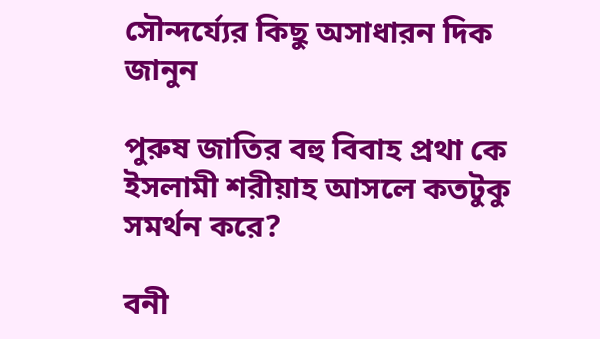সৌন্দর্য্যের কিছু অসাধারন দিক জানুন

পুরুষ জাতির বহু বিবাহ প্রথা কে ইসলামী শরীয়াহ আসলে কতটুকু সমর্থন করে?

বনী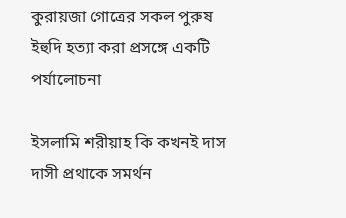কুরায়জা গোত্রের সকল পুরুষ ইহুদি হত্যা করা প্রসঙ্গে একটি পর্যালোচনা

ইসলামি শরীয়াহ কি কখনই দাস দাসী প্রথাকে সমর্থন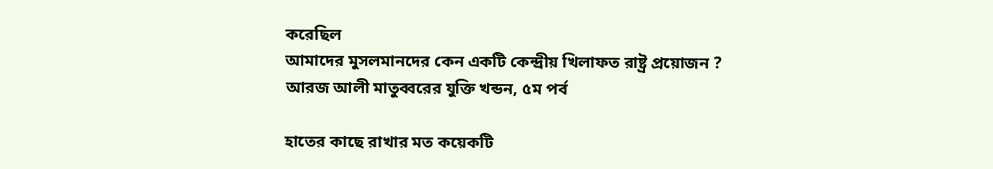করেছিল
আমাদের মুসলমানদের কেন একটি কেন্দ্রীয় খিলাফত রাষ্ট্র প্রয়োজন ?
আরজ আলী মাতুব্বরের যুক্তি খন্ডন, ৫ম পর্ব

হাতের কাছে রাখার মত কয়েকটি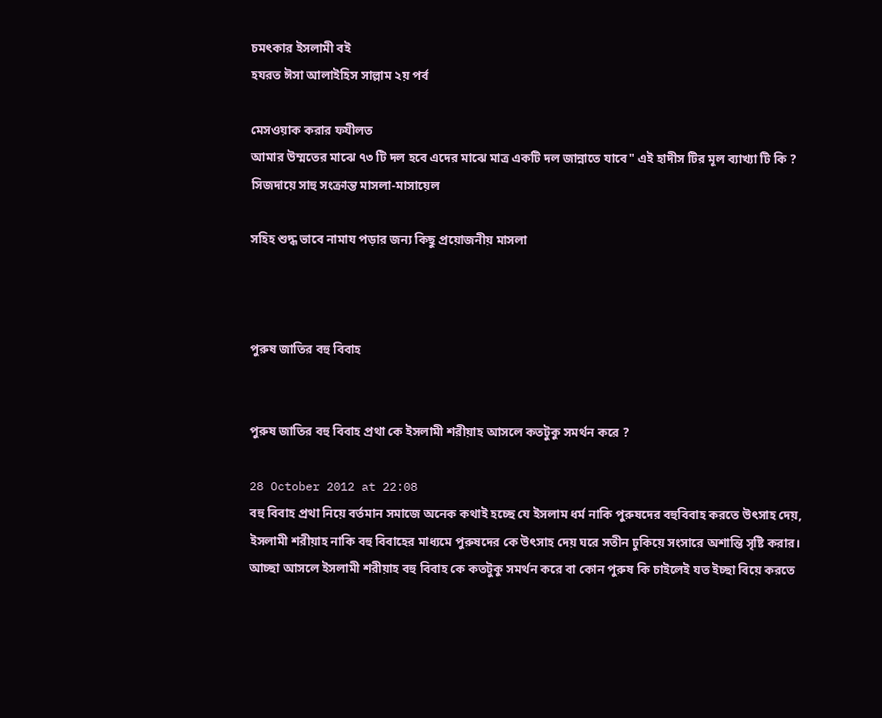চমৎকার ইসলামী বই
হযরত ঈসা আলাইহিস সাল্লাম ২য় পর্ব

মেসওয়াক করার ফযীলত
আমার উম্মতের মাঝে ৭৩ টি দল হবে এদের মাঝে মাত্র একটি দল জান্নাতে যাবে" এই হাদীস টির মূল ব্যাখ্যা টি কি ?
সিজদায়ে সাহু সংক্রান্ত মাসলা-মাসায়েল

সহিহ শুদ্ধ ভাবে নামায পড়ার জন্য কিছু প্রয়োজনীয় মাসলা



পুরুষ জাতির বহু বিবাহ


পুরুষ জাতির বহু বিবাহ প্রথা কে ইসলামী শরীয়াহ আসলে কতটুকু সমর্থন করে ?

28 October 2012 at 22:08
বহু বিবাহ প্রথা নিয়ে বর্তমান সমাজে অনেক কথাই হচ্ছে যে ইসলাম ধর্ম নাকি পুরুষদের বহুবিবাহ করতে উৎসাহ দেয়, ইসলামী শরীয়াহ নাকি বহু বিবাহের মাধ্যমে পুরুষদের কে উৎসাহ দেয় ঘরে সতীন ঢুকিয়ে সংসারে অশান্তি সৃষ্টি করার। আচ্ছা আসলে ইসলামী শরীয়াহ বহু বিবাহ কে কতটুকু সমর্থন করে বা কোন পুরুষ কি চাইলেই যত ইচ্ছা বিয়ে করতে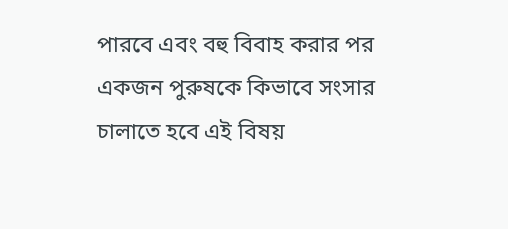পারবে এবং বহু বিবাহ করার পর একজন পুরুষকে কিভাবে সংসার চালাতে হবে এই বিষয়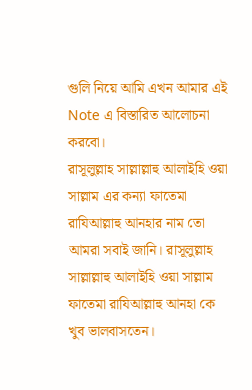গুলি নিয়ে আমি এখন আমার এই Note এ বিস্তারিত আলোচনা করবো।
রাসূলুল্লাহ সাল্লাল্লাহু আলাইহি ওয়া সাল্লাম এর কন্যা ফাতেমা রাযিআল্লাহু আনহার নাম তো আমরা সবাই জানি। রাসূলুল্লাহ সাল্লাল্লাহু আলাইহি ওয়া সাল্লাম ফাতেমা রাযিআল্লাহু আনহা কে খুব ভালবাসতেন।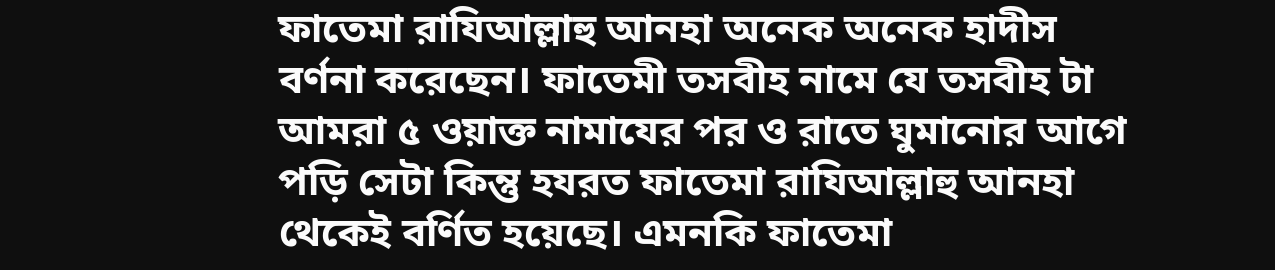ফাতেমা রাযিআল্লাহু আনহা অনেক অনেক হাদীস বর্ণনা করেছেন। ফাতেমী তসবীহ নামে যে তসবীহ টা আমরা ৫ ওয়াক্ত নামাযের পর ও রাতে ঘুমানোর আগে পড়ি সেটা কিন্তু হযরত ফাতেমা রাযিআল্লাহু আনহা থেকেই বর্ণিত হয়েছে। এমনকি ফাতেমা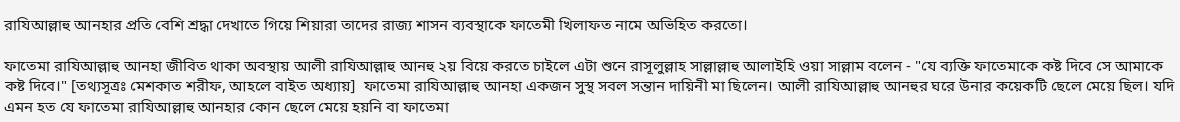রাযিআল্লাহু আনহার প্রতি বেশি শ্রদ্ধা দেখাতে গিয়ে শিয়ারা তাদের রাজ্য শাসন ব্যবস্থাকে ফাতেমী খিলাফত নামে অভিহিত করতো।

ফাতেমা রাযিআল্লাহু আনহা জীবিত থাকা অবস্থায় আলী রাযিআল্লাহু আনহু ২য় বিয়ে করতে চাইলে এটা শুনে রাসূলুল্লাহ সাল্লাল্লাহু আলাইহি ওয়া সাল্লাম বলেন - "যে ব্যক্তি ফাতেমাকে কষ্ট দিবে সে আমাকে কষ্ট দিবে।" [তথ্যসূত্রঃ মেশকাত শরীফ, আহলে বাইত অধ্যায়]  ফাতেমা রাযিআল্লাহু আনহা একজন সুস্থ সবল সন্তান দায়িনী মা ছিলেন। আলী রাযিআল্লাহু আনহুর ঘরে উনার কয়েকটি ছেলে মেয়ে ছিল। যদি এমন হত যে ফাতেমা রাযিআল্লাহু আনহার কোন ছেলে মেয়ে হয়নি বা ফাতেমা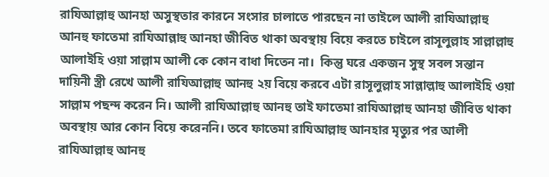রাযিআল্লাহু আনহা অসুস্থতার কারনে সংসার চালাতে পারছেন না তাইলে আলী রাযিআল্লাহু আনহু ফাতেমা রাযিআল্লাহু আনহা জীবিত থাকা অবস্থায় বিয়ে করতে চাইলে রাসূলুল্লাহ সাল্লাল্লাহু আলাইহি ওয়া সাল্লাম আলী কে কোন বাধা দিতেন না।  কিন্তু ঘরে একজন সুস্থ সবল সন্তান দায়িনী স্ত্রী রেখে আলী রাযিআল্লাহু আনহু ২য় বিয়ে করবে এটা রাসূলুল্লাহ সাল্লাল্লাহু আলাইহি ওয়া সাল্লাম পছন্দ করেন নি। আলী রাযিআল্লাহু আনহু তাই ফাতেমা রাযিআল্লাহু আনহা জীবিত থাকা অবস্থায় আর কোন বিয়ে করেননি। তবে ফাতেমা রাযিআল্লাহু আনহার মৃত্যুর পর আলী রাযিআল্লাহু আনহু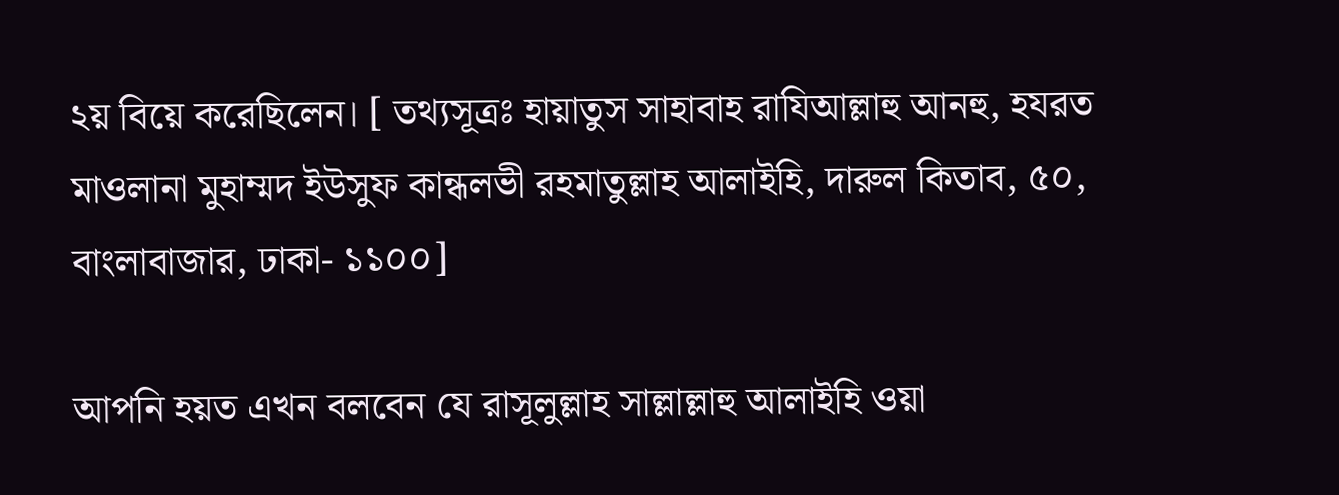২য় বিয়ে করেছিলেন। [ তথ্যসূত্রঃ হায়াতুস সাহাবাহ রাযিআল্লাহু আনহু, হযরত মাওলানা মুহাম্মদ ইউসুফ কান্ধলভী রহমাতুল্লাহ আলাইহি, দারুল কিতাব, ৫০, বাংলাবাজার, ঢাকা- ১১০০]

আপনি হয়ত এখন বলবেন যে রাসূলুল্লাহ সাল্লাল্লাহু আলাইহি ওয়া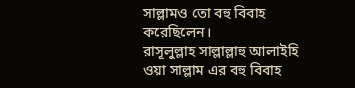সাল্লামও তো বহু বিবাহ করেছিলেন।
রাসূলুল্লাহ সাল্লাল্লাহু আলাইহি ওয়া সাল্লাম এর বহু বিবাহ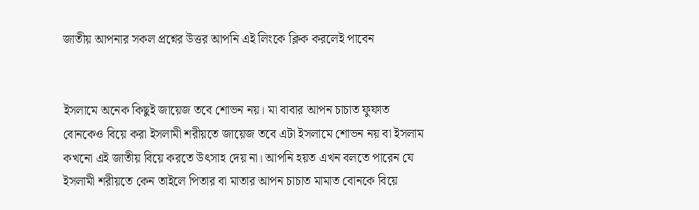জাতীয় আপনার সকল প্রশ্নের উত্তর আপনি এই লিংকে ক্লিক করলেই পাবেন


ইসলামে অনেক কিছুই জায়েজ তবে শোভন নয়। মা বাবার আপন চাচাত ফুফাত বোনকেও বিয়ে করা ইসলামী শরীয়তে জায়েজ তবে এটা ইসলামে শোভন নয় বা ইসলাম কখনো এই জাতীয় বিয়ে করতে উত্‍সাহ দেয় না। আপনি হয়ত এখন বলতে পারেন যে ইসলামী শরীয়তে কেন তাইলে পিতার বা মাতার আপন চাচাত মামাত বোনকে বিয়ে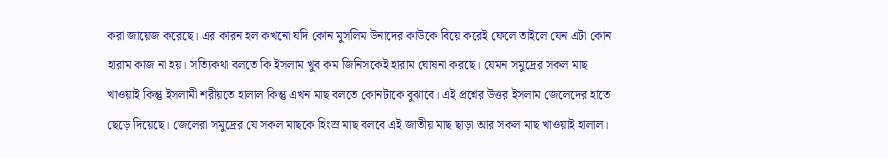করা জায়েজ করেছে। এর কারন হল কখনো যদি কোন মুসলিম উনাদের কাউকে বিয়ে করেই ফেলে তাইলে যেন এটা কোন হারাম কাজ না হয়। সত্যিকথা বলতে কি ইসলাম খুব কম জিনিসকেই হারাম ঘোষনা করছে। যেমন সমুদ্রের সকল মাছ খাওয়াই কিন্তু ইসলামী শরীয়তে হালাল কিন্তু এখন মাছ বলতে কোনটাকে বুঝাবে। এই প্রশ্নের উত্তর ইসলাম জেলেদের হাতে ছেড়ে দিয়েছে। জেলেরা সমুদ্রের যে সকল মাছকে হিংস্র মাছ বলবে এই জাতীয় মাছ ছাড়া আর সকল মাছ খাওয়াই হালাল।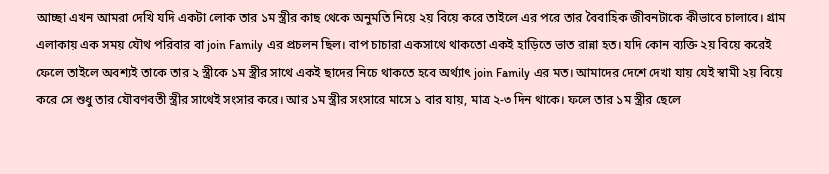আচ্ছা এখন আমরা দেখি যদি একটা লোক তার ১ম স্ত্রীর কাছ থেকে অনুমতি নিয়ে ২য় বিয়ে করে তাইলে এর পরে তার বৈবাহিক জীবনটাকে কীভাবে চালাবে। গ্রাম এলাকায় এক সময় যৌথ পরিবার বা join Family এর প্রচলন ছিল। বাপ চাচারা একসাথে থাকতো একই হাড়িতে ভাত রান্না হত। যদি কোন ব্যক্তি ২য় বিয়ে করেই ফেলে তাইলে অবশ্যই তাকে তার ২ স্ত্রীকে ১ম স্ত্রীর সাথে একই ছাদের নিচে থাকতে হবে অর্থ্যাৎ join Family এর মত। আমাদের দেশে দেখা যায় যেই স্বামী ২য় বিয়ে করে সে শুধু তার যৌবণবতী স্ত্রীর সাথেই সংসার করে। আর ১ম স্ত্রীর সংসারে মাসে ১ বার যায়, মাত্র ২-৩ দিন থাকে। ফলে তার ১ম স্ত্রীর ছেলে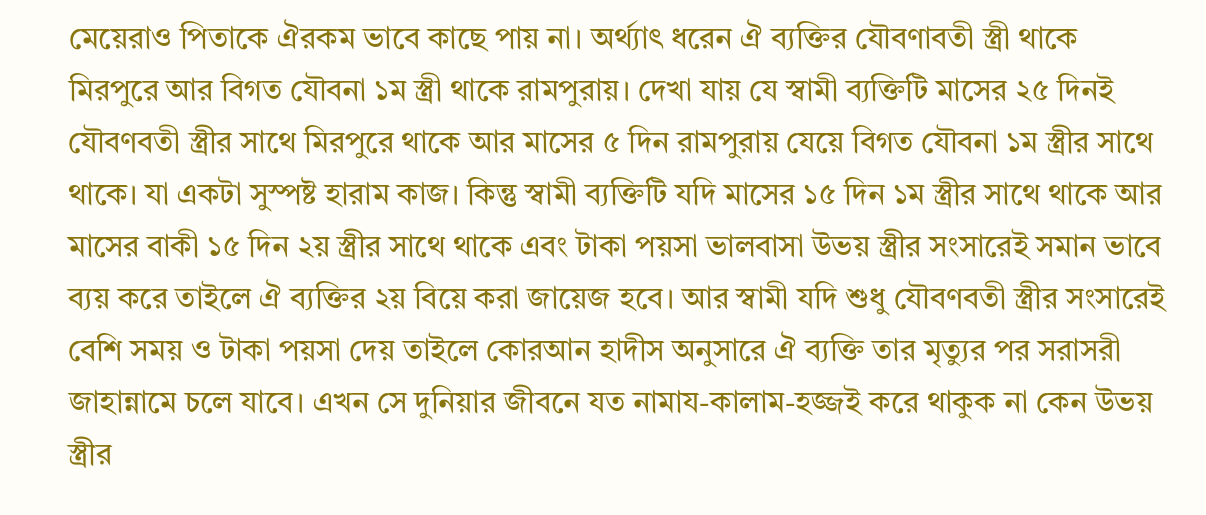মেয়েরাও পিতাকে ঐরকম ভাবে কাছে পায় না। অর্থ্যাৎ ধরেন ঐ ব্যক্তির যৌবণাবতী স্ত্রী থাকে মিরপুরে আর বিগত যৌবনা ১ম স্ত্রী থাকে রামপুরায়। দেখা যায় যে স্বামী ব্যক্তিটি মাসের ২৫ দিনই যৌবণবতী স্ত্রীর সাথে মিরপুরে থাকে আর মাসের ৫ দিন রামপুরায় যেয়ে বিগত যৌবনা ১ম স্ত্রীর সাথে থাকে। যা একটা সুস্পষ্ট হারাম কাজ। কিন্তু স্বামী ব্যক্তিটি যদি মাসের ১৫ দিন ১ম স্ত্রীর সাথে থাকে আর মাসের বাকী ১৫ দিন ২য় স্ত্রীর সাথে থাকে এবং টাকা পয়সা ভালবাসা উভয় স্ত্রীর সংসারেই সমান ভাবে ব্যয় করে তাইলে ঐ ব্যক্তির ২য় বিয়ে করা জায়েজ হবে। আর স্বামী যদি শুধু যৌবণবতী স্ত্রীর সংসারেই বেশি সময় ও টাকা পয়সা দেয় তাইলে কোরআন হাদীস অনুসারে ঐ ব্যক্তি তার মৃত্যুর পর সরাসরী জাহান্নামে চলে যাবে। এখন সে দুনিয়ার জীবনে যত নামায-কালাম-হজ্জই করে থাকুক না কেন উভয় স্ত্রীর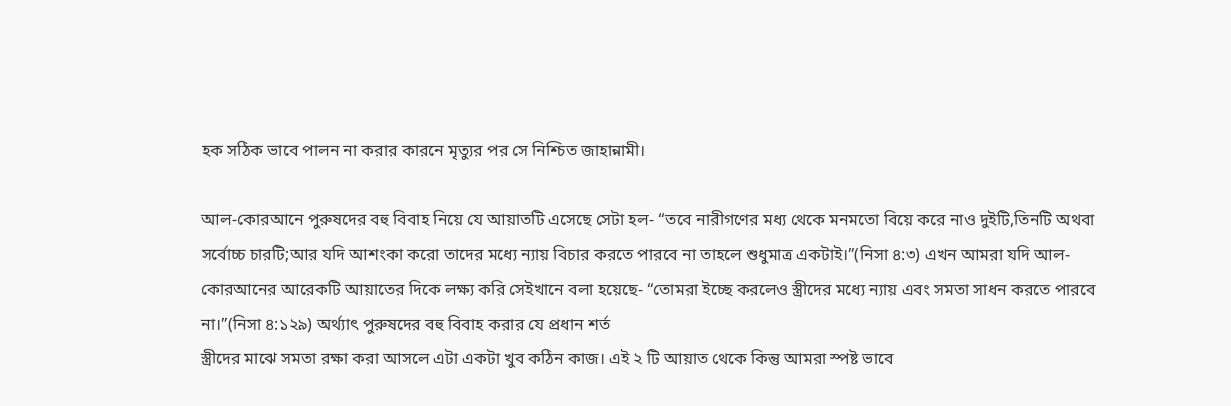হক সঠিক ভাবে পালন না করার কারনে মৃত্যুর পর সে নিশ্চিত জাহান্নামী।

আল-কোরআনে পুরুষদের বহু বিবাহ নিয়ে যে আয়াতটি এসেছে সেটা হল- “তবে নারীগণের মধ্য থেকে মনমতো বিয়ে করে নাও দুইটি,তিনটি অথবা সর্বোচ্চ চারটি;আর যদি আশংকা করো তাদের মধ্যে ন্যায় বিচার করতে পারবে না তাহলে শুধুমাত্র একটাই।”(নিসা ৪:৩) এখন আমরা যদি আল-কোরআনের আরেকটি আয়াতের দিকে লক্ষ্য করি সেইখানে বলা হয়েছে- “তোমরা ইচ্ছে করলেও স্ত্রীদের মধ্যে ন্যায় এবং সমতা সাধন করতে পারবে না।”(নিসা ৪:১২৯) অর্থ্যাৎ পুরুষদের বহু বিবাহ করার যে প্রধান শর্ত
স্ত্রীদের মাঝে সমতা রক্ষা করা আসলে এটা একটা খুব কঠিন কাজ। এই ২ টি আয়াত থেকে কিন্তু আমরা স্পষ্ট ভাবে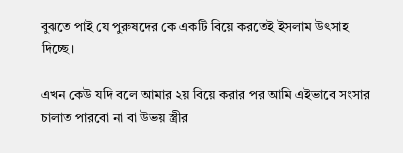বুঝতে পাই যে পুরুষদের কে একটি বিয়ে করতেই ইসলাম উৎসাহ দিচ্ছে।

এখন কেউ যদি বলে আমার ২য় বিয়ে করার পর আমি এইভাবে সংসার চালাত পারবো না বা উভয় স্ত্রীর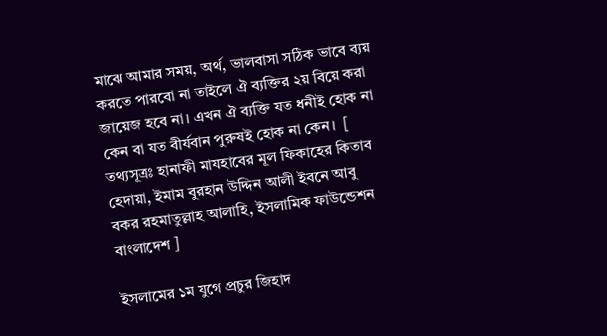মাঝে আমার সময়, অর্থ, ভালবাসা সঠিক ভাবে ব্যয় করতে পারবো না তাইলে ঐ ব্যক্তির ২য় বিয়ে করা জায়েজ হবে না। এখন ঐ ব্যক্তি যত ধনীই হোক না কেন বা যত বীর্যবান পুরুষই হোক না কেন।  [ তথ্যসূত্রঃ হানাফী মাযহাবের মূল ফিকাহের কিতাব হেদায়া, ইমাম বুরহান উদ্দিন আলী ইবনে আবু বকর রহমাতুল্লাহ আলাহি, ইসলামিক ফাউন্ডেশন বাংলাদেশ ]

ইসলামের ১ম যুগে প্রচুর জিহাদ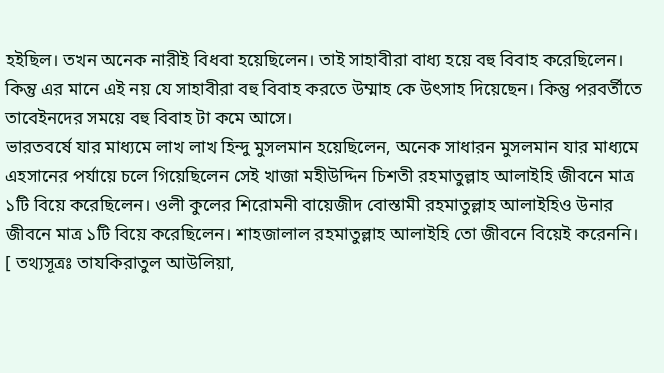হইছিল। তখন অনেক নারীই বিধবা হয়েছিলেন। তাই সাহাবীরা বাধ্য হয়ে বহু বিবাহ করেছিলেন। কিন্তু এর মানে এই নয় যে সাহাবীরা বহু বিবাহ করতে উম্মাহ কে উৎসাহ দিয়েছেন। কিন্তু পরবর্তীতে তাবেইনদের সময়ে বহু বিবাহ টা কমে আসে।
ভারতবর্ষে যার মাধ্যমে লাখ লাখ হিন্দু মুসলমান হয়েছিলেন, অনেক সাধারন মুসলমান যার মাধ্যমে এহসানের পর্যায়ে চলে গিয়েছিলেন সেই খাজা মহীউদ্দিন চিশতী রহমাতুল্লাহ আলাইহি জীবনে মাত্র ১টি বিয়ে করেছিলেন। ওলী কুলের শিরোমনী বায়েজীদ বোস্তামী রহমাতুল্লাহ আলাইহিও উনার জীবনে মাত্র ১টি বিয়ে করেছিলেন। শাহজালাল রহমাতুল্লাহ আলাইহি তো জীবনে বিয়েই করেননি। [ তথ্যসূত্রঃ তাযকিরাতুল আউলিয়া,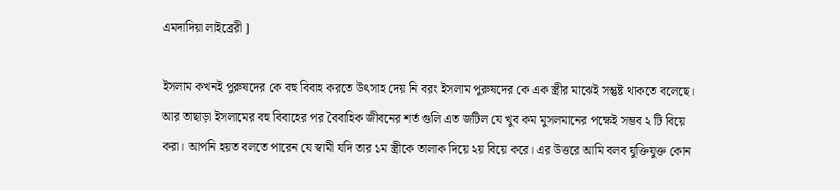এমদাদিয়া লাইব্রেরী ]

ইসলাম কখনই পুরুষদের কে বহু বিবাহ করতে উৎসাহ দেয় নি বরং ইসলাম পুরুষদের কে এক স্ত্রীর মাঝেই সন্তুষ্ট থাকতে বলেছে। আর তাছাড়া ইসলামের বহু বিবাহের পর বৈবাহিক জীবনের শর্ত গুলি এত জটিল যে খুব কম মুসলমানের পক্ষেই সম্ভব ২ টি বিয়ে করা। আপনি হয়ত বলতে পারেন যে স্বামী যদি তার ১ম স্ত্রীকে তালাক দিয়ে ২য় বিয়ে করে। এর উত্তরে আমি বলব যুক্তিযুক্ত কোন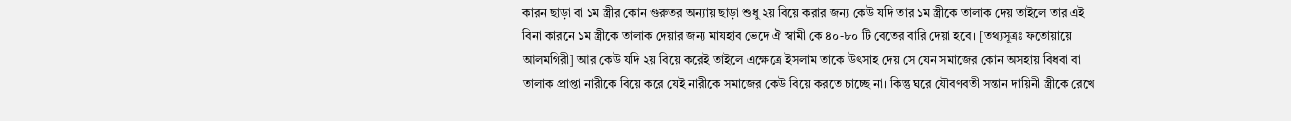কারন ছাড়া বা ১ম স্ত্রীর কোন গুরুতর অন্যায় ছাড়া শুধু ২য় বিয়ে করার জন্য কেউ যদি তার ১ম স্ত্রীকে তালাক দেয় তাইলে তার এই বিনা কারনে ১ম স্ত্রীকে তালাক দেয়ার জন্য মাযহাব ভেদে ঐ স্বামী কে ৪০-৮০ টি বেতের বারি দেয়া হবে। [তথ্যসূত্রঃ ফতোয়ায়ে আলমগিরী] আর কেউ যদি ২য় বিয়ে করেই তাইলে এক্ষেত্রে ইসলাম তাকে উৎসাহ দেয় সে যেন সমাজের কোন অসহায় বিধবা বা তালাক প্রাপ্তা নারীকে বিয়ে করে যেই নারীকে সমাজের কেউ বিয়ে করতে চাচ্ছে না। কিন্তু ঘরে যৌবণবতী সন্তান দায়িনী স্ত্রীকে রেখে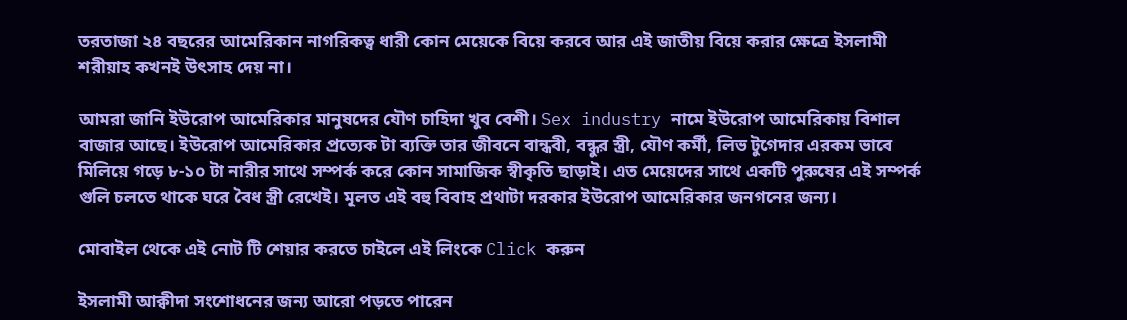তরতাজা ২৪ বছরের আমেরিকান নাগরিকত্ব ধারী কোন মেয়েকে বিয়ে করবে আর এই জাতীয় বিয়ে করার ক্ষেত্রে ইসলামী শরীয়াহ কখনই উৎসাহ দেয় না।

আমরা জানি ইউরোপ আমেরিকার মানুষদের যৌণ চাহিদা খুব বেশী। Sex industry নামে ইউরোপ আমেরিকায় বিশাল বাজার আছে। ইউরোপ আমেরিকার প্রত্যেক টা ব্যক্তি তার জীবনে বান্ধবী, বন্ধুর স্ত্রী, যৌণ কর্মী, লিভ টুগেদার এরকম ভাবে মিলিয়ে গড়ে ৮-১০ টা নারীর সাথে সম্পর্ক করে কোন সামাজিক স্বীকৃতি ছাড়াই। এত মেয়েদের সাথে একটি পুরুষের এই সম্পর্ক গুলি চলতে থাকে ঘরে বৈধ স্ত্রী রেখেই। মূলত এই বহু বিবাহ প্রথাটা দরকার ইউরোপ আমেরিকার জনগনের জন্য।

মোবাইল থেকে এই নোট টি শেয়ার করতে চাইলে এই লিংকে Click করুন

ইসলামী আক্বীদা সংশোধনের জন্য আরো পড়তে পারেন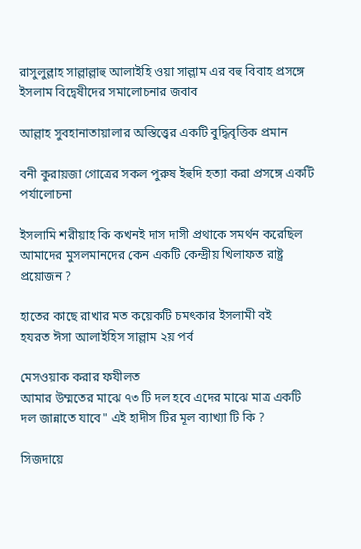রাসুলুল্লাহ সাল্লাল্লাহু আলাইহি ওয়া সাল্লাম এর বহু বিবাহ প্রসঙ্গে ইসলাম বিদ্বেষীদের সমালোচনার জবাব

আল্লাহ সুবহানাতায়ালার অস্তিত্ত্বের একটি বুদ্ধিবৃত্তিক প্রমান

বনী কুরায়জা গোত্রের সকল পুরুষ ইহুদি হত্যা করা প্রসঙ্গে একটি পর্যালোচনা

ইসলামি শরীয়াহ কি কখনই দাস দাসী প্রথাকে সমর্থন করেছিল
আমাদের মুসলমানদের কেন একটি কেন্দ্রীয় খিলাফত রাষ্ট্র প্রয়োজন ?

হাতের কাছে রাখার মত কয়েকটি চমৎকার ইসলামী বই
হযরত ঈসা আলাইহিস সাল্লাম ২য় পর্ব

মেসওয়াক করার ফযীলত
আমার উম্মতের মাঝে ৭৩ টি দল হবে এদের মাঝে মাত্র একটি দল জান্নাতে যাবে" এই হাদীস টির মূল ব্যাখ্যা টি কি ?

সিজদায়ে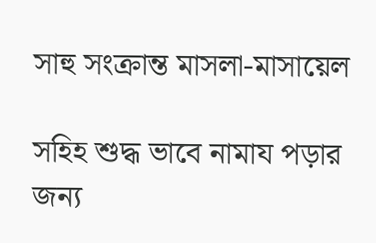সাহু সংক্রান্ত মাসলা-মাসায়েল

সহিহ শুদ্ধ ভাবে নামায পড়ার জন্য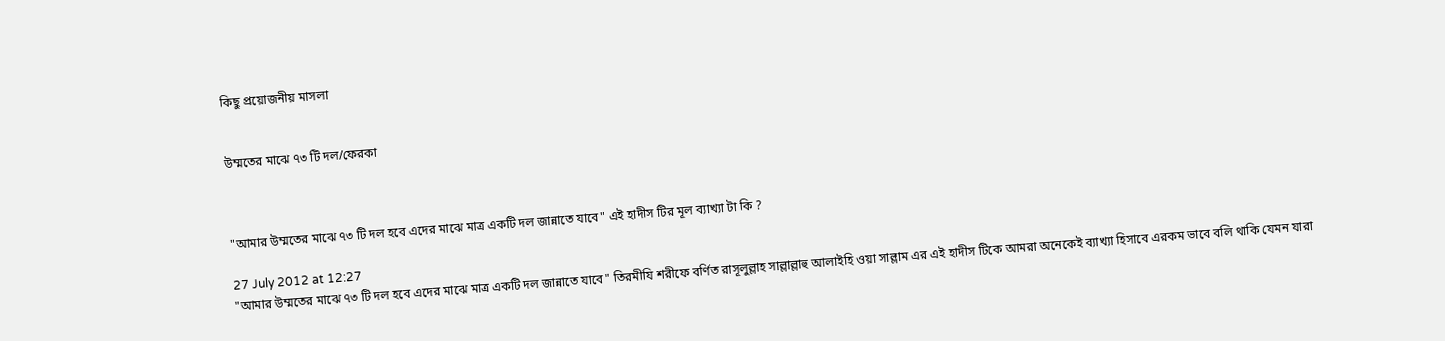কিছু প্রয়োজনীয় মাসলা


উম্মতের মাঝে ৭৩ টি দল/ফেরকা



"আমার উম্মতের মাঝে ৭৩ টি দল হবে এদের মাঝে মাত্র একটি দল জান্নাতে যাবে" এই হাদীস টির মূল ব্যাখ্যা টা কি ?

27 July 2012 at 12:27
"আমার উম্মতের মাঝে ৭৩ টি দল হবে এদের মাঝে মাত্র একটি দল জান্নাতে যাবে" তিরমীযি শরীফে বর্ণিত রাসূলুল্লাহ সাল্লাল্লাহু আলাইহি ওয়া সাল্লাম এর এই হাদীস টিকে আমরা অনেকেই ব্যাখ্যা হিসাবে এরকম ভাবে বলি থাকি যেমন যারা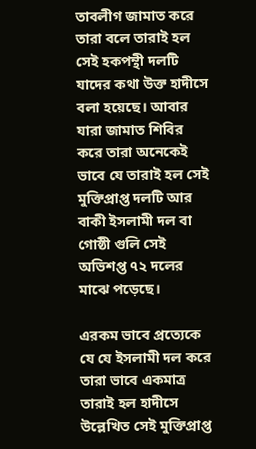তাবলীগ জামাত করে তারা বলে তারাই হল সেই হকপন্থী দলটি যাদের কথা উক্ত হাদীসে বলা হয়েছে। আবার যারা জামাত শিবির করে তারা অনেকেই ভাবে যে তারাই হল সেই মুক্তিপ্রাপ্ত দলটি আর বাকী ইসলামী দল বা গোষ্ঠী গুলি সেই অভিশপ্ত ৭২ দলের মাঝে পড়েছে।

এরকম ভাবে প্রত্যেকে যে যে ইসলামী দল করে তারা ভাবে একমাত্র তারাই হল হাদীসে উল্লেখিত সেই মুক্তিপ্রাপ্ত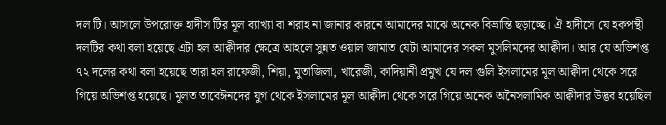দল টি। আসলে উপরোক্ত হাদীস টির মূল ব্যাখ্যা বা শরাহ না জানার কারনে আমাদের মাঝে অনেক বিভ্রান্তি ছড়াচ্ছে। ঐ হাদীসে যে হকপন্থী দলটির কথা বলা হয়েছে এটা হল আক্বীদার ক্ষেত্রে আহলে সুন্নত ওয়াল জামাত যেটা আমাদের সকল মুসলিমদের আক্বীদা। আর যে অভিশপ্ত ৭২ দলের কথা বলা হয়েছে তারা হল রাফেজী, শিয়া, মুতাজিলা, খারেজী, কাদিয়ানী প্রমুখ যে দল গুলি ইসলামের মূল আক্বীদা থেকে সরে গিয়ে অভিশপ্ত হয়েছে। মূলত তাবেঈনদের যুগ থেকে ইসলামের মূল আক্বীদা থেকে সরে গিয়ে অনেক অনৈসলামিক আক্বীদার উদ্ভব হয়েছিল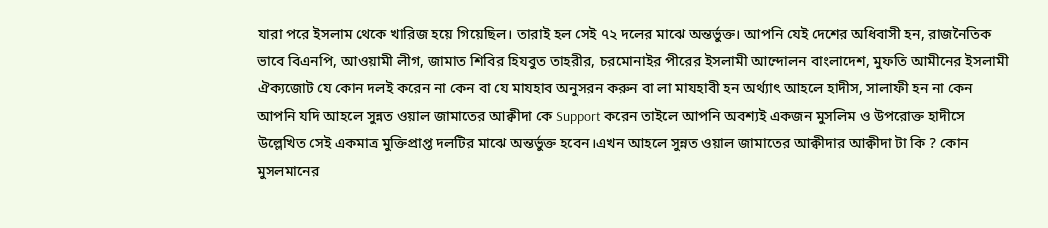যারা পরে ইসলাম থেকে খারিজ হয়ে গিয়েছিল। তারাই হল সেই ৭২ দলের মাঝে অন্তর্ভুক্ত। আপনি যেই দেশের অধিবাসী হন, রাজনৈতিক ভাবে বিএনপি, আওয়ামী লীগ, জামাত শিবির হিযবুত তাহরীর, চরমোনাইর পীরের ইসলামী আন্দোলন বাংলাদেশ, মুফতি আমীনের ইসলামী ঐক্যজোট যে কোন দলই করেন না কেন বা যে মাযহাব অনুসরন করুন বা লা মাযহাবী হন অর্থ্যাত্‍ আহলে হাদীস, সালাফী হন না কেন আপনি যদি আহলে সুন্নত ওয়াল জামাতের আক্বীদা কে Support করেন তাইলে আপনি অবশ্যই একজন মুসলিম ও উপরোক্ত হাদীসে উল্লেখিত সেই একমাত্র মুক্তিপ্রাপ্ত দলটির মাঝে অন্তর্ভুক্ত হবেন।এখন আহলে সুন্নত ওয়াল জামাতের আক্বীদার আক্বীদা টা কি ? কোন মুসলমানের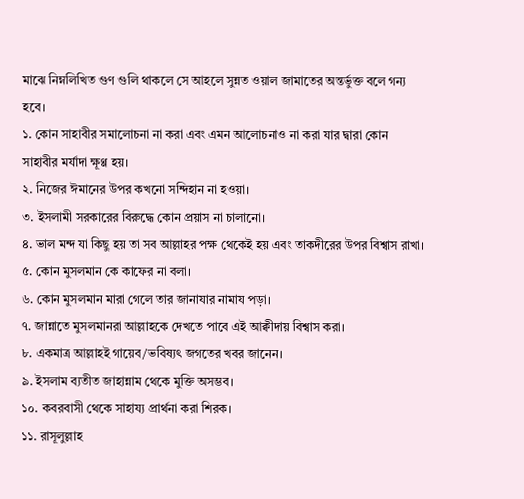মাঝে নিম্নলিখিত গুণ গুলি থাকলে সে আহলে সুন্নত ওয়াল জামাতের অন্তর্ভুক্ত বলে গন্য হবে।
১. কোন সাহাবীর সমালোচনা না করা এবং এমন আলোচনাও না করা যার দ্বারা কোন সাহাবীর মর্যাদা ক্ষূণ্ণ হয়।
২. নিজের ঈমানের উপর কখনো সন্দিহান না হওয়া।
৩. ইসলামী সরকারের বিরুদ্ধে কোন প্রয়াস না চালানো।
৪. ভাল মন্দ যা কিছু হয় তা সব আল্লাহর পক্ষ থেকেই হয় এবং তাকদীরের উপর বিশ্বাস রাখা।
৫. কোন মুসলমান কে কাফের না বলা।
৬. কোন মুসলমান মারা গেলে তার জানাযার নামায পড়া।
৭. জান্নাতে মুসলমানরা আল্লাহকে দেখতে পাবে এই আক্বীদায় বিশ্বাস করা।
৮. একমাত্র আল্লাহই গায়েব/ভবিষ্যত্‍ জগতের খবর জানেন।
৯. ইসলাম ব্যতীত জাহান্নাম থেকে মুক্তি অসম্ভব।
১০. কবরবাসী থেকে সাহায্য প্রার্থনা করা শিরক।
১১. রাসূলুল্লাহ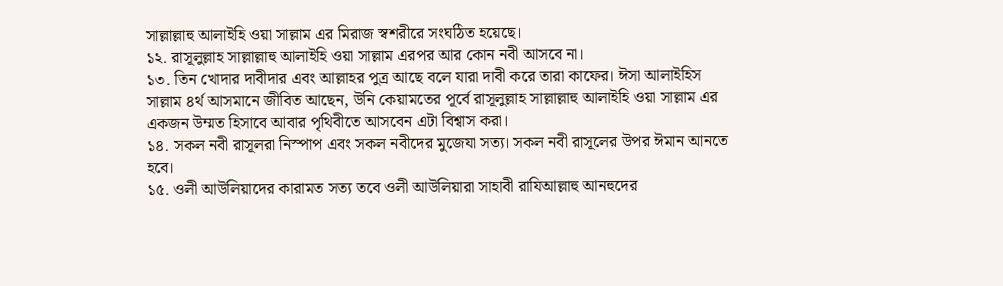সাল্লাল্লাহু আলাইহি ওয়া সাল্লাম এর মিরাজ স্বশরীরে সংঘঠিত হয়েছে।
১২. রাসূলুল্লাহ সাল্লাল্লাহু আলাইহি ওয়া সাল্লাম এরপর আর কোন নবী আসবে না।
১৩. তিন খোদার দাবীদার এবং আল্লাহর পুত্র আছে বলে যারা দাবী করে তারা কাফের। ঈসা আলাইহিস সাল্লাম ৪র্থ আসমানে জীবিত আছেন, উনি কেয়ামতের পূর্বে রাসূলুল্লাহ সাল্লাল্লাহু আলাইহি ওয়া সাল্লাম এর একজন উম্মত হিসাবে আবার পৃথিবীতে আসবেন এটা বিশ্বাস করা।
১৪. সকল নবী রাসূলরা নিস্পাপ এবং সকল নবীদের মুজেযা সত্য। সকল নবী রাসূলের উপর ঈমান আনতে হবে।
১৫. ওলী আউলিয়াদের কারামত সত্য তবে ওলী আউলিয়ারা সাহাবী রাযিআল্লাহু আনহুদের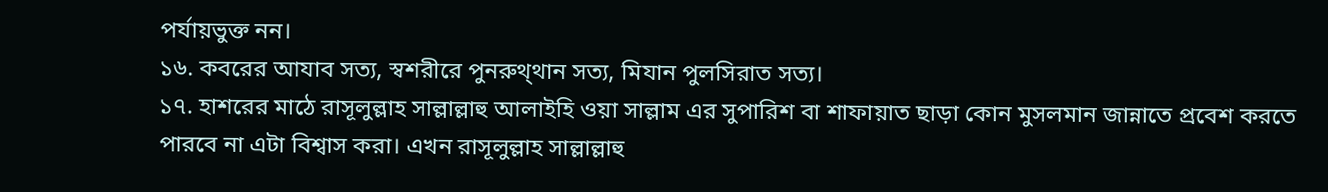পর্যায়ভুক্ত নন।
১৬. কবরের আযাব সত্য, স্বশরীরে পুনরুথ্থান সত্য, মিযান পুলসিরাত সত্য।
১৭. হাশরের মাঠে রাসূলুল্লাহ সাল্লাল্লাহু আলাইহি ওয়া সাল্লাম এর সুপারিশ বা শাফায়াত ছাড়া কোন মুসলমান জান্নাতে প্রবেশ করতে পারবে না এটা বিশ্বাস করা। এখন রাসূলুল্লাহ সাল্লাল্লাহু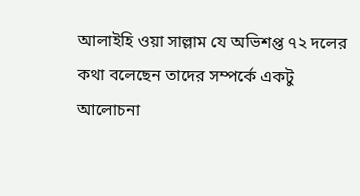আলাইহি ওয়া সাল্লাম যে অভিশপ্ত ৭২ দলের কথা বলেছেন তাদের সম্পর্কে একটু আলোচনা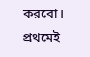করবো। প্রথমেই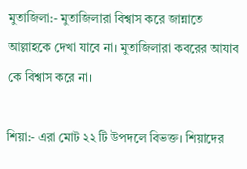মুতাজিলা:- মুতাজিলারা বিশ্বাস করে জান্নাতে আল্লাহকে দেখা যাবে না। মুতাজিলারা কবরের আযাব কে বিশ্বাস করে না।

শিয়া:- এরা মোট ২২ টি উপদলে বিভক্ত। শিয়াদের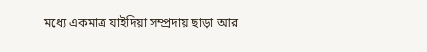মধ্যে একমাত্র যাইদিয়া সম্প্রদায় ছাড়া আর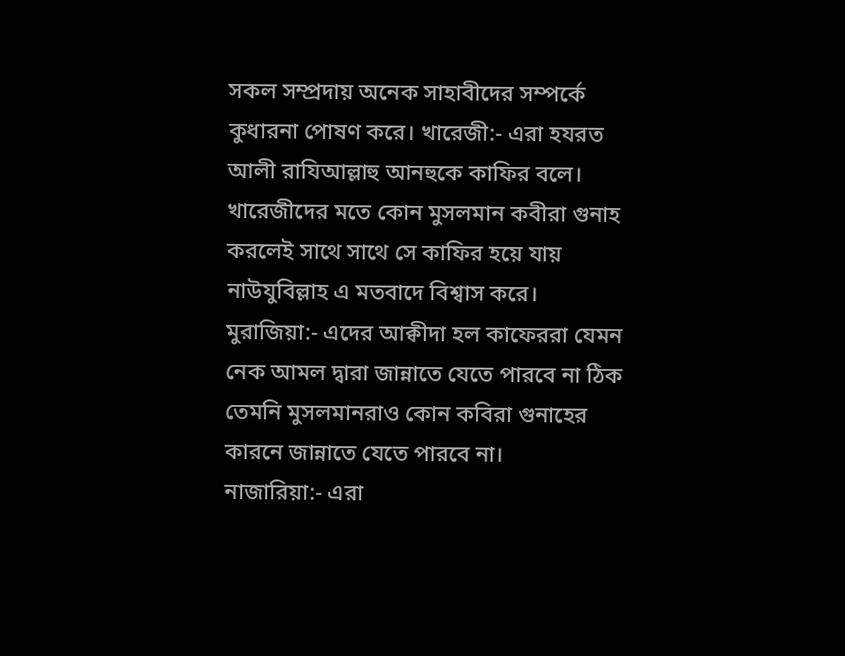সকল সম্প্রদায় অনেক সাহাবীদের সম্পর্কে কুধারনা পোষণ করে। খারেজী:- এরা হযরত আলী রাযিআল্লাহু আনহুকে কাফির বলে। খারেজীদের মতে কোন মুসলমান কবীরা গুনাহ করলেই সাথে সাথে সে কাফির হয়ে যায় নাউযুবিল্লাহ এ মতবাদে বিশ্বাস করে।
মুরাজিয়া:- এদের আক্বীদা হল কাফেররা যেমন নেক আমল দ্বারা জান্নাতে যেতে পারবে না ঠিক তেমনি মুসলমানরাও কোন কবিরা গুনাহের কারনে জান্নাতে যেতে পারবে না।
নাজারিয়া:- এরা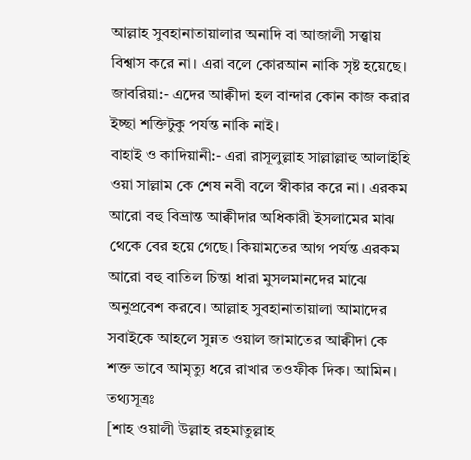আল্লাহ সুবহানাতায়ালার অনাদি বা আজালী সত্ত্বায় বিশ্বাস করে না। এরা বলে কোরআন নাকি সৃষ্ট হয়েছে। জাবরিয়া:- এদের আক্বীদা হল বান্দার কোন কাজ করার ইচ্ছা শক্তিটুকু পর্যন্ত নাকি নাই।
বাহাই ও কাদিয়ানী:- এরা রাসূলুল্লাহ সাল্লাল্লাহু আলাইহি ওয়া সাল্লাম কে শেষ নবী বলে স্বীকার করে না। এরকম আরো বহু বিভ্রান্ত আক্বীদার অধিকারী ইসলামের মাঝ থেকে বের হয়ে গেছে। কিয়ামতের আগ পর্যন্ত এরকম আরো বহু বাতিল চিন্তা ধারা মুসলমানদের মাঝে অনুপ্রবেশ করবে। আল্লাহ সুবহানাতায়ালা আমাদের সবাইকে আহলে সুন্নত ওয়াল জামাতের আক্বীদা কে শক্ত ভাবে আমৃত্যু ধরে রাখার তওফীক দিক। আমিন।
তথ্যসূত্রঃ
[শাহ ওয়ালী উল্লাহ রহমাতুল্লাহ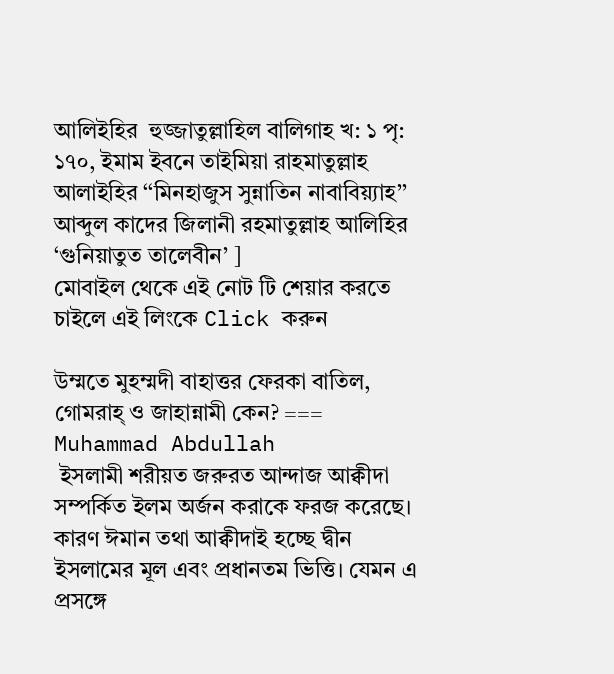আলিইহির  হুজ্জাতুল্লাহিল বালিগাহ খ: ১ পৃ: ১৭০, ইমাম ইবনে তাইমিয়া রাহমাতুল্লাহ আলাইহির ‘‘মিনহাজুস সুন্নাতিন নাবাবিয়্যাহ’’ আব্দুল কাদের জিলানী রহমাতুল্লাহ আলিহির  ‘গুনিয়াতুত তালেবীন’ ]
মোবাইল থেকে এই নোট টি শেয়ার করতে চাইলে এই লিংকে Click করুন

উম্মতে মুহম্মদী বাহাত্তর ফেরকা বাতিল, গোমরাহ্ ও জাহান্নামী কেন? === Muhammad Abdullah
 ইসলামী শরীয়ত জরুরত আন্দাজ আক্বীদা সম্পর্কিত ইলম অর্জন করাকে ফরজ করেছে। কারণ ঈমান তথা আক্বীদাই হচ্ছে দ্বীন ইসলামের মূল এবং প্রধানতম ভিত্তি। যেমন এ প্রসঙ্গে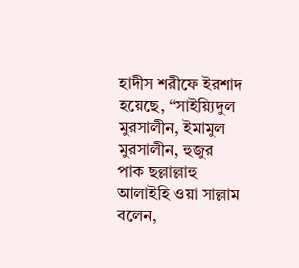হাদীস শরীফে ইরশাদ হয়েছে, “সাইয়্যিদুল মুরসালীন, ইমামুল মুরসালীন, হুজুর পাক ছল্লাল্লাহু আলাইহি ওয়া সাল্লাম বলেন,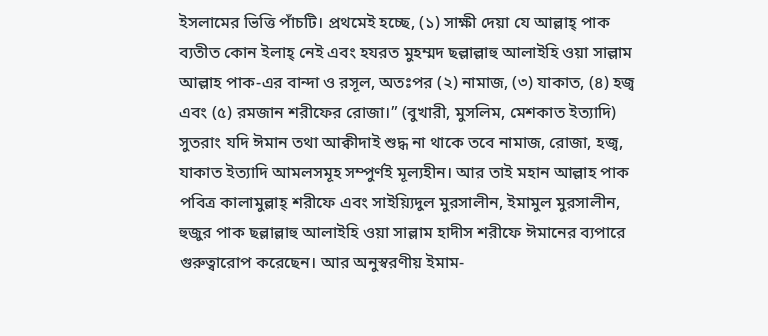ইসলামের ভিত্তি পাঁচটি। প্রথমেই হচ্ছে, (১) সাক্ষী দেয়া যে আল্লাহ্ পাক ব্যতীত কোন ইলাহ্ নেই এবং হযরত মুহম্মদ ছল্লাল্লাহু আলাইহি ওয়া সাল্লাম আল্লাহ পাক-এর বান্দা ও রসূল, অতঃপর (২) নামাজ, (৩) যাকাত, (৪) হজ্ব এবং (৫) রমজান শরীফের রোজা।” (বুখারী, মুসলিম, মেশকাত ইত্যাদি) সুতরাং যদি ঈমান তথা আক্বীদাই শুদ্ধ না থাকে তবে নামাজ, রোজা, হজ্ব, যাকাত ইত্যাদি আমলসমূহ সম্পুর্ণই মূল্যহীন। আর তাই মহান আল্লাহ পাক পবিত্র কালামুল্লাহ্ শরীফে এবং সাইয়্যিদুল মুরসালীন, ইমামুল মুরসালীন, হুজুর পাক ছল্লাল্লাহু আলাইহি ওয়া সাল্লাম হাদীস শরীফে ঈমানের ব্যপারে গুরুত্বারোপ করেছেন। আর অনুস্বরণীয় ইমাম-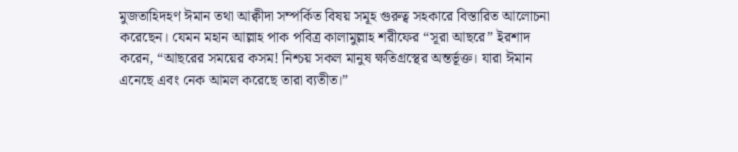মুজতাহিদহণ ঈমান তথা আক্বীদা সম্পর্কিত বিষয় সমূহ গুরুত্ব সহকারে বিস্তারিত আলোচনা করেছেন। যেমন মহান আল্লাহ পাক পবিত্র কালামুল্লাহ শরীফের “সূরা আছরে” ইরশাদ করেন, “আছরের সময়ের কসম! নিশ্চয় সকল মানুষ ক্ষতিগ্রস্থের অন্তর্ভূক্ত। যারা ঈমান এনেছে এবং নেক আমল করেছে তারা ব্যতীত।”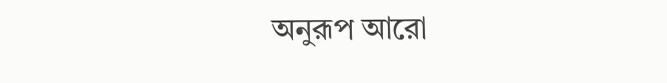অনুরূপ আরো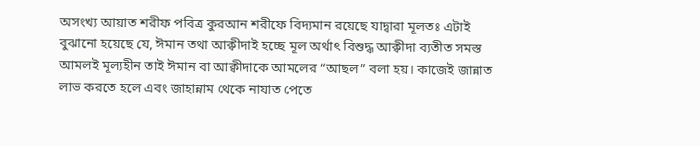অসংখ্য আয়াত শরীফ পবিত্র কুরআন শরীফে বিদ্যমান রয়েছে যাদ্বারা মূলতঃ এটাই বুঝানো হয়েছে যে, ঈমান তথা আক্বীদাই হচ্ছে মূল অর্থাৎ বিশুদ্ধ আক্বীদা ব্যতীত সমস্ত আমলই মূল্যহীন তাই ঈমান বা আক্বীদাকে আমলের “আছল” বলা হয়। কাজেই জান্নাত লাভ করতে হলে এবং জাহান্নাম থেকে নাযাত পেতে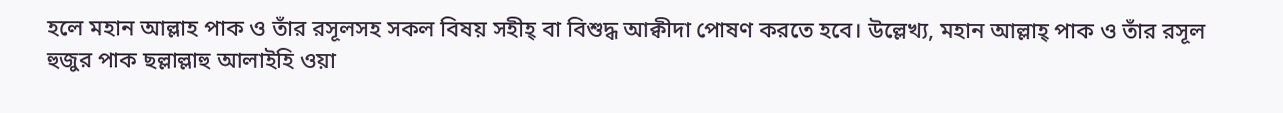হলে মহান আল্লাহ পাক ও তাঁর রসূলসহ সকল বিষয় সহীহ্ বা বিশুদ্ধ আক্বীদা পোষণ করতে হবে। উল্লেখ্য, মহান আল্লাহ্ পাক ও তাঁর রসূল হুজুর পাক ছল্লাল্লাহু আলাইহি ওয়া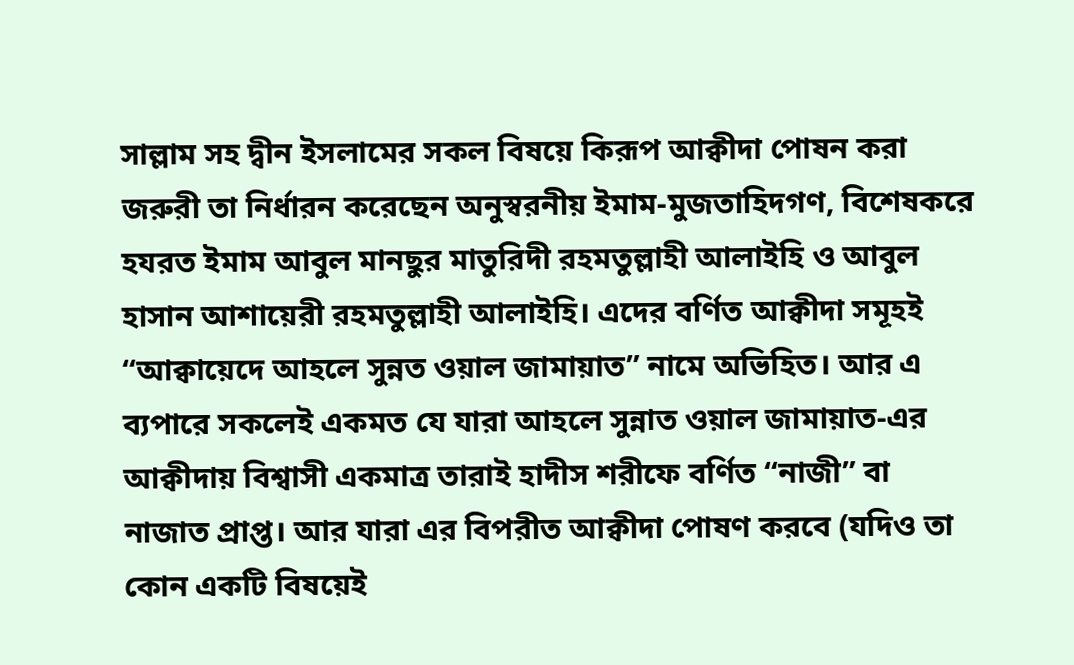সাল্লাম সহ দ্বীন ইসলামের সকল বিষয়ে কিরূপ আক্বীদা পোষন করা জরুরী তা নির্ধারন করেছেন অনুস্বরনীয় ইমাম-মুজতাহিদগণ, বিশেষকরে হযরত ইমাম আবুল মানছুর মাতুরিদী রহমতুল্লাহী আলাইহি ও আবুল হাসান আশায়েরী রহমতুল্লাহী আলাইহি। এদের বর্ণিত আক্বীদা সমূহই “আক্বায়েদে আহলে সুন্নত ওয়াল জামায়াত” নামে অভিহিত। আর এ ব্যপারে সকলেই একমত যে যারা আহলে সুন্নাত ওয়াল জামায়াত-এর আক্বীদায় বিশ্বাসী একমাত্র তারাই হাদীস শরীফে বর্ণিত “নাজী” বা নাজাত প্রাপ্ত। আর যারা এর বিপরীত আক্বীদা পোষণ করবে (যদিও তা কোন একটি বিষয়েই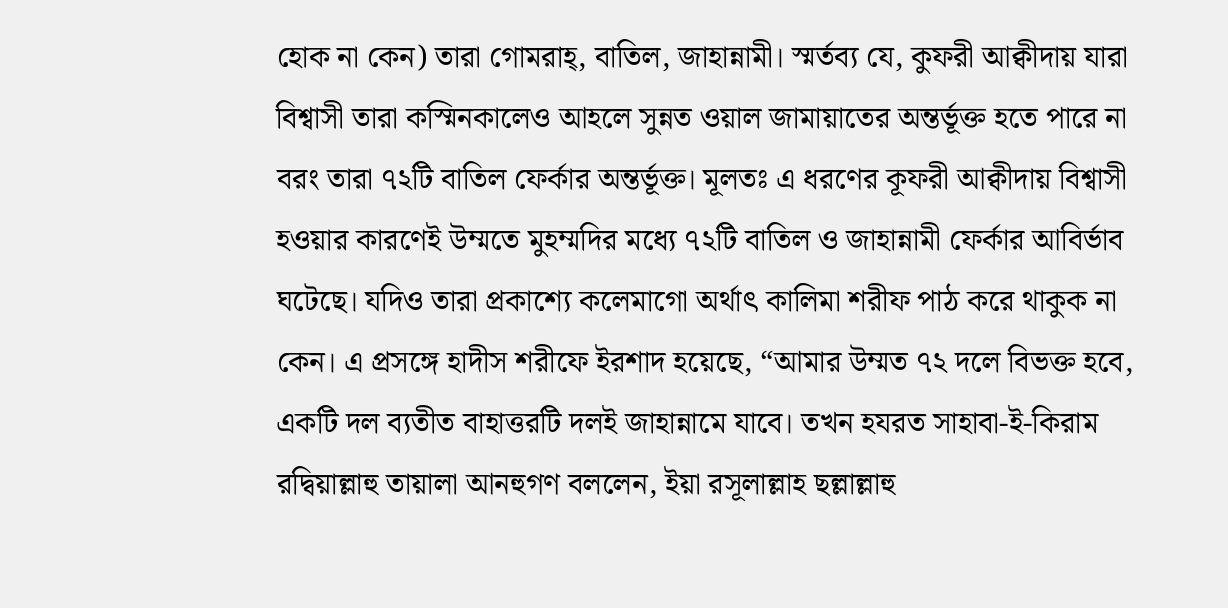হোক না কেন) তারা গোমরাহ্, বাতিল, জাহান্নামী। স্মর্তব্য যে, কুফরী আক্বীদায় যারা বিশ্বাসী তারা কস্মিনকালেও আহলে সুন্নত ওয়াল জামায়াতের অন্তর্ভূক্ত হতে পারে না বরং তারা ৭২টি বাতিল ফের্কার অন্তর্ভূক্ত। মূলতঃ এ ধরণের কূফরী আক্বীদায় বিশ্বাসী হওয়ার কারণেই উম্মতে মুহম্মদির মধ্যে ৭২টি বাতিল ও জাহান্নামী ফের্কার আবির্ভাব ঘটেছে। যদিও তারা প্রকাশ্যে কলেমাগো অর্থাৎ কালিমা শরীফ পাঠ করে থাকুক না কেন। এ প্রসঙ্গে হাদীস শরীফে ইরশাদ হয়েছে, “আমার উম্মত ৭২ দলে বিভক্ত হবে, একটি দল ব্যতীত বাহাত্তরটি দলই জাহান্নামে যাবে। তখন হযরত সাহাবা-ই-কিরাম রদ্বিয়াল্লাহু তায়ালা আনহুগণ বললেন, ইয়া রসূলাল্লাহ ছল্লাল্লাহু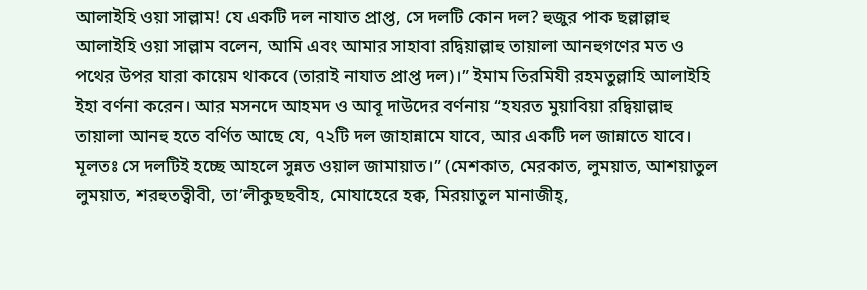আলাইহি ওয়া সাল্লাম! যে একটি দল নাযাত প্রাপ্ত, সে দলটি কোন দল? হুজুর পাক ছল্লাল্লাহু আলাইহি ওয়া সাল্লাম বলেন, আমি এবং আমার সাহাবা রদ্বিয়াল্লাহু তায়ালা আনহুগণের মত ও পথের উপর যারা কায়েম থাকবে (তারাই নাযাত প্রাপ্ত দল)।” ইমাম তিরমিযী রহমতুল্লাহি আলাইহি ইহা বর্ণনা করেন। আর মসনদে আহমদ ও আবূ দাউদের বর্ণনায় “হযরত মুয়াবিয়া রদ্বিয়াল্লাহু তায়ালা আনহু হতে বর্ণিত আছে যে, ৭২টি দল জাহান্নামে যাবে, আর একটি দল জান্নাতে যাবে। মূলতঃ সে দলটিই হচ্ছে আহলে সুন্নত ওয়াল জামায়াত।” (মেশকাত, মেরকাত, লুময়াত, আশয়াতুল লুময়াত, শরহুতত্বীবী, তা’লীকুছছবীহ, মোযাহেরে হক্ব, মিরয়াতুল মানাজীহ্,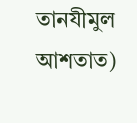তানযীমুল আশতাত)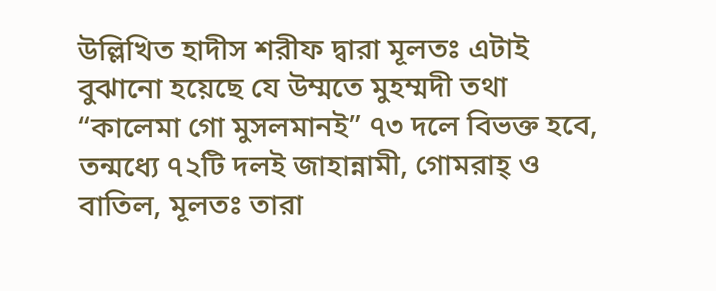উল্লিখিত হাদীস শরীফ দ্বারা মূলতঃ এটাই বুঝানো হয়েছে যে উম্মতে মুহম্মদী তথা “কালেমা গো মুসলমানই” ৭৩ দলে বিভক্ত হবে, তন্মধ্যে ৭২টি দলই জাহান্নামী, গোমরাহ্ ও বাতিল, মূলতঃ তারা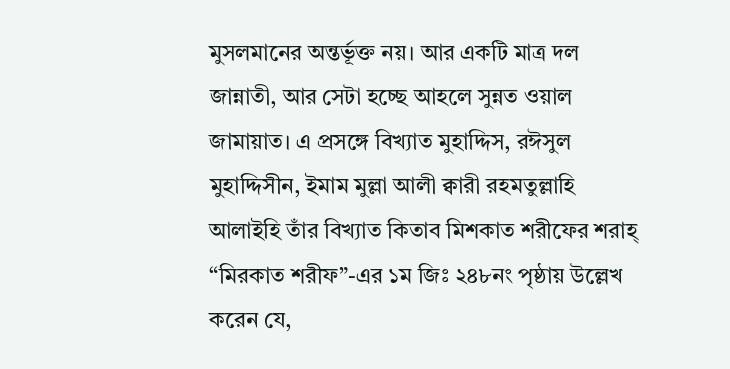মুসলমানের অন্তর্ভূক্ত নয়। আর একটি মাত্র দল জান্নাতী, আর সেটা হচ্ছে আহলে সুন্নত ওয়াল জামায়াত। এ প্রসঙ্গে বিখ্যাত মুহাদ্দিস, রঈসুল মুহাদ্দিসীন, ইমাম মুল্লা আলী ক্বারী রহমতুল্লাহি আলাইহি তাঁর বিখ্যাত কিতাব মিশকাত শরীফের শরাহ্ “মিরকাত শরীফ”-এর ১ম জিঃ ২৪৮নং পৃষ্ঠায় উল্লেখ করেন যে,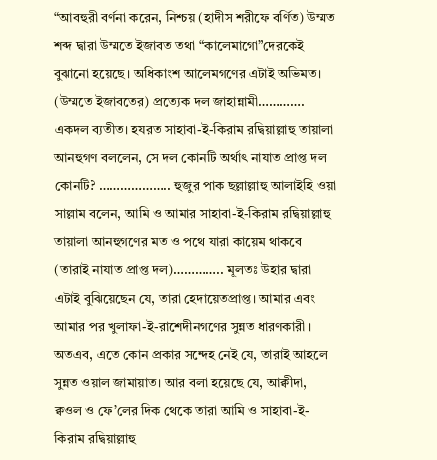“আবহুরী বর্ণনা করেন, নিশ্চয় (হাদীস শরীফে বর্ণিত) উম্মত শব্দ দ্বারা উম্মতে ইজাবত তথা “কালেমাগো”দেরকেই বুঝানো হয়েছে। অধিকাংশ আলেমগণের এটাই অভিমত। (উম্মতে ইজাবতের) প্রত্যেক দল জাহান্নামী…………. একদল ব্যতীত। হযরত সাহাবা-ই-কিরাম রদ্বিয়াল্লাহু তায়ালা আনহুগণ বললেন, সে দল কোনটি অর্থাৎ নাযাত প্রাপ্ত দল কোনটি? ……………….. হুজুর পাক ছল্লাল্লাহু আলাইহি ওয়া সাল্লাম বলেন, আমি ও আমার সাহাবা-ই-কিরাম রদ্বিয়াল্লাহু তায়ালা আনহুগণের মত ও পথে যারা কায়েম থাকবে (তারাই নাযাত প্রাপ্ত দল)………….. মূলতঃ উহার দ্বারা এটাই বুঝিয়েছেন যে, তারা হেদায়েতপ্রাপ্ত। আমার এবং আমার পর খুলাফা-ই-রাশেদীনগণের সুন্নত ধারণকারী। অতএব, এতে কোন প্রকার সন্দেহ নেই যে, তারাই আহলে সুন্নত ওয়াল জামায়াত। আর বলা হয়েছে যে, আক্বীদা, ক্বওল ও ফে’লের দিক থেকে তারা আমি ও সাহাবা-ই-কিরাম রদ্বিয়াল্লাহু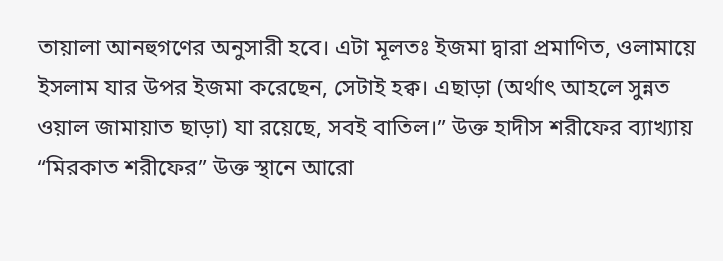তায়ালা আনহুগণের অনুসারী হবে। এটা মূলতঃ ইজমা দ্বারা প্রমাণিত, ওলামায়ে ইসলাম যার উপর ইজমা করেছেন, সেটাই হক্ব। এছাড়া (অর্থাৎ আহলে সুন্নত ওয়াল জামায়াত ছাড়া) যা রয়েছে, সবই বাতিল।” উক্ত হাদীস শরীফের ব্যাখ্যায় “মিরকাত শরীফের” উক্ত স্থানে আরো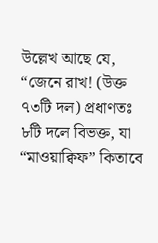উল্লেখ আছে যে, “জেনে রাখ! (উক্ত ৭৩টি দল) প্রধাণতঃ ৮টি দলে বিভক্ত, যা “মাওয়াক্বিফ” কিতাবে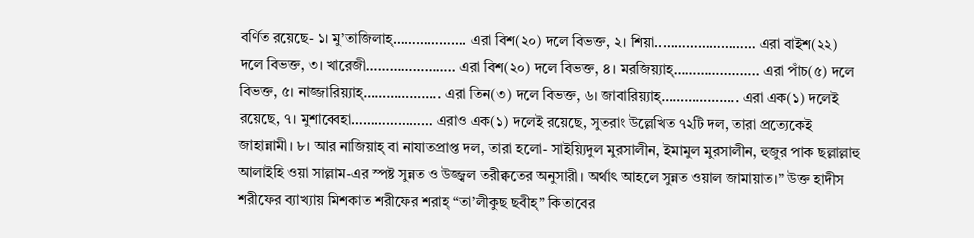বর্ণিত রয়েছে- ১। মু’তাজিলাহ্………………. এরা বিশ(২০) দলে বিভক্ত, ২। শিয়া..…………………… এরা বাইশ(২২) দলে বিভক্ত, ৩। খারেজী………………….. এরা বিশ(২০) দলে বিভক্ত, ৪। মরজিয়্যাহ্…………..…….. এরা পাঁচ(৫) দলে বিভক্ত, ৫। নাজ্জারিয়্যাহ্……………….. এরা তিন(৩) দলে বিভক্ত, ৬। জাবারিয়্যাহ্……………….. এরা এক(১) দলেই রয়েছে, ৭। মুশাব্বেহা………………… এরাও এক(১) দলেই রয়েছে, সুতরাং উল্লেখিত ৭২টি দল, তারা প্রত্যেকেই জাহান্নামী। ৮। আর নাজিয়াহ্ বা নাযাতপ্রাপ্ত দল, তারা হলো- সাইয়্যিদুল মুরসালীন, ইমামুল মুরসালীন, হুজুর পাক ছল্লাল্লাহু আলাইহি ওয়া সাল্লাম-এর স্পষ্ট সুন্নত ও উজ্জ্বল তরীক্বতের অনুসারী। অর্থাৎ আহলে সুন্নত ওয়াল জামায়াত।” উক্ত হাদীস শরীফের ব্যাখ্যায় মিশকাত শরীফের শরাহ্ “তা’লীকুছ ছবীহ্” কিতাবের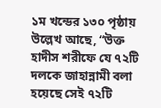১ম খন্ডের ১৩০ পৃষ্ঠায় উল্লেখ আছে, “উক্ত হাদীস শরীফে যে ৭২টি দলকে জাহান্নামী বলা হয়েছে সেই ৭২টি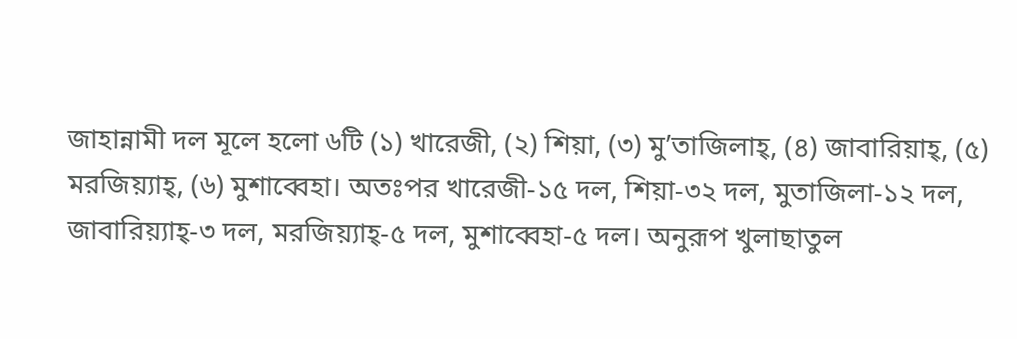জাহান্নামী দল মূলে হলো ৬টি (১) খারেজী, (২) শিয়া, (৩) মু’তাজিলাহ্, (৪) জাবারিয়াহ্, (৫) মরজিয়্যাহ্, (৬) মুশাব্বেহা। অতঃপর খারেজী-১৫ দল, শিয়া-৩২ দল, মুতাজিলা-১২ দল, জাবারিয়্যাহ্-৩ দল, মরজিয়্যাহ্-৫ দল, মুশাব্বেহা-৫ দল। অনুরূপ খুলাছাতুল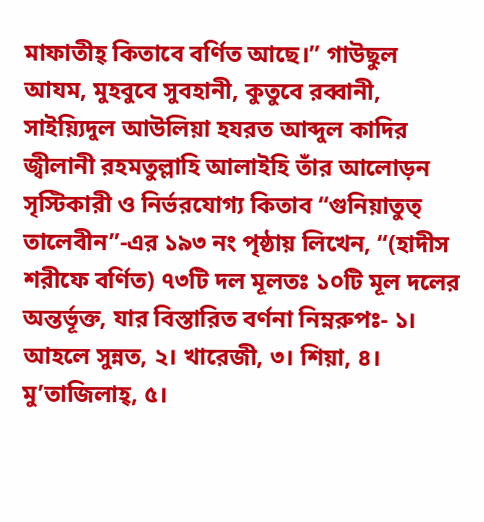মাফাতীহ্ কিতাবে বর্ণিত আছে।” গাউছুল আযম, মুহবুবে সুবহানী, কুতুবে রব্বানী, সাইয়্যিদুল আউলিয়া হযরত আব্দুল কাদির জ্বীলানী রহমতুল্লাহি আলাইহি তাঁর আলোড়ন সৃস্টিকারী ও নির্ভরযোগ্য কিতাব “গুনিয়াতুত্ তালেবীন”-এর ১৯৩ নং পৃষ্ঠায় লিখেন, “(হাদীস শরীফে বর্ণিত) ৭৩টি দল মূলতঃ ১০টি মূল দলের অন্তর্ভূক্ত, যার বিস্তারিত বর্ণনা নিম্নরুপঃ- ১। আহলে সুন্নত, ২। খারেজী, ৩। শিয়া, ৪। মু’তাজিলাহ্, ৫।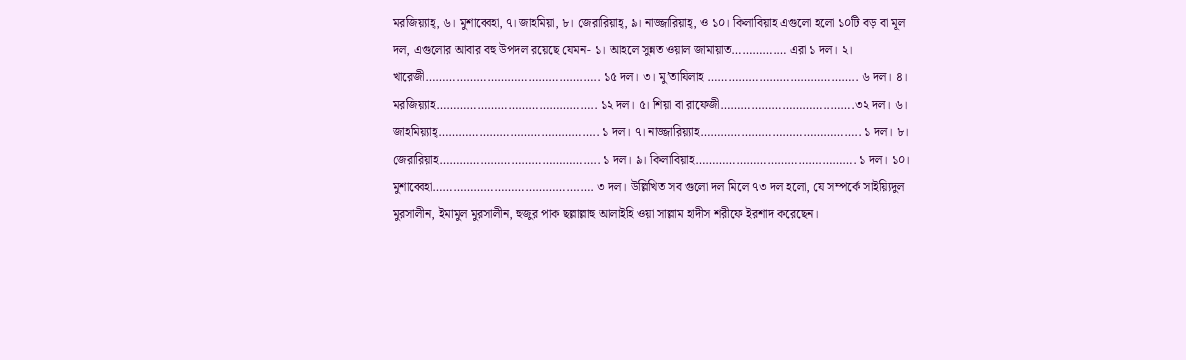মরজিয়্যাহ্, ৬। মুশাব্বেহা, ৭। জাহমিয়া, ৮। জেরারিয়াহ্, ৯। নাজ্জারিয়াহ্, ও ১০। কিলাবিয়াহ এগুলো হলো ১০টি বড় বা মূল দল, এগুলোর আবার বহু উপদল রয়েছে যেমন- ১। আহলে সুন্নত ওয়াল জামায়াত………….… এরা ১ দল। ২। খারেজী……………………………………….….. ১৫ দল। ৩। মু’তাযিলাহ …………………………………….. ৬ দল। ৪। মরজিয়্যাহ……………………………………….. ১২ দল। ৫। শিয়া বা রাফেজী…………………………..…….৩২ দল। ৬। জাহমিয়্যাহ্……………………………………….. ১ দল। ৭। নাজ্জারিয়্যাহ……………………………………….. ১ দল। ৮। জেরারিয়াহ……………………………………….. ১ দল। ৯। কিলাবিয়াহ……………………………….………. ১ দল। ১০। মুশাব্বেহা…………………………………….…. ৩ দল। উল্লিখিত সব গুলো দল মিলে ৭৩ দল হলো, যে সম্পর্কে সাইয়্যিদুল মুরসালীন, ইমামুল মুরসালীন, হুজুর পাক ছল্লাল্লাহু আলাইহি ওয়া সাল্লাম হাদীস শরীফে ইরশাদ করেছেন।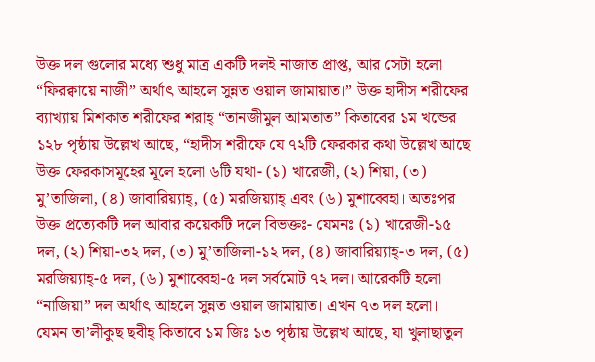উক্ত দল গুলোর মধ্যে শুধু মাত্র একটি দলই নাজাত প্রাপ্ত, আর সেটা হলো “ফিরক্বায়ে নাজী” অর্থাৎ আহলে সুন্নত ওয়াল জামায়াত।” উক্ত হাদীস শরীফের ব্যাখ্যায় মিশকাত শরীফের শরাহ্ “তানজীমুল আমতাত” কিতাবের ১ম খন্ডের ১২৮ পৃষ্ঠায় উল্লেখ আছে, “হাদীস শরীফে যে ৭২টি ফেরকার কথা উল্লেখ আছে উক্ত ফেরকাসমূহের মূলে হলো ৬টি যথা- (১) খারেজী, (২) শিয়া, (৩) মু’তাজিলা, (৪) জাবারিয়্যাহ্, (৫) মরজিয়্যাহ্ এবং (৬) মুশাব্বেহা। অতঃপর উক্ত প্রত্যেকটি দল আবার কয়েকটি দলে বিভক্তঃ- যেমনঃ (১) খারেজী-১৫ দল, (২) শিয়া-৩২ দল, (৩) মু’তাজিলা-১২ দল, (৪) জাবারিয়্যাহ্-৩ দল, (৫) মরজিয়্যাহ্-৫ দল, (৬) মুশাব্বেহা-৫ দল সর্বমোট ৭২ দল। আরেকটি হলো “নাজিয়া” দল অর্থাৎ আহলে সুন্নত ওয়াল জামায়াত। এখন ৭৩ দল হলো। যেমন তা’লীকুছ ছবীহ্ কিতাবে ১ম জিঃ ১৩ পৃষ্ঠায় উল্লেখ আছে, যা খুলাছাতুল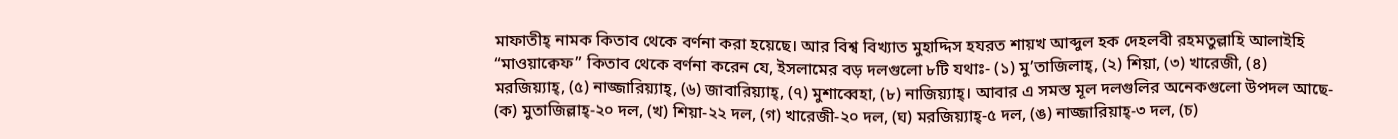মাফাতীহ্ নামক কিতাব থেকে বর্ণনা করা হয়েছে। আর বিশ্ব বিখ্যাত মুহাদ্দিস হযরত শায়খ আব্দুল হক দেহলবী রহমতুল্লাহি আলাইহি “মাওয়াক্বেফ” কিতাব থেকে বর্ণনা করেন যে, ইসলামের বড় দলগুলো ৮টি যথাঃ- (১) মু’তাজিলাহ্, (২) শিয়া, (৩) খারেজী, (৪) মরজিয়্যাহ্, (৫) নাজ্জারিয়্যাহ্, (৬) জাবারিয়্যাহ্, (৭) মুশাব্বেহা, (৮) নাজিয়্যাহ্। আবার এ সমস্ত মূল দলগুলির অনেকগুলো উপদল আছে- (ক) মুতাজিল্লাহ্-২০ দল, (খ) শিয়া-২২ দল, (গ) খারেজী-২০ দল, (ঘ) মরজিয়্যাহ্-৫ দল, (ঙ) নাজ্জারিয়াহ্-৩ দল, (চ)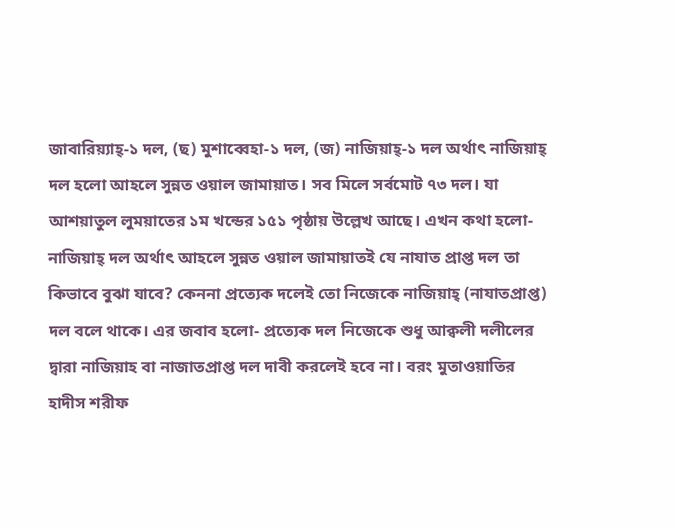জাবারিয়্যাহ্-১ দল, (ছ) মুশাব্বেহা-১ দল, (জ) নাজিয়াহ্-১ দল অর্থাৎ নাজিয়াহ্ দল হলো আহলে সুন্নত ওয়াল জামায়াত। সব মিলে সর্বমোট ৭৩ দল। যা আশয়াতুল লুময়াতের ১ম খন্ডের ১৫১ পৃষ্ঠায় উল্লেখ আছে। এখন কথা হলো- নাজিয়াহ্ দল অর্থাৎ আহলে সুন্নত ওয়াল জামায়াতই যে নাযাত প্রাপ্ত দল তা কিভাবে বুঝা যাবে? কেননা প্রত্যেক দলেই তো নিজেকে নাজিয়াহ্ (নাযাতপ্রাপ্ত) দল বলে থাকে। এর জবাব হলো- প্রত্যেক দল নিজেকে শুধু আক্বলী দলীলের দ্বারা নাজিয়াহ বা নাজাতপ্রাপ্ত দল দাবী করলেই হবে না। বরং মুতাওয়াতির হাদীস শরীফ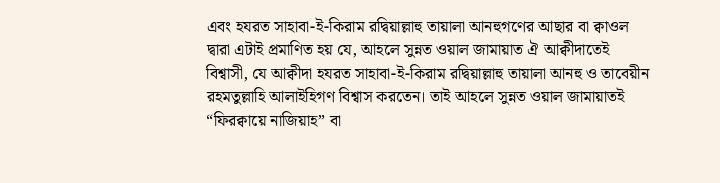এবং হযরত সাহাবা-ই-কিরাম রদ্বিয়াল্লাহু তায়ালা আনহুগণের আছার বা ক্বাওল দ্বারা এটাই প্রমাণিত হয় যে, আহলে সুন্নত ওয়াল জামায়াত ঐ আক্বীদাতেই বিশ্বাসী, যে আক্বীদা হযরত সাহাবা-ই-কিরাম রদ্বিয়াল্লাহু তায়ালা আনহু ও তাবেয়ীন রহমতুল্লাহি আলাইহিগণ বিশ্বাস করতেন। তাই আহলে সুন্নত ওয়াল জামায়াতই “ফিরক্বায়ে নাজিয়াহ” বা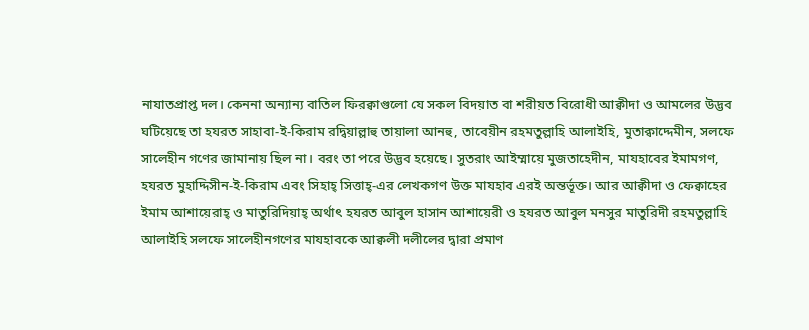নাযাতপ্রাপ্ত দল। কেননা অন্যান্য বাতিল ফিরক্বাগুলো যে সকল বিদয়াত বা শরীয়ত বিরোধী আক্বীদা ও আমলের উদ্ভব ঘটিয়েছে তা হযরত সাহাবা-ই-কিরাম রদ্বিয়াল্লাহু তায়ালা আনহু, তাবেয়ীন রহমতুল্লাহি আলাইহি, মুতাক্বাদ্দেমীন, সলফে সালেহীন গণের জামানায় ছিল না। বরং তা পরে উদ্ভব হয়েছে। সুতরাং আইম্মায়ে মুজতাহেদীন, মাযহাবের ইমামগণ, হযরত মুহাদ্দিসীন-ই-কিরাম এবং সিহাহ্ সিত্তাহ্-এর লেখকগণ উক্ত মাযহাব এরই অন্তর্ভূক্ত। আর আক্বীদা ও ফেক্বাহের ইমাম আশায়েরাহ্ ও মাতুরিদিয়াহ্ অর্থাৎ হযরত আবুল হাসান আশায়েরী ও হযরত আবুল মনসুর মাতুরিদী রহমতুল্লাহি আলাইহি সলফে সালেহীনগণের মাযহাবকে আক্বলী দলীলের দ্বারা প্রমাণ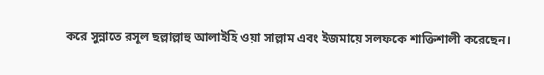করে সুন্নাতে রসূল ছল্লাল্লাহু আলাইহি ওয়া সাল্লাম এবং ইজমায়ে সলফকে শাক্তিশালী করেছেন।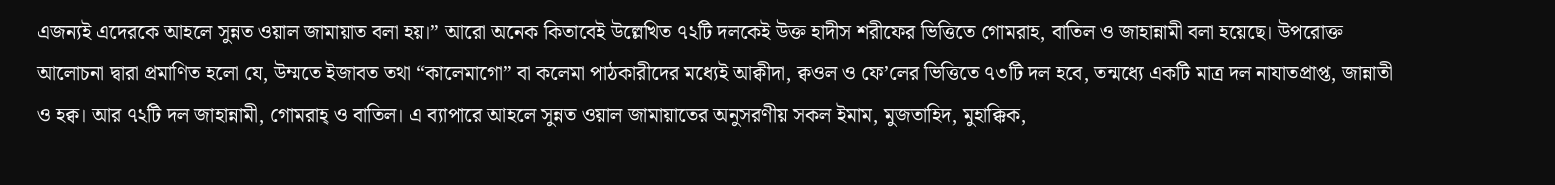এজন্যই এদেরকে আহলে সুন্নত ওয়াল জামায়াত বলা হয়।” আরো অনেক কিতাবেই উল্লেখিত ৭২টি দলকেই উক্ত হাদীস শরীফের ভিত্তিতে গোমরাহ, বাতিল ও জাহান্নামী বলা হয়েছে। উপরোক্ত আলোচনা দ্বারা প্রমাণিত হলো যে, উম্মতে ইজাবত তথা “কালেমাগো” বা কলেমা পাঠকারীদের মধ্যেই আক্বীদা, ক্বওল ও ফে’লের ভিত্তিতে ৭৩টি দল হবে, তন্মধ্যে একটি মাত্র দল নাযাতপ্রাপ্ত, জান্নাতী ও হক্ব। আর ৭২টি দল জাহান্নামী, গোমরাহ্ ও বাতিল। এ ব্যাপারে আহলে সুন্নত ওয়াল জামায়াতের অনুসরণীয় সকল ইমাম, মুজতাহিদ, মুহাক্কিক,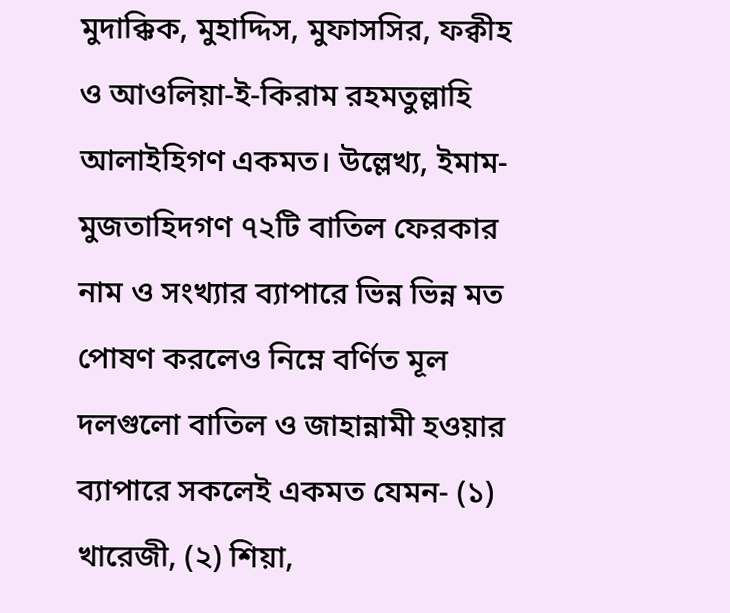মুদাক্কিক, মুহাদ্দিস, মুফাসসির, ফক্বীহ ও আওলিয়া-ই-কিরাম রহমতুল্লাহি আলাইহিগণ একমত। উল্লেখ্য, ইমাম-মুজতাহিদগণ ৭২টি বাতিল ফেরকার নাম ও সংখ্যার ব্যাপারে ভিন্ন ভিন্ন মত পোষণ করলেও নিম্নে বর্ণিত মূল দলগুলো বাতিল ও জাহান্নামী হওয়ার ব্যাপারে সকলেই একমত যেমন- (১) খারেজী, (২) শিয়া,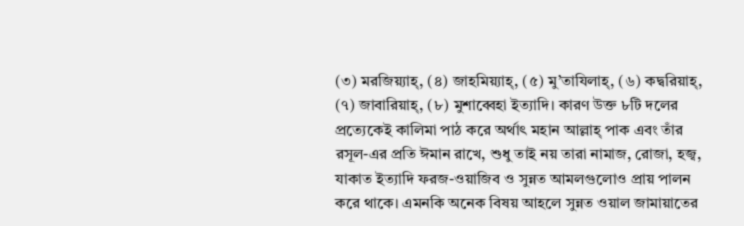(৩) মরজিয়্যাহ্, (৪) জাহমিয়্যাহ্, (৫) মু’তাযিলাহ্, (৬) কদ্বরিয়াহ্, (৭) জাবারিয়াহ্, (৮) মুশাব্বেহা ইত্যাদি। কারণ উক্ত ৮টি দলের প্রত্যেকেই কালিমা পাঠ করে অর্থাৎ মহান আল্লাহ্ পাক এবং তাঁর রসূল-এর প্রতি ঈমান রাখে, শুধু তাই নয় তারা নামাজ, রোজা, হজ্ব, যাকাত ইত্যাদি ফরজ-ওয়াজিব ও সুন্নত আমলগুলোও প্রায় পালন করে থাকে। এমনকি অনেক বিষয় আহলে সুন্নত ওয়াল জামায়াতের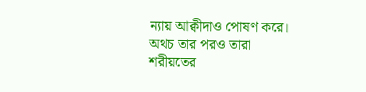ন্যায় আক্বীদাও পোষণ করে। অথচ তার পরও তারা শরীয়তের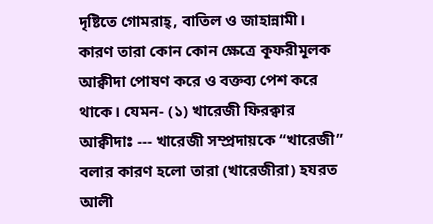দৃষ্টিতে গোমরাহ্, বাতিল ও জাহান্নামী। কারণ তারা কোন কোন ক্ষেত্রে কূফরীমূলক আক্বীদা পোষণ করে ও বক্তব্য পেশ করে থাকে। যেমন- (১) খারেজী ফিরক্বার আক্বীদাঃ --- খারেজী সম্প্রদায়কে “খারেজী” বলার কারণ হলো তারা (খারেজীরা) হযরত আলী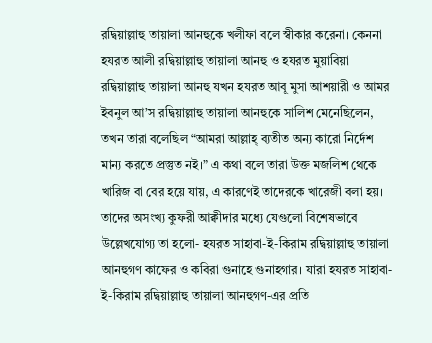রদ্বিয়াল্লাহু তায়ালা আনহুকে খলীফা বলে স্বীকার করেনা। কেননা হযরত আলী রদ্বিয়াল্লাহু তায়ালা আনহু ও হযরত মুয়াবিয়া রদ্বিয়াল্লাহু তায়ালা আনহু যখন হযরত আবূ মুসা আশয়ারী ও আমর ইবনুল আ’স রদ্বিয়াল্লাহু তায়ালা আনহুকে সালিশ মেনেছিলেন, তখন তারা বলেছিল “আমরা আল্লাহ্ ব্যতীত অন্য কারো নির্দেশ মান্য করতে প্রস্তুত নই।” এ কথা বলে তারা উক্ত মজলিশ থেকে খারিজ বা বের হয়ে যায়, এ কারণেই তাদেরকে খারেজী বলা হয়। তাদের অসংখ্য কুফরী আক্বীদার মধ্যে যেগুলো বিশেষভাবে উল্লেখযোগ্য তা হলো- হযরত সাহাবা-ই-কিরাম রদ্বিয়াল্লাহু তায়ালা আনহুগণ কাফের ও কবিরা গুনাহে গুনাহগার। যারা হযরত সাহাবা-ই-কিরাম রদ্বিয়াল্লাহু তায়ালা আনহুগণ-এর প্রতি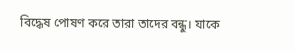বিদ্ধেষ পোষণ করে তারা তাদের বন্ধু। যাকে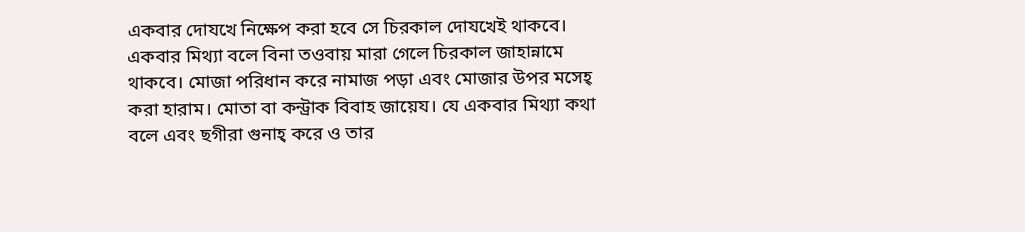একবার দোযখে নিক্ষেপ করা হবে সে চিরকাল দোযখেই থাকবে। একবার মিথ্যা বলে বিনা তওবায় মারা গেলে চিরকাল জাহান্নামে থাকবে। মোজা পরিধান করে নামাজ পড়া এবং মোজার উপর মসেহ্ করা হারাম। মোতা বা কন্ট্রাক বিবাহ জায়েয। যে একবার মিথ্যা কথা বলে এবং ছগীরা গুনাহ্ করে ও তার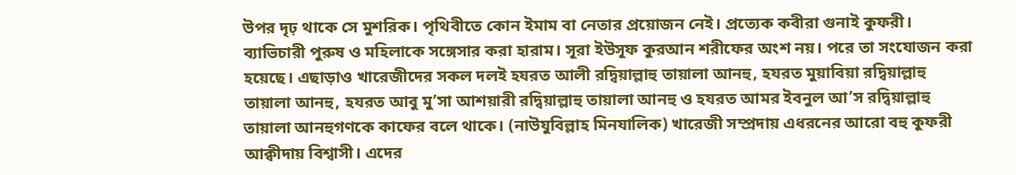উপর দৃঢ় থাকে সে মুশরিক। পৃথিবীতে কোন ইমাম বা নেতার প্রয়োজন নেই। প্রত্যেক কবীরা গুনাই কুফরী। ব্যাভিচারী পুরুষ ও মহিলাকে সঙ্গেসার করা হারাম। সূরা ইউসূফ কুরআন শরীফের অংশ নয়। পরে তা সংযোজন করা হয়েছে। এছাড়াও খারেজীদের সকল দলই হযরত আলী রদ্বিয়াল্লাহু তায়ালা আনহু, হযরত মুয়াবিয়া রদ্বিয়াল্লাহু তায়ালা আনহু, হযরত আবু মু’সা আশয়ারী রদ্বিয়াল্লাহু তায়ালা আনহু ও হযরত আমর ইবনুল আ’স রদ্বিয়াল্লাহু তায়ালা আনহুগণকে কাফের বলে থাকে। (নাউযুবিল্লাহ মিনযালিক) খারেজী সম্প্রদায় এধরনের আরো বহু কুফরী আক্বীদায় বিশ্বাসী। এদের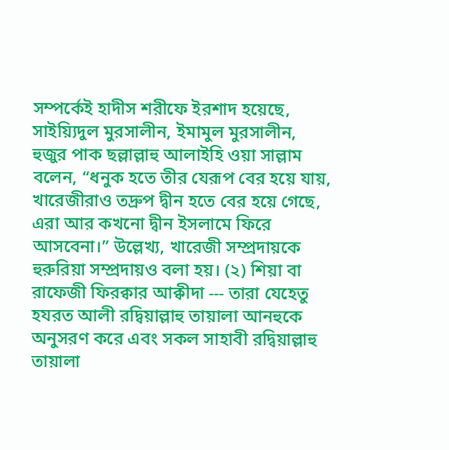সম্পর্কেই হাদীস শরীফে ইরশাদ হয়েছে, সাইয়্যিদুল মুরসালীন, ইমামুল মুরসালীন, হুজুর পাক ছল্লাল্লাহু আলাইহি ওয়া সাল্লাম বলেন, “ধনুক হতে তীর যেরূপ বের হয়ে যায়, খারেজীরাও তদ্রুপ দ্বীন হতে বের হয়ে গেছে, এরা আর কখনো দ্বীন ইসলামে ফিরে আসবেনা।” উল্লেখ্য, খারেজী সম্প্রদায়কে হুরুরিয়া সম্প্রদায়ও বলা হয়। (২) শিয়া বা রাফেজী ফিরক্বার আক্বীদা --- তারা যেহেতু হযরত আলী রদ্বিয়াল্লাহু তায়ালা আনহুকে অনুসরণ করে এবং সকল সাহাবী রদ্বিয়াল্লাহু তায়ালা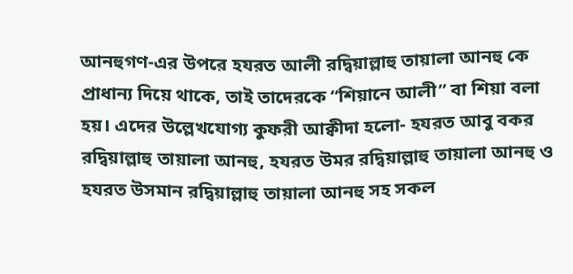আনহুগণ-এর উপরে হযরত আলী রদ্বিয়াল্লাহু তায়ালা আনহু কে প্রাধান্য দিয়ে থাকে, তাই তাদেরকে “শিয়ানে আলী” বা শিয়া বলা হয়। এদের উল্লেখযোগ্য কুফরী আক্বীদা হলো- হযরত আবু বকর রদ্বিয়াল্লাহু তায়ালা আনহু, হযরত উমর রদ্বিয়াল্লাহু তায়ালা আনহু ও হযরত উসমান রদ্বিয়াল্লাহু তায়ালা আনহু সহ সকল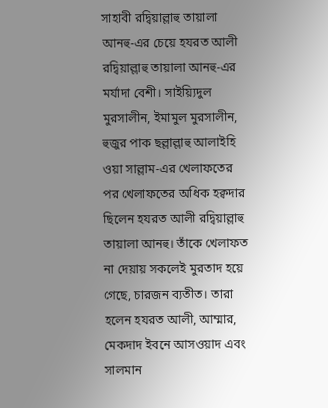সাহাবী রদ্বিয়াল্লাহু তায়ালা আনহু-এর চেয়ে হযরত আলী রদ্বিয়াল্লাহু তায়ালা আনহু-এর মর্যাদা বেশী। সাইয়্যিদুল মুরসালীন, ইমামুল মুরসালীন, হুজুর পাক ছল্লাল্লাহু আলাইহি ওয়া সাল্লাম-এর খেলাফতের পর খেলাফতের অধিক হক্বদার ছিলেন হযরত আলী রদ্বিয়াল্লাহু তায়ালা আনহু। তাঁকে খেলাফত না দেয়ায় সকলেই মুরতাদ হয়ে গেছে, চারজন ব্যতীত। তারা হলেন হযরত আলী, আম্মার, মেকদাদ ইবনে আসওয়াদ এবং সালমান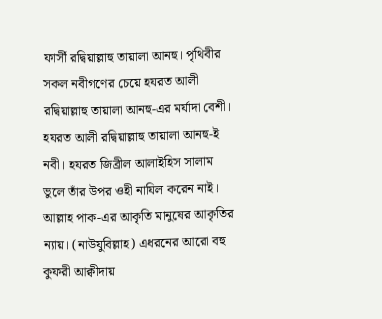ফার্সী রদ্বিয়াল্লাহু তায়ালা আনহু। পৃথিবীর সকল নবীগণের চেয়ে হযরত আলী রদ্বিয়াল্লাহু তায়ালা আনহু-এর মর্যাদা বেশী। হযরত আলী রদ্বিয়াল্লাহু তায়ালা আনহু-ই নবী। হযরত জিব্রীল আলাইহিস সালাম ভুলে তাঁর উপর ওহী নাযিল করেন নাই। আল্লাহ পাক-এর আকৃতি মানুষের আকৃতির ন্যায়। (নাউযুবিল্লাহ) এধরনের আরো বহু কুফরী আক্বীদায়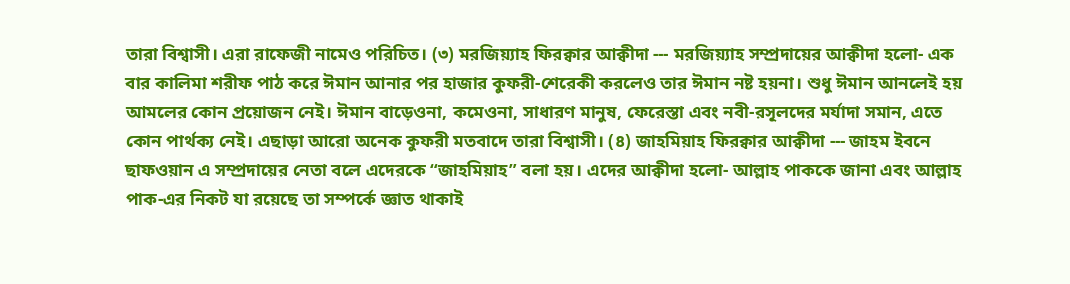তারা বিশ্বাসী। এরা রাফেজী নামেও পরিচিত। (৩) মরজিয়্যাহ ফিরক্বার আক্বীদা --- মরজিয়্যাহ সম্প্রদায়ের আক্বীদা হলো- এক বার কালিমা শরীফ পাঠ করে ঈমান আনার পর হাজার কুফরী-শেরেকী করলেও তার ঈমান নষ্ট হয়না। শুধু ঈমান আনলেই হয় আমলের কোন প্রয়োজন নেই। ঈমান বাড়েওনা, কমেওনা, সাধারণ মানুষ, ফেরেস্তা এবং নবী-রসূলদের মর্যাদা সমান, এতে কোন পার্থক্য নেই। এছাড়া আরো অনেক কুফরী মতবাদে তারা বিশ্বাসী। (৪) জাহমিয়াহ ফিরক্বার আক্বীদা --- জাহম ইবনে ছাফওয়ান এ সম্প্রদায়ের নেতা বলে এদেরকে “জাহমিয়াহ” বলা হয়। এদের আক্বীদা হলো- আল্লাহ পাককে জানা এবং আল্লাহ পাক-এর নিকট যা রয়েছে তা সম্পর্কে জ্ঞাত থাকাই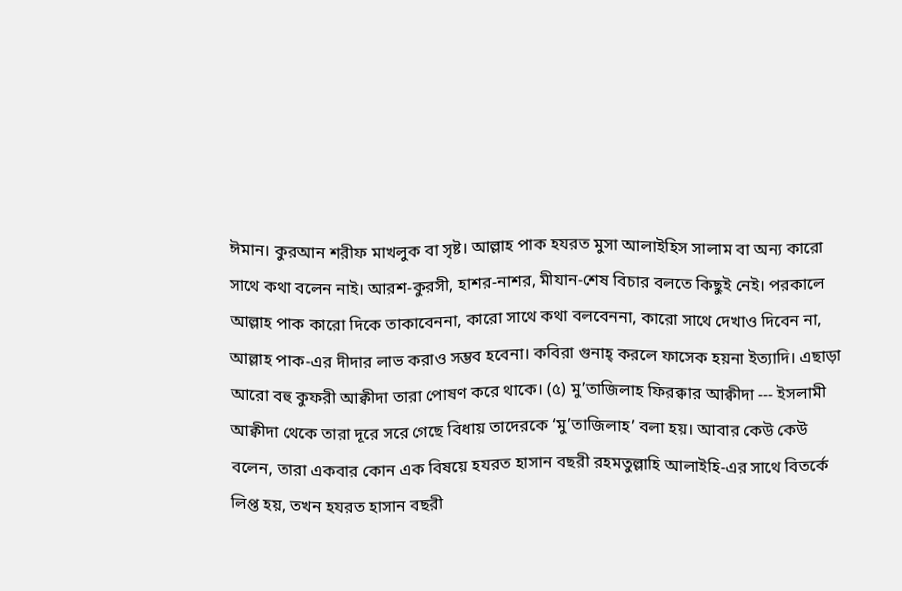ঈমান। কুরআন শরীফ মাখলুক বা সৃষ্ট। আল্লাহ পাক হযরত মুসা আলাইহিস সালাম বা অন্য কারো সাথে কথা বলেন নাই। আরশ-কুরসী, হাশর-নাশর, মীযান-শেষ বিচার বলতে কিছুই নেই। পরকালে আল্লাহ পাক কারো দিকে তাকাবেননা, কারো সাথে কথা বলবেননা, কারো সাথে দেখাও দিবেন না, আল্লাহ পাক-এর দীদার লাভ করাও সম্ভব হবেনা। কবিরা গুনাহ্ করলে ফাসেক হয়না ইত্যাদি। এছাড়া আরো বহু কুফরী আক্বীদা তারা পোষণ করে থাকে। (৫) মু’তাজিলাহ ফিরক্বার আক্বীদা --- ইসলামী আক্বীদা থেকে তারা দূরে সরে গেছে বিধায় তাদেরকে ‘মু’তাজিলাহ’ বলা হয়। আবার কেউ কেউ বলেন, তারা একবার কোন এক বিষয়ে হযরত হাসান বছরী রহমতুল্লাহি আলাইহি-এর সাথে বিতর্কে লিপ্ত হয়, তখন হযরত হাসান বছরী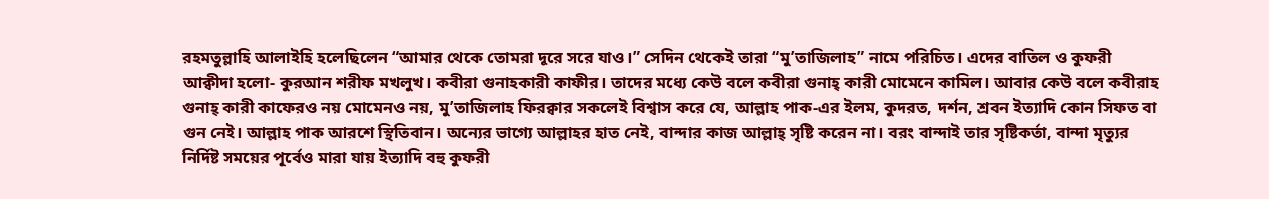রহমতুল্লাহি আলাইহি হলেছিলেন “আমার থেকে তোমরা দূরে সরে যাও।” সেদিন থেকেই তারা “মু’তাজিলাহ” নামে পরিচিত। এদের বাতিল ও কুফরী আক্বীদা হলো- কুরআন শরীফ মখলুখ। কবীরা গুনাহকারী কাফীর। তাদের মধ্যে কেউ বলে কবীরা গুনাহ্ কারী মোমেনে কামিল। আবার কেউ বলে কবীরাহ গুনাহ্ কারী কাফেরও নয় মোমেনও নয়, মু’তাজিলাহ ফিরক্বার সকলেই বিশ্বাস করে যে, আল্লাহ পাক-এর ইলম, কুদরত, দর্শন, শ্রবন ইত্যাদি কোন সিফত বা গুন নেই। আল্লাহ পাক আরশে স্থিতিবান। অন্যের ভাগ্যে আল্লাহর হাত নেই, বান্দার কাজ আল্লাহ্ সৃষ্টি করেন না। বরং বান্দাই তার সৃষ্টিকর্তা, বান্দা মৃত্যুর নির্দিষ্ট সময়ের পূর্বেও মারা যায় ইত্যাদি বহু কুফরী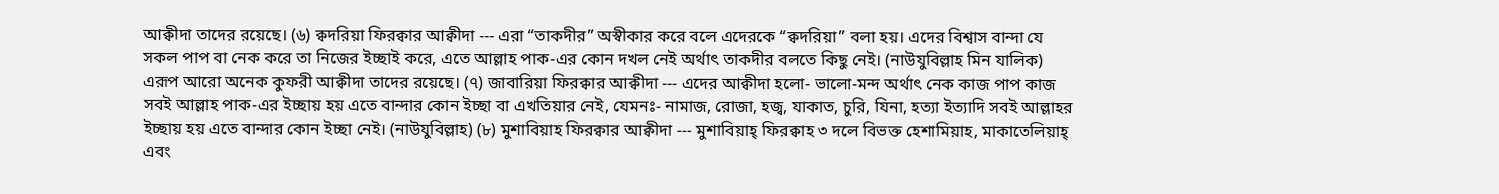আক্বীদা তাদের রয়েছে। (৬) ক্বদরিয়া ফিরক্বার আক্বীদা --- এরা “তাকদীর” অস্বীকার করে বলে এদেরকে “ক্বদরিয়া” বলা হয়। এদের বিশ্বাস বান্দা যে সকল পাপ বা নেক করে তা নিজের ইচ্ছাই করে, এতে আল্লাহ পাক-এর কোন দখল নেই অর্থাৎ তাকদীর বলতে কিছু নেই। (নাউযুবিল্লাহ মিন যালিক) এরূপ আরো অনেক কুফরী আক্বীদা তাদের রয়েছে। (৭) জাবারিয়া ফিরক্বার আক্বীদা --- এদের আক্বীদা হলো- ভালো-মন্দ অর্থাৎ নেক কাজ পাপ কাজ সবই আল্লাহ পাক-এর ইচ্ছায় হয় এতে বান্দার কোন ইচ্ছা বা এখতিয়ার নেই, যেমনঃ- নামাজ, রোজা, হজ্ব, যাকাত, চুরি, যিনা, হত্যা ইত্যাদি সবই আল্লাহর ইচ্ছায় হয় এতে বান্দার কোন ইচ্ছা নেই। (নাউযুবিল্লাহ) (৮) মুশাবিয়াহ ফিরক্বার আক্বীদা --- মুশাবিয়াহ্ ফিরক্বাহ ৩ দলে বিভক্ত হেশামিয়াহ, মাকাতেলিয়াহ্ এবং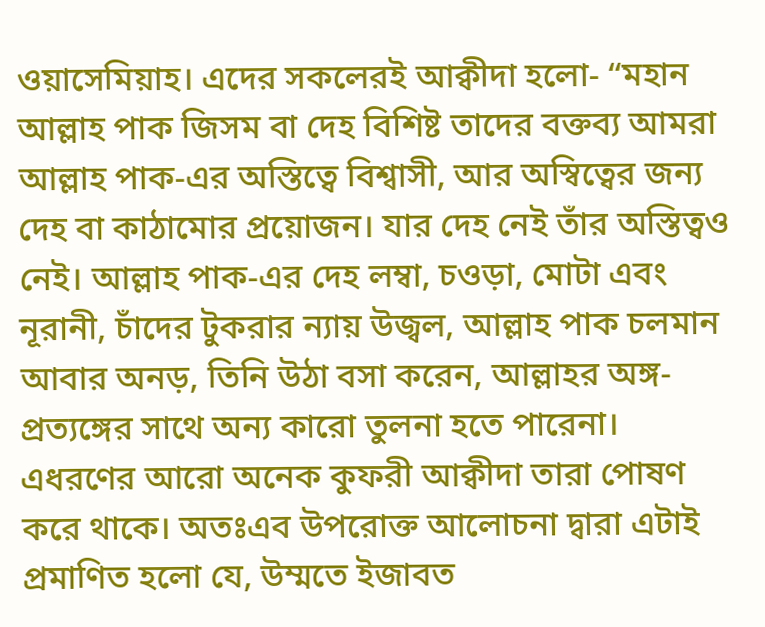ওয়াসেমিয়াহ। এদের সকলেরই আক্বীদা হলো- “মহান আল্লাহ পাক জিসম বা দেহ বিশিষ্ট তাদের বক্তব্য আমরা আল্লাহ পাক-এর অস্তিত্বে বিশ্বাসী, আর অস্বিত্বের জন্য দেহ বা কাঠামোর প্রয়োজন। যার দেহ নেই তাঁর অস্তিত্বও নেই। আল্লাহ পাক-এর দেহ লম্বা, চওড়া, মোটা এবং নূরানী, চাঁদের টুকরার ন্যায় উজ্বল, আল্লাহ পাক চলমান আবার অনড়, তিনি উঠা বসা করেন, আল্লাহর অঙ্গ-প্রত্যঙ্গের সাথে অন্য কারো তুলনা হতে পারেনা। এধরণের আরো অনেক কুফরী আক্বীদা তারা পোষণ করে থাকে। অতঃএব উপরোক্ত আলোচনা দ্বারা এটাই প্রমাণিত হলো যে, উম্মতে ইজাবত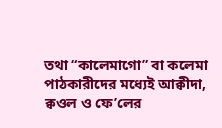তথা “কালেমাগো” বা কলেমা পাঠকারীদের মধ্যেই আক্বীদা, ক্বওল ও ফে’লের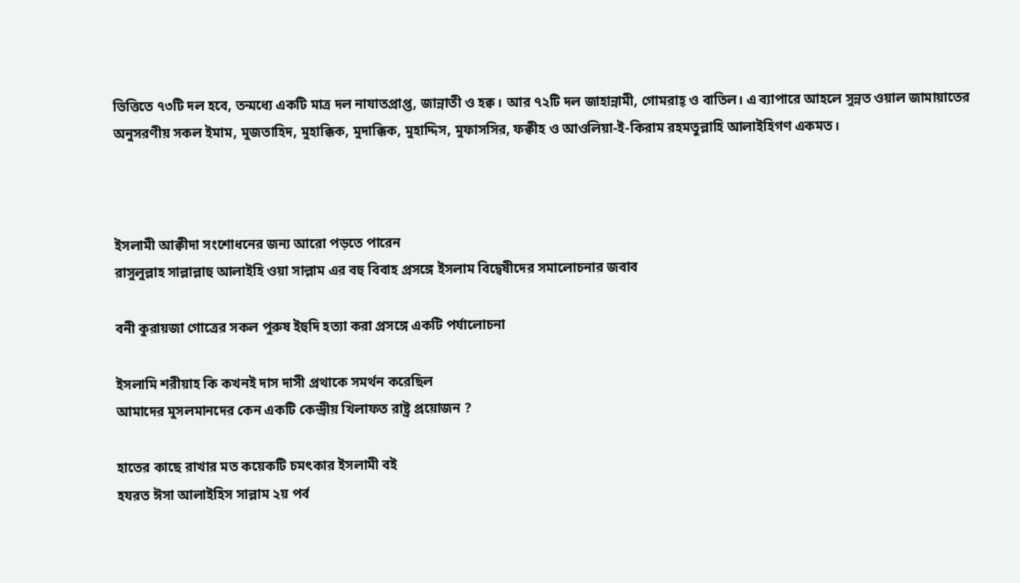ভিত্তিতে ৭৩টি দল হবে, তন্মধ্যে একটি মাত্র দল নাযাতপ্রাপ্ত, জান্নাতী ও হক্ব। আর ৭২টি দল জাহান্নামী, গোমরাহ্ ও বাতিল। এ ব্যাপারে আহলে সুন্নত ওয়াল জামায়াতের অনুসরণীয় সকল ইমাম, মুজতাহিদ, মুহাক্কিক, মুদাক্কিক, মুহাদ্দিস, মুফাসসির, ফক্বীহ ও আওলিয়া-ই-কিরাম রহমতুল্লাহি আলাইহিগণ একমত।



ইসলামী আক্বীদা সংশোধনের জন্য আরো পড়তে পারেন
রাসুলুল্লাহ সাল্লাল্লাহু আলাইহি ওয়া সাল্লাম এর বহু বিবাহ প্রসঙ্গে ইসলাম বিদ্বেষীদের সমালোচনার জবাব

বনী কুরায়জা গোত্রের সকল পুরুষ ইহুদি হত্যা করা প্রসঙ্গে একটি পর্যালোচনা

ইসলামি শরীয়াহ কি কখনই দাস দাসী প্রথাকে সমর্থন করেছিল
আমাদের মুসলমানদের কেন একটি কেন্দ্রীয় খিলাফত রাষ্ট্র প্রয়োজন ?

হাতের কাছে রাখার মত কয়েকটি চমৎকার ইসলামী বই
হযরত ঈসা আলাইহিস সাল্লাম ২য় পর্ব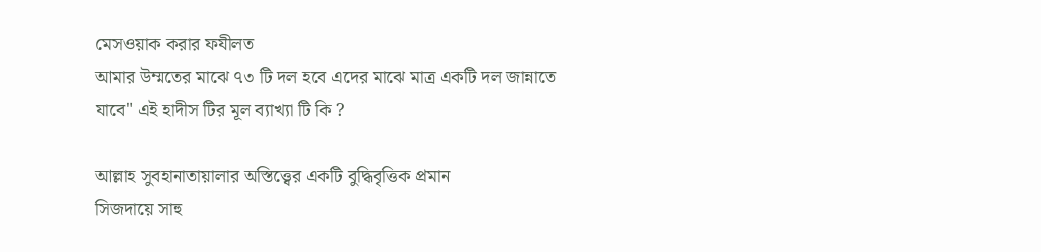মেসওয়াক করার ফযীলত
আমার উম্মতের মাঝে ৭৩ টি দল হবে এদের মাঝে মাত্র একটি দল জান্নাতে যাবে" এই হাদীস টির মূল ব্যাখ্যা টি কি ?

আল্লাহ সুবহানাতায়ালার অস্তিত্ত্বের একটি বুদ্ধিবৃত্তিক প্রমান
সিজদায়ে সাহু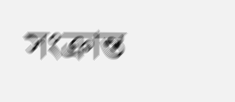সংক্রান্ত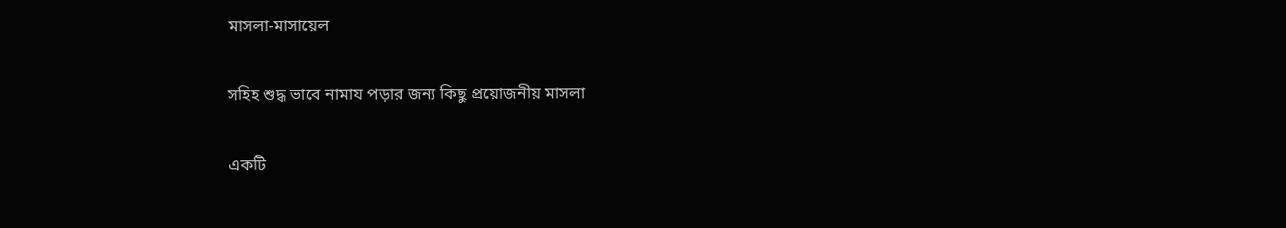মাসলা-মাসায়েল

সহিহ শুদ্ধ ভাবে নামায পড়ার জন্য কিছু প্রয়োজনীয় মাসলা

একটি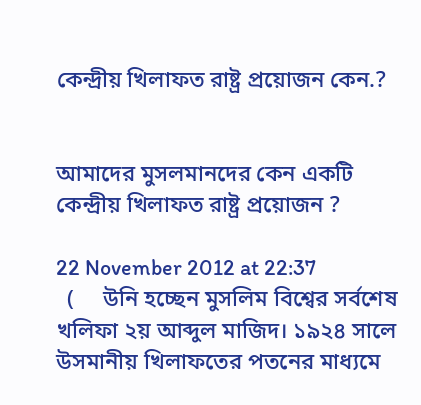কেন্দ্রীয় খিলাফত রাষ্ট্র প্রয়োজন কেন.?


আমাদের মুসলমানদের কেন একটি কেন্দ্রীয় খিলাফত রাষ্ট্র প্রয়োজন ?

22 November 2012 at 22:37
  (     উনি হচ্ছেন মুসলিম বিশ্বের সর্বশেষ খলিফা ২য় আব্দুল মাজিদ। ১৯২৪ সালে উসমানীয় খিলাফতের পতনের মাধ্যমে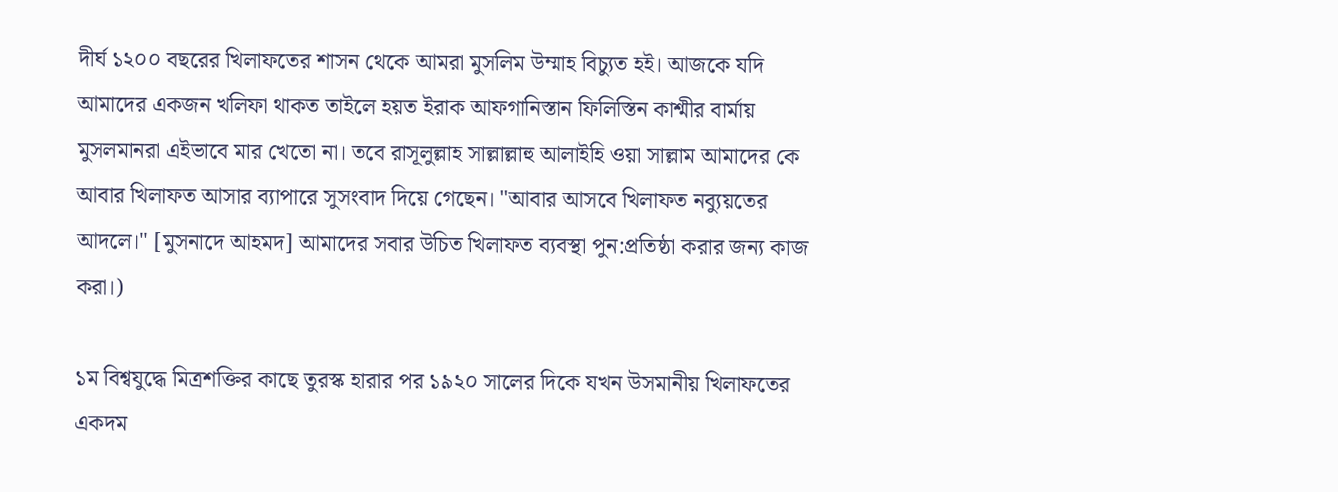দীর্ঘ ১২০০ বছরের খিলাফতের শাসন থেকে আমরা মুসলিম উম্মাহ বিচ্যুত হই। আজকে যদি আমাদের একজন খলিফা থাকত তাইলে হয়ত ইরাক আফগানিস্তান ফিলিস্তিন কাশ্মীর বার্মায় মুসলমানরা এইভাবে মার খেতো না। তবে রাসূলুল্লাহ সাল্লাল্লাহু আলাইহি ওয়া সাল্লাম আমাদের কে আবার খিলাফত আসার ব্যাপারে সুসংবাদ দিয়ে গেছেন। "আবার আসবে খিলাফত নব্যুয়তের আদলে।" [মুসনাদে আহমদ] আমাদের সবার উচিত খিলাফত ব্যবস্থা পুন:প্রতিষ্ঠা করার জন্য কাজ করা।)

১ম বিশ্বযুদ্ধে মিত্রশক্তির কাছে তুরস্ক হারার পর ১৯২০ সালের দিকে যখন উসমানীয় খিলাফতের একদম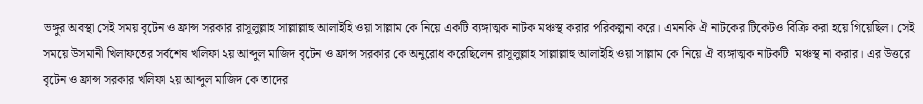ভঙ্গুর অবস্থা সেই সময় বৃটেন ও ফ্রান্স সরকার রাসূলুল্লাহ সাল্লাল্লাহু আলাইহি ওয়া সাল্লাম কে নিয়ে একটি ব্যঙ্গাত্মক নাটক মঞ্চস্থ করার পরিকল্পনা করে। এমনকি ঐ নাটকের টিকেটও বিক্রি করা হয়ে গিয়েছিল। সেই সময়ে উসমানী খিলাফতের সর্বশেষ খলিফা ২য় আব্দুল মাজিদ বৃটেন ও ফ্রান্স সরকার কে অনুরোধ করেছিলেন রাসূলুল্লাহ সাল্লাল্লাহু আলাইহি ওয়া সাল্লাম কে নিয়ে ঐ ব্যঙ্গাত্মক নাটকটি  মঞ্চস্থ না করার। এর উত্তরে বৃটেন ও ফ্রান্স সরকার খলিফা ২য় আব্দুল মাজিদ কে তাদের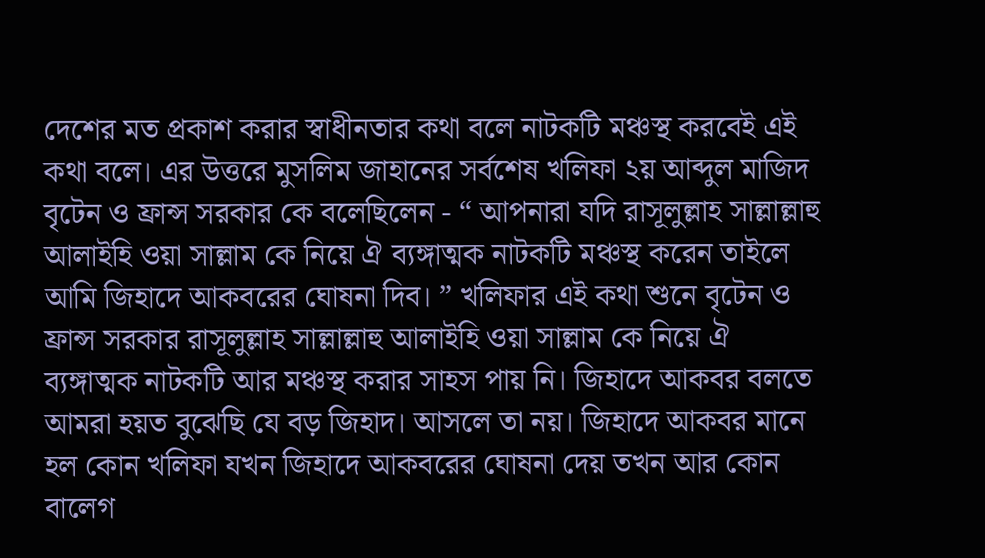দেশের মত প্রকাশ করার স্বাধীনতার কথা বলে নাটকটি মঞ্চস্থ করবেই এই কথা বলে। এর উত্তরে মুসলিম জাহানের সর্বশেষ খলিফা ২য় আব্দুল মাজিদ বৃটেন ও ফ্রান্স সরকার কে বলেছিলেন - “ আপনারা যদি রাসূলুল্লাহ সাল্লাল্লাহু আলাইহি ওয়া সাল্লাম কে নিয়ে ঐ ব্যঙ্গাত্মক নাটকটি মঞ্চস্থ করেন তাইলে আমি জিহাদে আকবরের ঘোষনা দিব। ” খলিফার এই কথা শুনে বৃটেন ও ফ্রান্স সরকার রাসূলুল্লাহ সাল্লাল্লাহু আলাইহি ওয়া সাল্লাম কে নিয়ে ঐ ব্যঙ্গাত্মক নাটকটি আর মঞ্চস্থ করার সাহস পায় নি। জিহাদে আকবর বলতে আমরা হয়ত বুঝেছি যে বড় জিহাদ। আসলে তা নয়। জিহাদে আকবর মানে হল কোন খলিফা যখন জিহাদে আকবরের ঘোষনা দেয় তখন আর কোন বালেগ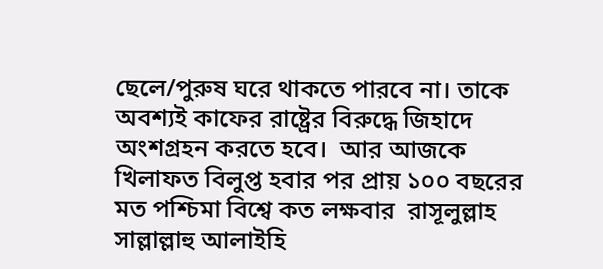ছেলে/পুরুষ ঘরে থাকতে পারবে না। তাকে অবশ্যই কাফের রাষ্ট্রের বিরুদ্ধে জিহাদে অংশগ্রহন করতে হবে।  আর আজকে খিলাফত বিলুপ্ত হবার পর প্রায় ১০০ বছরের মত পশ্চিমা বিশ্বে কত লক্ষবার  রাসূলুল্লাহ সাল্লাল্লাহু আলাইহি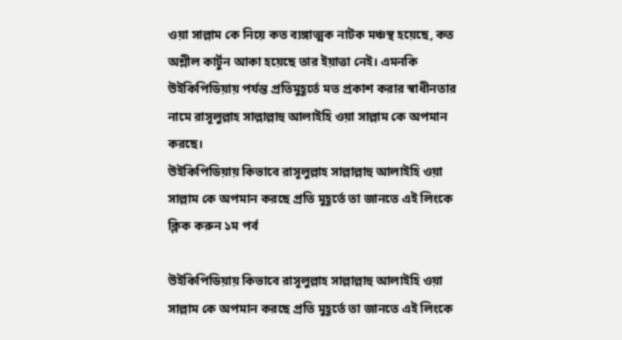ওয়া সাল্লাম কে নিয়ে কত ব্যঙ্গাত্মক নাটক মঞ্চস্থ হয়েছে, কত অশ্লীল কার্টুন আকা হয়েছে তার ইয়াত্তা নেই। এমনকি উইকিপিডিয়ায় পর্যন্ত প্রতিমুহূর্তে মত প্রকাশ করার স্বাধীনতার নামে রাসূলুল্লাহ সাল্লাল্লাহু আলাইহি ওয়া সাল্লাম কে অপমান করছে।
উইকিপিডিয়ায় কিভাবে রাসূলুল্লাহ সাল্লাল্লাহু আলাইহি ওয়া সাল্লাম কে অপমান করছে প্রতি মুহূর্তে তা জানতে এই লিংকে ক্লিক করুন ১ম পর্ব

উইকিপিডিয়ায় কিভাবে রাসূলুল্লাহ সাল্লাল্লাহু আলাইহি ওয়া সাল্লাম কে অপমান করছে প্রতি মুহূর্তে তা জানতে এই লিংকে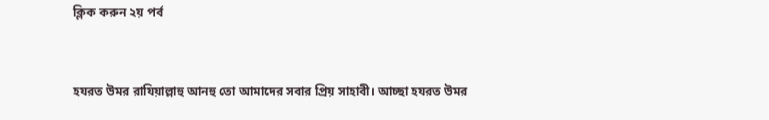ক্লিক করুন ২য় পর্ব


হযরত উমর রাযিয়াল্লাহু আনহু তো আমাদের সবার প্রিয় সাহাবী। আচ্ছা হযরত উমর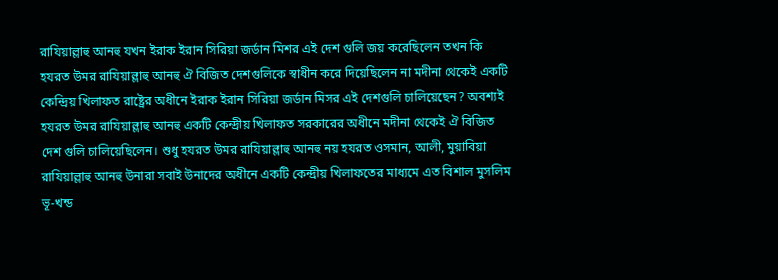রাযিয়াল্লাহু আনহু যখন ইরাক ইরান সিরিয়া জর্ডান মিশর এই দেশ গুলি জয় করেছিলেন তখন কি হযরত উমর রাযিয়াল্লাহু আনহু ঐ বিজিত দেশগুলিকে স্বাধীন করে দিয়েছিলেন না মদীনা থেকেই একটি কেন্দ্রিয় খিলাফত রাষ্ট্রের অধীনে ইরাক ইরান সিরিয়া জর্ডান মিসর এই দেশগুলি চালিয়েছেন? অবশ্যই হযরত উমর রাযিয়াল্লাহু আনহু একটি কেন্দ্রীয় খিলাফত সরকারের অধীনে মদীনা থেকেই ঐ বিজিত দেশ গুলি চালিয়েছিলেন। শুধু হযরত উমর রাযিয়াল্লাহু আনহু নয় হযরত ওসমান, আলী, মুয়াবিয়া রাযিয়াল্লাহু আনহু উনারা সবাই উনাদের অধীনে একটি কেন্দ্রীয় খিলাফতের মাধ্যমে এত বিশাল মুসলিম ভূ-খন্ড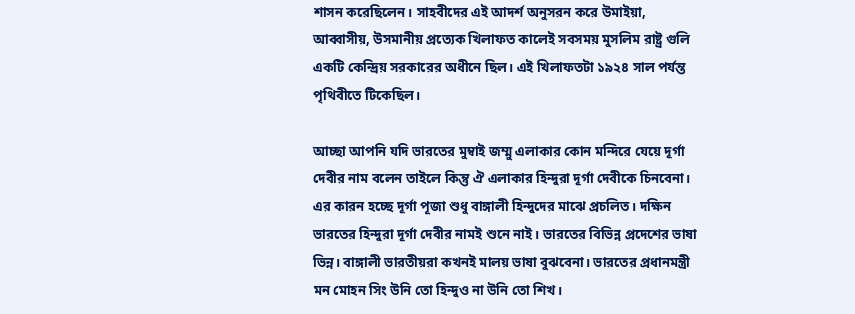শাসন করেছিলেন। সাহবীদের এই আদর্শ অনুসরন করে উমাইয়া, আব্বাসীয়, উসমানীয় প্রত্যেক খিলাফত কালেই সবসময় মুসলিম রাষ্ট্র গুলি একটি কেন্দ্রিয় সরকারের অধীনে ছিল। এই খিলাফতটা ১৯২৪ সাল পর্যন্ত পৃথিবীতে টিকেছিল।

আচ্ছা আপনি যদি ভারতের মুম্বাই জম্মু এলাকার কোন মন্দিরে যেয়ে দূর্গা দেবীর নাম বলেন তাইলে কিন্তু ঐ এলাকার হিন্দুরা দূর্গা দেবীকে চিনবেনা। এর কারন হচ্ছে দূর্গা পূজা শুধু বাঙ্গালী হিন্দুদের মাঝে প্রচলিত। দক্ষিন ভারতের হিন্দুরা দূর্গা দেবীর নামই শুনে নাই। ভারতের বিভিন্ন প্রদেশের ভাষা ভিন্ন। বাঙ্গালী ভারতীয়রা কখনই মালয় ভাষা বুঝবেনা। ভারতের প্রধানমন্ত্রী মন মোহন সিং উনি তো হিন্দুও না উনি তো শিখ।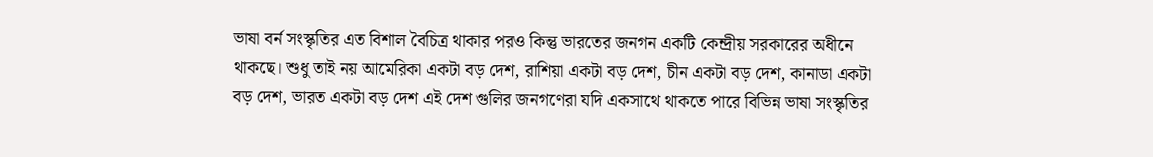ভাষা বর্ন সংস্কৃতির এত বিশাল বৈচিত্র থাকার পরও কিন্তু ভারতের জনগন একটি কেন্দ্রীয় সরকারের অধীনে থাকছে। শুধু তাই নয় আমেরিকা একটা বড় দেশ, রাশিয়া একটা বড় দেশ, চীন একটা বড় দেশ, কানাডা একটা বড় দেশ, ভারত একটা বড় দেশ এই দেশ গুলির জনগণেরা যদি একসাথে থাকতে পারে বিভিন্ন ভাষা সংস্কৃতির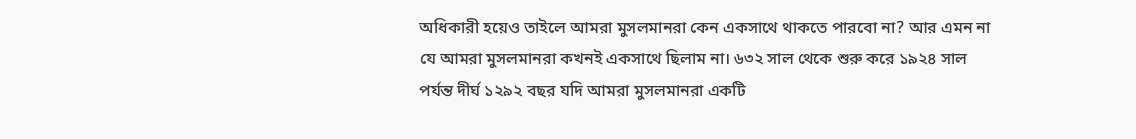অধিকারী হয়েও তাইলে আমরা মুসলমানরা কেন একসাথে থাকতে পারবো না? আর এমন না যে আমরা মুসলমানরা কখনই একসাথে ছিলাম না। ৬৩২ সাল থেকে শুরু করে ১৯২৪ সাল পর্যন্ত দীর্ঘ ১২৯২ বছর যদি আমরা মুসলমানরা একটি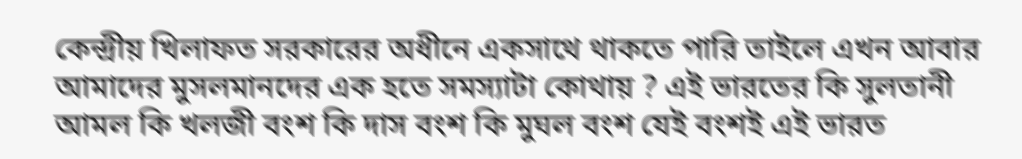কেন্দ্রীয় খিলাফত সরকারের অধীনে একসাথে থাকতে পারি তাইলে এখন আবার আমাদের মুসলমানদের এক হতে সমস্যাটা কোথায় ? এই ভারতের কি সুলতানী আমল কি খলজী বংশ কি দাস বংশ কি মুঘল বংশ যেই বংশই এই ভারত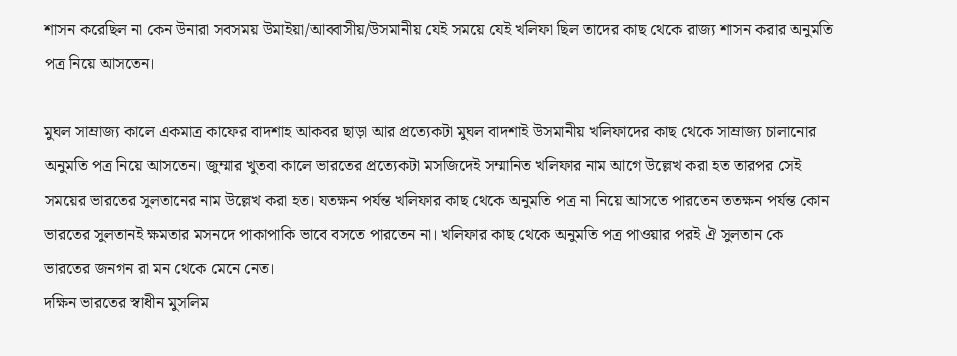শাসন করেছিল না কেন উনারা সবসময় উমাইয়া/আব্বাসীয়/উসমানীয় যেই সময়ে যেই খলিফা ছিল তাদের কাছ থেকে রাজ্য শাসন করার অনুমতি পত্র নিয়ে আসতেন।

মুঘল সাম্রাজ্য কালে একমাত্র কাফের বাদশাহ আকবর ছাড়া আর প্রত্যেকটা মুঘল বাদশাই উসমানীয় খলিফাদের কাছ থেকে সাম্রাজ্য চালানোর অনুমতি পত্র নিয়ে আসতেন। জুম্মার খুতবা কালে ভারতের প্রত্যেকটা মসজিদেই সম্মানিত খলিফার নাম আগে উল্লেখ করা হত তারপর সেই সময়ের ভারতের সুলতানের নাম উল্লেখ করা হত। যতক্ষন পর্যন্ত খলিফার কাছ থেকে অনুমতি পত্র না নিয়ে আসতে পারতেন ততক্ষন পর্যন্ত কোন ভারতের সুলতানই ক্ষমতার মসনদে পাকাপাকি ভাবে বসতে পারতেন না। খলিফার কাছ থেকে অনুমতি পত্র পাওয়ার পরই ঐ সুলতান কে ভারতের জনগন রা মন থেকে মেনে নেত।
দক্ষিন ভারতের স্বাধীন মুসলিম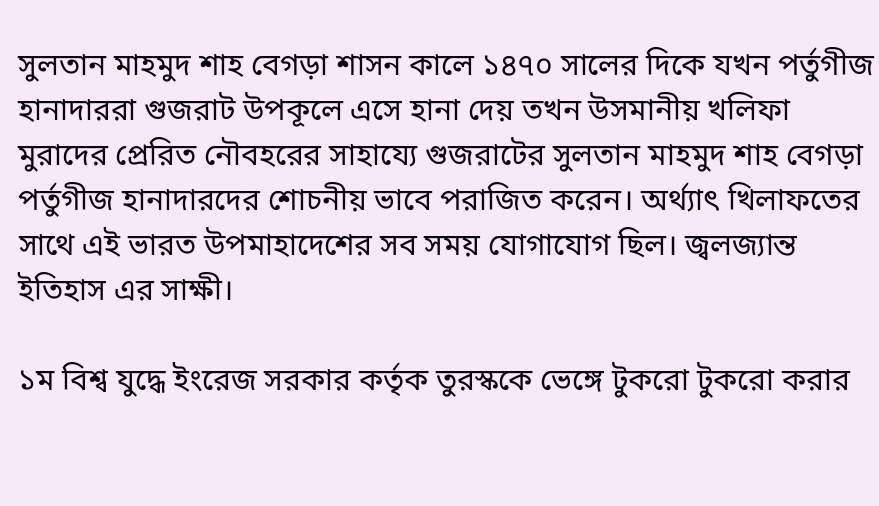সুলতান মাহমুদ শাহ বেগড়া শাসন কালে ১৪৭০ সালের দিকে যখন পর্তুগীজ হানাদাররা গুজরাট উপকূলে এসে হানা দেয় তখন উসমানীয় খলিফা মুরাদের প্রেরিত নৌবহরের সাহায্যে গুজরাটের সুলতান মাহমুদ শাহ বেগড়া পর্তুগীজ হানাদারদের শোচনীয় ভাবে পরাজিত করেন। অর্থ্যাৎ খিলাফতের সাথে এই ভারত উপমাহাদেশের সব সময় যোগাযোগ ছিল। জ্বলজ্যান্ত ইতিহাস এর সাক্ষী।

১ম বিশ্ব যুদ্ধে ইংরেজ সরকার কর্তৃক তুরস্ককে ভেঙ্গে টুকরো টুকরো করার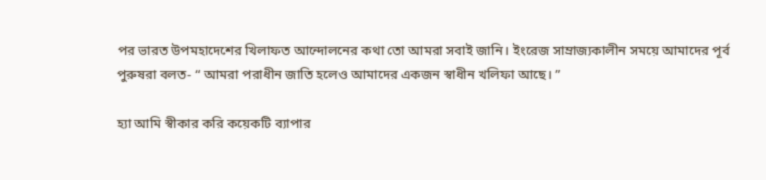পর ভারত উপমহাদেশের খিলাফত আন্দোলনের কথা তো আমরা সবাই জানি। ইংরেজ সাম্রাজ্যকালীন সময়ে আমাদের পূর্ব পুরুষরা বলত- “ আমরা পরাধীন জাতি হলেও আমাদের একজন স্বাধীন খলিফা আছে। ”

হ্যা আমি স্বীকার করি কয়েকটি ব্যাপার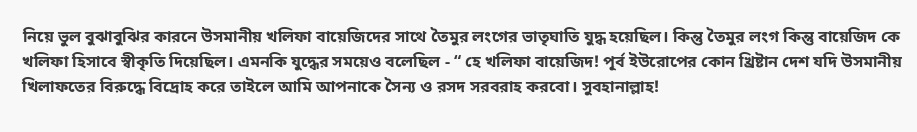নিয়ে ভুল বুঝাবুঝির কারনে উসমানীয় খলিফা বায়েজিদের সাথে তৈমুর লংগের ভাতৃঘাতি যুদ্ধ হয়েছিল। কিন্তু তৈমুর লংগ কিন্তু বায়েজিদ কে খলিফা হিসাবে স্বীকৃতি দিয়েছিল। এমনকি যুদ্ধের সময়েও বলেছিল - “ হে খলিফা বায়েজিদ! পূর্ব ইউরোপের কোন খ্রিষ্টান দেশ যদি উসমানীয় খিলাফতের বিরুদ্ধে বিদ্রোহ করে তাইলে আমি আপনাকে সৈন্য ও রসদ সরবরাহ করবো। সুবহানাল্লাহ!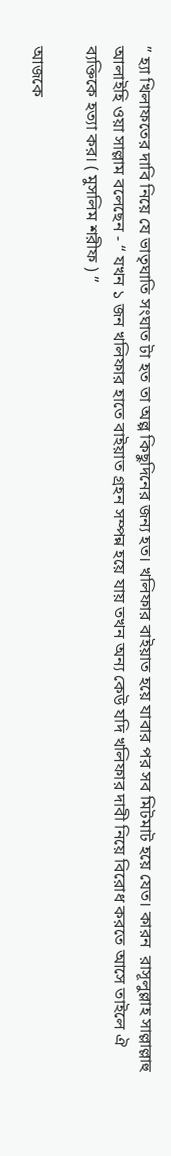” হ্যা খিলাফতের দাবি নিয়ে যে ভাতৃঘাতি সংঘাত টা হত তা অল্প কিছুদিনের জন্য হত। খলিফার বাইয়াত হয়ে যাবার পর সব মিটমাট হয়ে যেত। কারন  রাসূলুল্লাহ সাল্লাল্লাহু আলাইহি ওয়া সাল্লাম বলেছেন - “ যখন ১ জন খলিফার হাতে বাইয়াত গ্রহন সম্পন্ন হয়ে যায় তখন অন্য কেউ যদি খলিফার দাবী নিয়ে বিরোধ করতে আসে তাইলে ঐ ব্যক্তিকে হত্যা কর। ( মুসলিম শরীফ ) ”

আজকে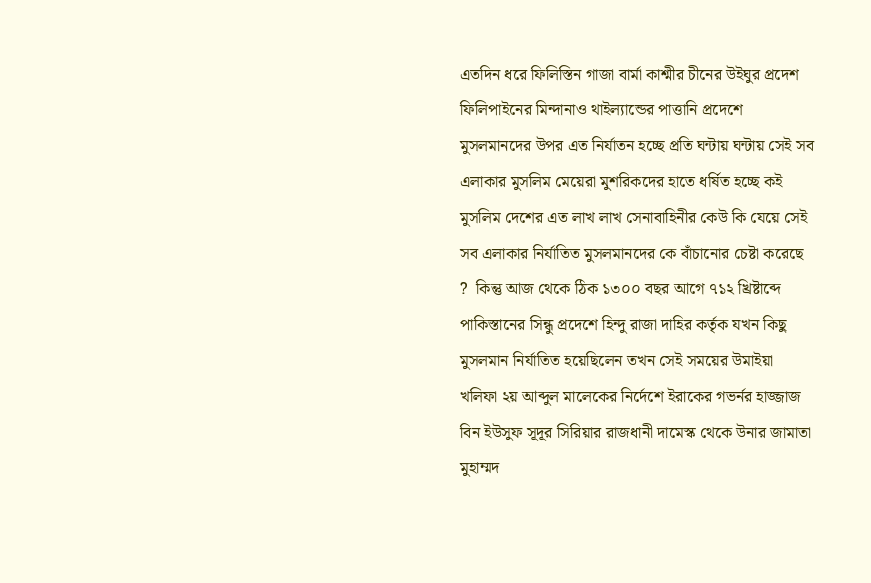এতদিন ধরে ফিলিস্তিন গাজা বার্মা কাশ্মীর চীনের উইঘুর প্রদেশ ফিলিপাইনের মিন্দানাও থাইল্যান্ডের পাত্তানি প্রদেশে মুসলমানদের উপর এত নির্যাতন হচ্ছে প্রতি ঘন্টায় ঘন্টায় সেই সব এলাকার মুসলিম মেয়েরা মুশরিকদের হাতে ধর্ষিত হচ্ছে কই মুসলিম দেশের এত লাখ লাখ সেনাবাহিনীর কেউ কি যেয়ে সেই সব এলাকার নির্যাতিত মুসলমানদের কে বাঁচানোর চেষ্টা করেছে ?  কিন্তু আজ থেকে ঠিক ১৩০০ বছর আগে ৭১২ খ্রিষ্টাব্দে পাকিস্তানের সিন্ধু প্রদেশে হিন্দু রাজা দাহির কর্তৃক যখন কিছু মুসলমান নির্যাতিত হয়েছিলেন তখন সেই সময়ের উমাইয়া খলিফা ২য় আব্দুল মালেকের নির্দেশে ইরাকের গভর্নর হাজ্জাজ বিন ইউসুফ সূদূর সিরিয়ার রাজধানী দামেস্ক থেকে উনার জামাতা মুহাম্মদ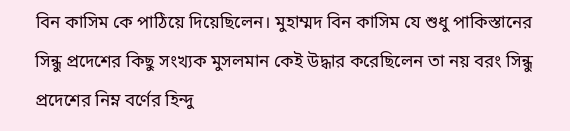বিন কাসিম কে পাঠিয়ে দিয়েছিলেন। মুহাম্মদ বিন কাসিম যে শুধু পাকিস্তানের সিন্ধু প্রদেশের কিছু সংখ্যক মুসলমান কেই উদ্ধার করেছিলেন তা নয় বরং সিন্ধু প্রদেশের নিম্ন বর্ণের হিন্দু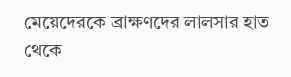মেয়েদেরকে ব্রাক্ষণদের লালসার হাত থেকে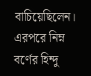বাচিয়েছিলেন। এরপরে নিম্ন বর্ণের হিন্দু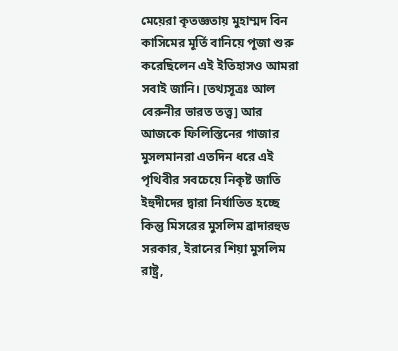মেয়েরা কৃতজ্ঞতায় মুহাম্মদ বিন কাসিমের মূর্তি বানিয়ে পূজা শুরু করেছিলেন এই ইতিহাসও আমরা সবাই জানি। [তথ্যসূত্রঃ আল বেরুনীর ভারত তত্ত্ব] আর আজকে ফিলিস্তিনের গাজার মুসলমানরা এতদিন ধরে এই পৃথিবীর সবচেয়ে নিকৃষ্ট জাতি ইহুদীদের দ্বারা নির্যাতিত হচ্ছে কিন্তু মিসরের মুসলিম ব্রাদারহুড সরকার, ইরানের শিয়া মুসলিম রাষ্ট্র,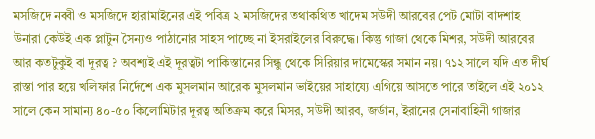মসজিদে নব্বী ও মসজিদে হারামাইনের এই পবিত্র ২ মসজিদের তথাকথিত খাদেম সউদী আরবের পেট মোটা বাদশাহ উনারা কেউই এক প্লাটুন সৈন্যও পাঠানোর সাহস পাচ্ছে না ইসরাইলের বিরুদ্ধে। কিন্তু গাজা থেকে মিশর, সউদী আরবের আর কতটুকুই বা দূরত্ব ? অবশ্যই এই দূরত্বটা পাকিস্তানের সিন্ধু থেকে সিরিয়ার দামেস্কের সমান নয়। ৭১২ সালে যদি এত দীর্ঘ রাস্তা পার হয়ে খলিফার নির্দেশে এক মুসলমান আরেক মুসলমান ভাইয়ের সাহায্যে এগিয়ে আসতে পারে তাইলে এই ২০১২ সালে কেন সামান্য ৪০-৫০ কিলোমিটার দূরত্ব অতিক্রম করে মিসর, সউদী আরব, জর্ডান, ইরানের সেনাবাহিনী গাজার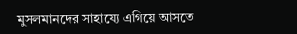মুসলমানদের সাহায্যে এগিয়ে আসতে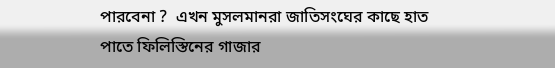পারবেনা ?  এখন মুসলমানরা জাতিসংঘের কাছে হাত পাতে ফিলিস্তিনের গাজার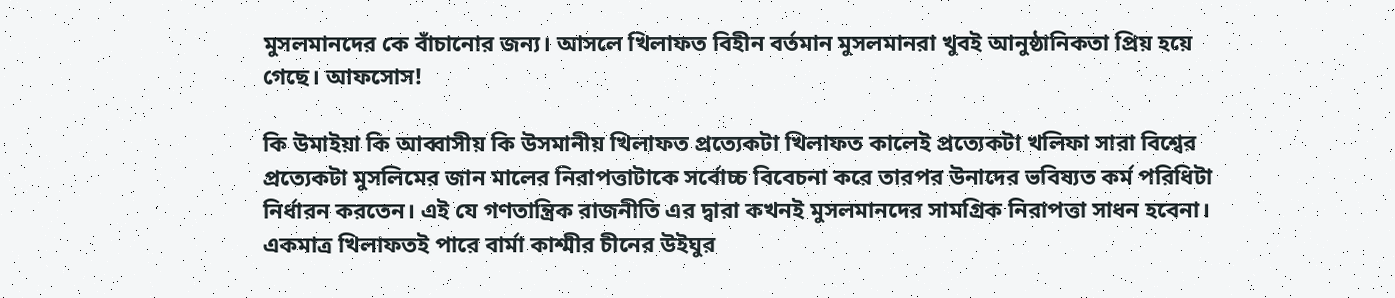মুসলমানদের কে বাঁচানোর জন্য। আসলে খিলাফত বিহীন বর্তমান মুসলমানরা খুবই আনুষ্ঠানিকতা প্রিয় হয়ে গেছে। আফসোস!

কি উমাইয়া কি আব্বাসীয় কি উসমানীয় খিলাফত প্রত্যেকটা খিলাফত কালেই প্রত্যেকটা খলিফা সারা বিশ্বের প্রত্যেকটা মুসলিমের জান মালের নিরাপত্তাটাকে সর্বোচ্চ বিবেচনা করে তারপর উনাদের ভবিষ্যত কর্ম পরিধিটা নির্ধারন করতেন। এই যে গণতান্ত্রিক রাজনীতি এর দ্বারা কখনই মুসলমানদের সামগ্রিক নিরাপত্তা সাধন হবেনা। একমাত্র খিলাফতই পারে বার্মা কাশ্মীর চীনের উইঘুর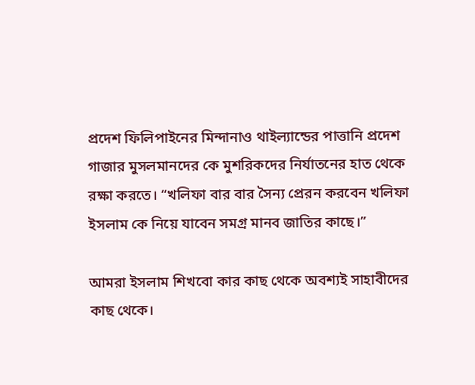প্রদেশ ফিলিপাইনের মিন্দানাও থাইল্যান্ডের পাত্তানি প্রদেশ গাজার মুসলমানদের কে মুশরিকদের নির্যাতনের হাত থেকে রক্ষা করতে। “খলিফা বার বার সৈন্য প্রেরন করবেন খলিফা ইসলাম কে নিয়ে যাবেন সমগ্র মানব জাতির কাছে।”

আমরা ইসলাম শিখবো কার কাছ থেকে অবশ্যই সাহাবীদের কাছ থেকে।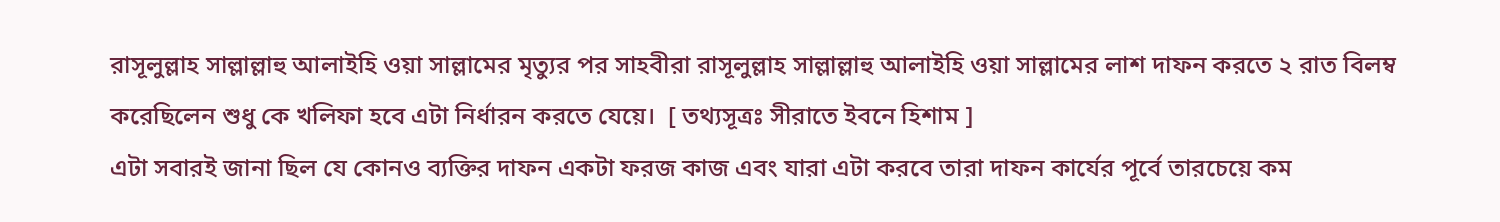রাসূলুল্লাহ সাল্লাল্লাহু আলাইহি ওয়া সাল্লামের মৃত্যুর পর সাহবীরা রাসূলুল্লাহ সাল্লাল্লাহু আলাইহি ওয়া সাল্লামের লাশ দাফন করতে ২ রাত বিলম্ব করেছিলেন শুধু কে খলিফা হবে এটা নির্ধারন করতে যেয়ে।  [ তথ্যসূত্রঃ সীরাতে ইবনে হিশাম ]
এটা সবারই জানা ছিল যে কোনও ব্যক্তির দাফন একটা ফরজ কাজ এবং যারা এটা করবে তারা দাফন কার্যের পূর্বে তারচেয়ে কম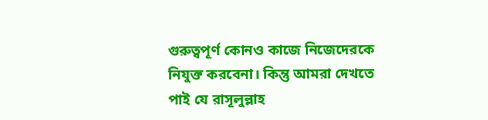গুরুত্বপূর্ণ কোনও কাজে নিজেদেরকে নিযুক্ত করবেনা। কিন্তু আমরা দেখতে পাই যে রাসূলুল্লাহ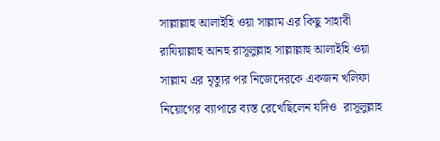সাল্লাল্লাহু আলাইহি ওয়া সাল্লাম এর কিছু সাহাবী রাযিয়াল্লাহু আনহু রাসূলুল্লাহ সাল্লাল্লাহু আলাইহি ওয়া সাল্লাম এর মৃত্যুর পর নিজেদেরকে একজন খলিফা নিয়োগের ব্যাপারে ব্যস্ত রেখেছিলেন যদিও  রাসূলুল্লাহ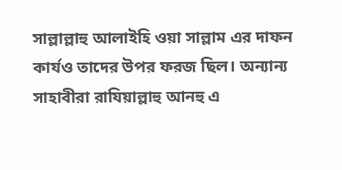সাল্লাল্লাহু আলাইহি ওয়া সাল্লাম এর দাফন কার্যও তাদের উপর ফরজ ছিল। অন্যান্য  সাহাবীরা রাযিয়াল্লাহু আনহু এ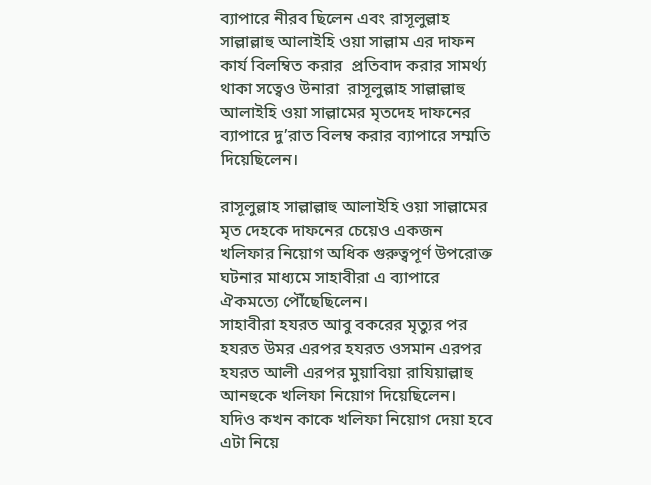ব্যাপারে নীরব ছিলেন এবং রাসূলুল্লাহ সাল্লাল্লাহু আলাইহি ওয়া সাল্লাম এর দাফন কার্য বিলম্বিত করার  প্রতিবাদ করার সামর্থ্য থাকা সত্বেও উনারা  রাসূলুল্লাহ সাল্লাল্লাহু আলাইহি ওয়া সাল্লামের মৃতদেহ দাফনের ব্যাপারে দু’রাত বিলম্ব করার ব্যাপারে সম্মতি দিয়েছিলেন।

রাসূলুল্লাহ সাল্লাল্লাহু আলাইহি ওয়া সাল্লামের মৃত দেহকে দাফনের চেয়েও একজন খলিফার নিয়োগ অধিক গুরুত্বপূর্ণ উপরোক্ত ঘটনার মাধ্যমে সাহাবীরা এ ব্যাপারে ঐকমত্যে পৌঁছেছিলেন।
সাহাবীরা হযরত আবু বকরের মৃত্যুর পর হযরত উমর এরপর হযরত ওসমান এরপর হযরত আলী এরপর মুয়াবিয়া রাযিয়াল্লাহু আনহুকে খলিফা নিয়োগ দিয়েছিলেন। যদিও কখন কাকে খলিফা নিয়োগ দেয়া হবে এটা নিয়ে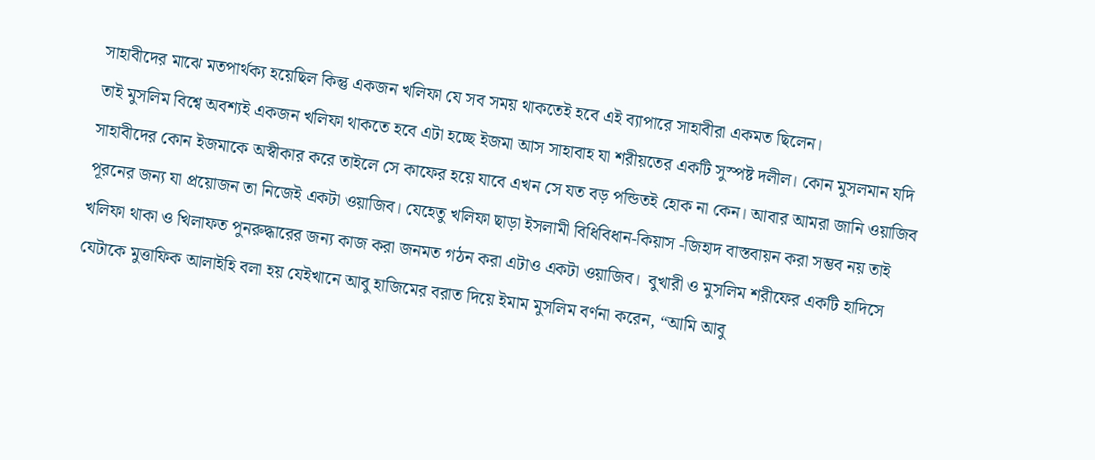সাহাবীদের মাঝে মতপার্থক্য হয়েছিল কিন্তু একজন খলিফা যে সব সময় থাকতেই হবে এই ব্যাপারে সাহাবীরা একমত ছিলেন।
তাই মুসলিম বিশ্বে অবশ্যই একজন খলিফা থাকতে হবে এটা হচ্ছে ইজমা আস সাহাবাহ যা শরীয়তের একটি সুস্পষ্ট দলীল। কোন মুসলমান যদি সাহাবীদের কোন ইজমাকে অস্বীকার করে তাইলে সে কাফের হয়ে যাবে এখন সে যত বড় পন্ডিতই হোক না কেন। আবার আমরা জানি ওয়াজিব পূরনের জন্য যা প্রয়োজন তা নিজেই একটা ওয়াজিব। যেহেতু খলিফা ছাড়া ইসলামী বিধিবিধান-কিয়াস -জিহাদ বাস্তবায়ন করা সম্ভব নয় তাই খলিফা থাকা ও খিলাফত পুনরুদ্ধারের জন্য কাজ করা জনমত গঠন করা এটাও একটা ওয়াজিব।  বুখারী ও মুসলিম শরীফের একটি হাদিসে যেটাকে মুত্তাফিক আলাইহি বলা হয় যেইখানে আবু হাজিমের বরাত দিয়ে ইমাম মুসলিম বর্ণনা করেন, “আমি আবু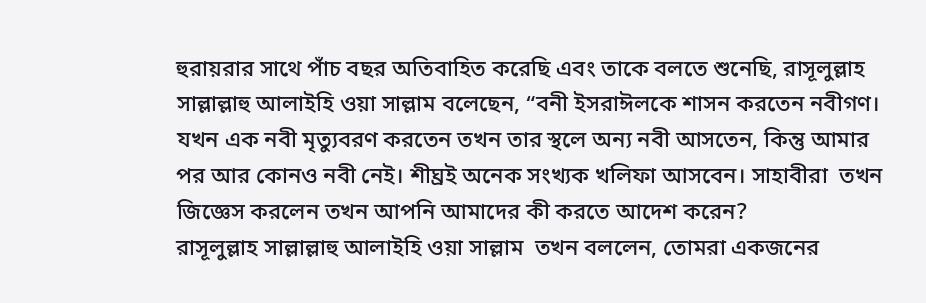হুরায়রার সাথে পাঁচ বছর অতিবাহিত করেছি এবং তাকে বলতে শুনেছি, রাসূলুল্লাহ সাল্লাল্লাহু আলাইহি ওয়া সাল্লাম বলেছেন, “বনী ইসরাঈলকে শাসন করতেন নবীগণ। যখন এক নবী মৃত্যুবরণ করতেন তখন তার স্থলে অন্য নবী আসতেন, কিন্তু আমার পর আর কোনও নবী নেই। শীঘ্রই অনেক সংখ্যক খলিফা আসবেন। সাহাবীরা  তখন জিজ্ঞেস করলেন তখন আপনি আমাদের কী করতে আদেশ করেন?
রাসূলুল্লাহ সাল্লাল্লাহু আলাইহি ওয়া সাল্লাম  তখন বললেন, তোমরা একজনের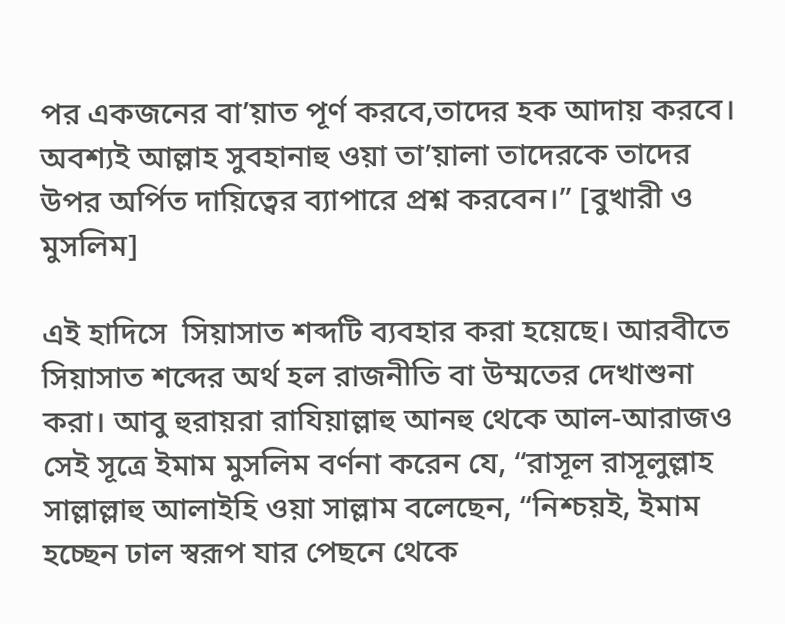পর একজনের বা’য়াত পূর্ণ করবে,তাদের হক আদায় করবে। অবশ্যই আল্লাহ সুবহানাহু ওয়া তা’য়ালা তাদেরকে তাদের উপর অর্পিত দায়িত্বের ব্যাপারে প্রশ্ন করবেন।” [বুখারী ও মুসলিম]

এই হাদিসে  সিয়াসাত শব্দটি ব্যবহার করা হয়েছে। আরবীতে সিয়াসাত শব্দের অর্থ হল রাজনীতি বা উম্মতের দেখাশুনা করা। আবু হুরায়রা রাযিয়াল্লাহু আনহু থেকে আল-আরাজও সেই সূত্রে ইমাম মুসলিম বর্ণনা করেন যে, “রাসূল রাসূলুল্লাহ সাল্লাল্লাহু আলাইহি ওয়া সাল্লাম বলেছেন, “নিশ্চয়ই, ইমাম হচ্ছেন ঢাল স্বরূপ যার পেছনে থেকে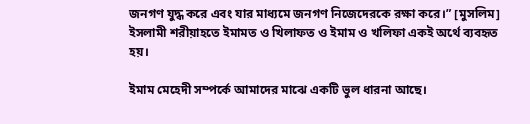জনগণ যুদ্ধ করে এবং যার মাধ্যমে জনগণ নিজেদেরকে রক্ষা করে।” [মুসলিম]
ইসলামী শরীয়াহতে ইমামত ও খিলাফত ও ইমাম ও খলিফা একই অর্থে ব্যবহৃত হয়।

ইমাম মেহেদী সম্পর্কে আমাদের মাঝে একটি ভুল ধারনা আছে।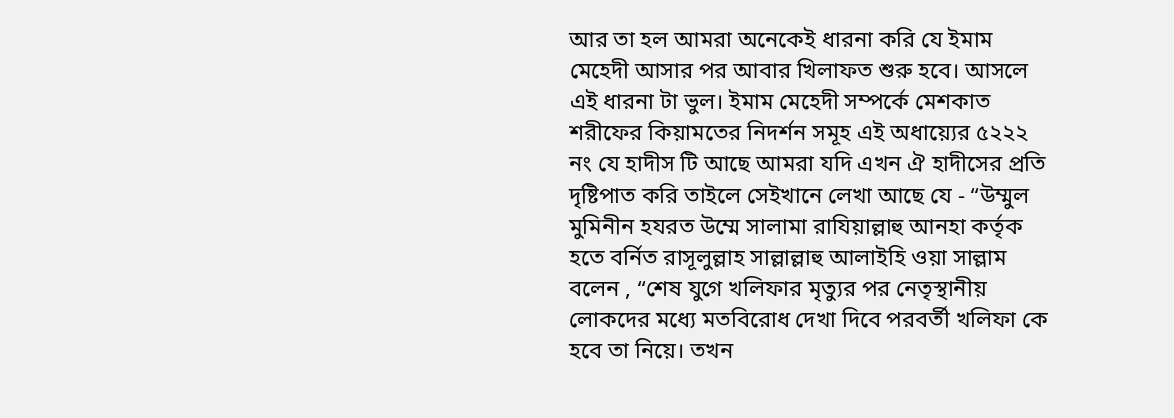আর তা হল আমরা অনেকেই ধারনা করি যে ইমাম মেহেদী আসার পর আবার খিলাফত শুরু হবে। আসলে এই ধারনা টা ভুল। ইমাম মেহেদী সম্পর্কে মেশকাত শরীফের কিয়ামতের নিদর্শন সমূহ এই অধায়্যের ৫২২২ নং যে হাদীস টি আছে আমরা যদি এখন ঐ হাদীসের প্রতি দৃষ্টিপাত করি তাইলে সেইখানে লেখা আছে যে - “উম্মুল মুমিনীন হযরত উম্মে সালামা রাযিয়াল্লাহু আনহা কর্তৃক হতে বর্নিত রাসূলুল্লাহ সাল্লাল্লাহু আলাইহি ওয়া সাল্লাম বলেন , “শেষ যুগে খলিফার মৃত্যুর পর নেতৃস্থানীয় লোকদের মধ্যে মতবিরোধ দেখা দিবে পরবর্তী খলিফা কে হবে তা নিয়ে। তখন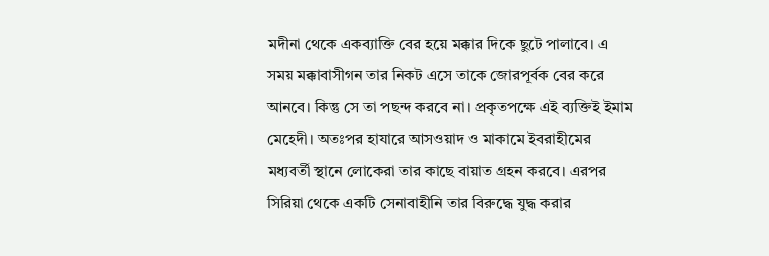মদীনা থেকে একব্যাক্তি বের হয়ে মক্কার দিকে ছুটে পালাবে। এ সময় মক্কাবাসীগন তার নিকট এসে তাকে জোরপূর্বক বের করে আনবে। কিন্তু সে তা পছন্দ করবে না। প্রকৃতপক্ষে এই ব্যক্তিই ইমাম মেহেদী। অতঃপর হাযারে আসওয়াদ ও মাকামে ইবরাহীমের মধ্যবর্তী স্থানে লোকেরা তার কাছে বায়াত গ্রহন করবে। এরপর সিরিয়া থেকে একটি সেনাবাহীনি তার বিরুদ্ধে যুদ্ধ করার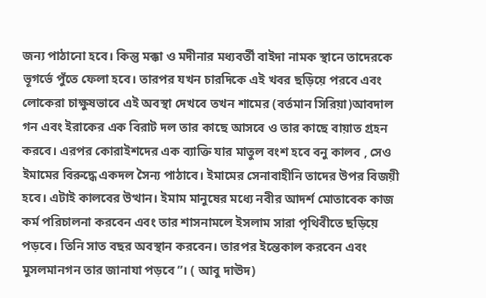জন্য পাঠানো হবে। কিন্তু মক্কা ও মদীনার মধ্যবর্তী বাইদা নামক স্থানে তাদেরকে ভূগর্ভে পুঁতে ফেলা হবে। তারপর যখন চারদিকে এই খবর ছড়িয়ে পরবে এবং লোকেরা চাক্ষুষভাবে এই অবস্থা দেখবে তখন শামের (বর্তমান সিরিয়া)আবদাল গন এবং ইরাকের এক বিরাট দল তার কাছে আসবে ও তার কাছে বায়াত গ্রহন করবে। এরপর কোরাইশদের এক ব্যাক্তি যার মাতুল বংশ হবে বনু কালব , সেও ইমামের বিরুদ্ধে একদল সৈন্য পাঠাবে। ইমামের সেনাবাহীনি তাদের উপর বিজয়ী হবে। এটাই কালবের উত্থান। ইমাম মানুষের মধ্যে নবীর আদর্শ মোতাবেক কাজ কর্ম পরিচালনা করবেন এবং তার শাসনামলে ইসলাম সারা পৃথিবীতে ছড়িয়ে পড়বে। তিনি সাত বছর অবস্থান করবেন। তারপর ইন্তেকাল করবেন এবং মুসলমানগন তার জানাযা পড়বে”। ( আবু দাঊদ)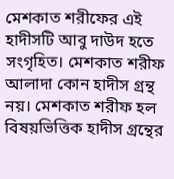মেশকাত শরীফের এই হাদীসটি আবু দাউদ হতে সংগৃহিত। মেশকাত শরীফ আলাদা কোন হাদীস গ্রন্থ নয়। মেশকাত শরীফ হল বিষয়ভিত্তিক হাদীস গ্রন্থের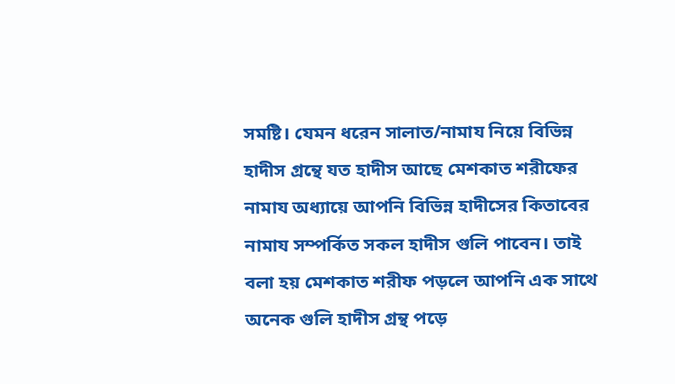সমষ্টি। যেমন ধরেন সালাত/নামায নিয়ে বিভিন্ন হাদীস গ্রন্থে যত হাদীস আছে মেশকাত শরীফের নামায অধ্যায়ে আপনি বিভিন্ন হাদীসের কিতাবের নামায সম্পর্কিত সকল হাদীস গুলি পাবেন। তাই বলা হয় মেশকাত শরীফ পড়লে আপনি এক সাথে অনেক গুলি হাদীস গ্রন্থ পড়ে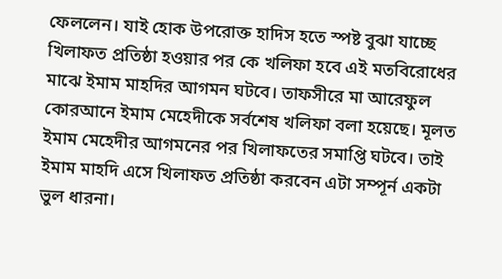ফেললেন। যাই হোক উপরোক্ত হাদিস হতে স্পষ্ট বুঝা যাচ্ছে খিলাফত প্রতিষ্ঠা হওয়ার পর কে খলিফা হবে এই মতবিরোধের মাঝে ইমাম মাহদির আগমন ঘটবে। তাফসীরে মা আরেফুল কোরআনে ইমাম মেহেদীকে সর্বশেষ খলিফা বলা হয়েছে। মূলত ইমাম মেহেদীর আগমনের পর খিলাফতের সমাপ্তি ঘটবে। তাই ইমাম মাহদি এসে খিলাফত প্রতিষ্ঠা করবেন এটা সম্পূর্ন একটা ভুল ধারনা।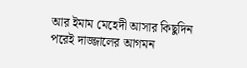আর ইমাম মেহেদী আসার কিছুদিন পরেই দাজ্জালের আগমন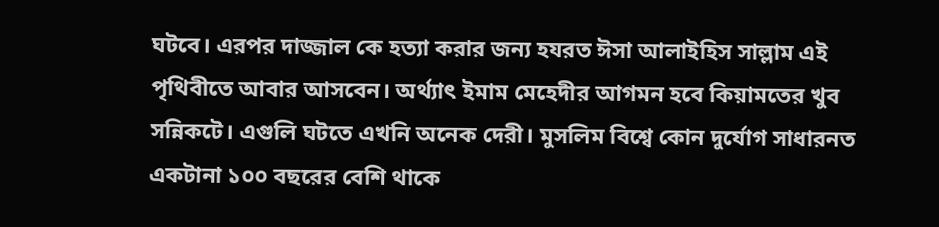ঘটবে। এরপর দাজ্জাল কে হত্যা করার জন্য হযরত ঈসা আলাইহিস সাল্লাম এই পৃথিবীতে আবার আসবেন। অর্থ্যাৎ ইমাম মেহেদীর আগমন হবে কিয়ামতের খুব সন্নিকটে। এগুলি ঘটতে এখনি অনেক দেরী। মুসলিম বিশ্বে কোন দুর্যোগ সাধারনত একটানা ১০০ বছরের বেশি থাকে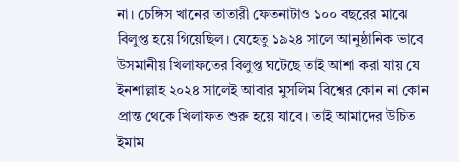না। চেঙ্গিস খানের তাতারী ফেতনাটাও ১০০ বছরের মাঝে বিলুপ্ত হয়ে গিয়েছিল। যেহেতু ১৯২৪ সালে আনুষ্ঠানিক ভাবে উসমানীয় খিলাফতের বিলুপ্ত ঘটেছে তাই আশা করা যায় যে ইনশাল্লাহ ২০২৪ সালেই আবার মুসলিম বিশ্বের কোন না কোন প্রান্ত থেকে খিলাফত শুরু হয়ে যাবে। তাই আমাদের উচিত ইমাম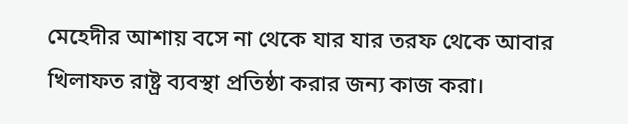মেহেদীর আশায় বসে না থেকে যার যার তরফ থেকে আবার খিলাফত রাষ্ট্র ব্যবস্থা প্রতিষ্ঠা করার জন্য কাজ করা।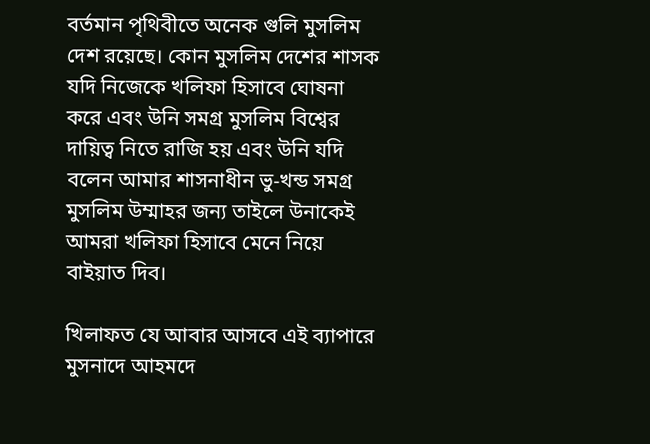বর্তমান পৃথিবীতে অনেক গুলি মুসলিম দেশ রয়েছে। কোন মুসলিম দেশের শাসক যদি নিজেকে খলিফা হিসাবে ঘোষনা করে এবং উনি সমগ্র মুসলিম বিশ্বের দায়িত্ব নিতে রাজি হয় এবং উনি যদি বলেন আমার শাসনাধীন ভু-খন্ড সমগ্র মুসলিম উম্মাহর জন্য তাইলে উনাকেই আমরা খলিফা হিসাবে মেনে নিয়ে বাইয়াত দিব।

খিলাফত যে আবার আসবে এই ব্যাপারে মুসনাদে আহমদে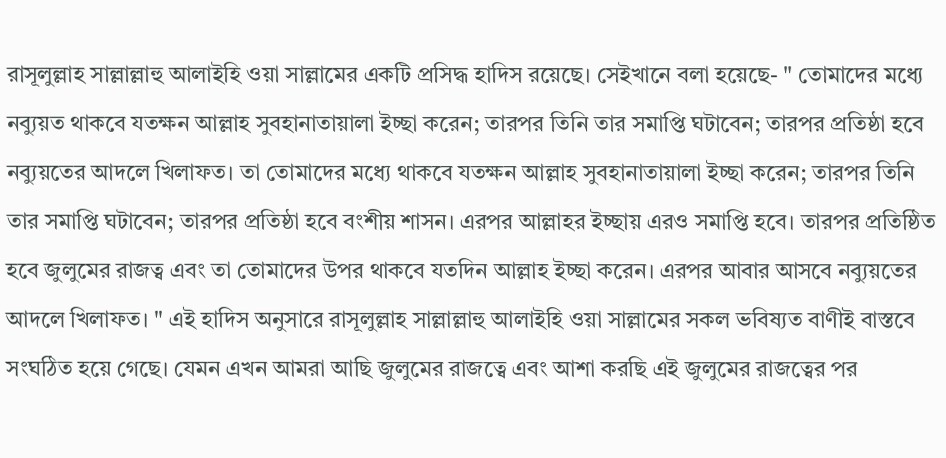রাসূলুল্লাহ সাল্লাল্লাহু আলাইহি ওয়া সাল্লামের একটি প্রসিদ্ধ হাদিস রয়েছে। সেইখানে বলা হয়েছে- " তোমাদের মধ্যে নব্যুয়ত থাকবে যতক্ষন আল্লাহ সুবহানাতায়ালা ইচ্ছা করেন; তারপর তিনি তার সমাপ্তি ঘটাবেন; তারপর প্রতিষ্ঠা হবে নব্যুয়তের আদলে খিলাফত। তা তোমাদের মধ্যে থাকবে যতক্ষন আল্লাহ সুবহানাতায়ালা ইচ্ছা করেন; তারপর তিনি তার সমাপ্তি ঘটাবেন; তারপর প্রতিষ্ঠা হবে বংশীয় শাসন। এরপর আল্লাহর ইচ্ছায় এরও সমাপ্তি হবে। তারপর প্রতিষ্ঠিত হবে জুলুমের রাজত্ব এবং তা তোমাদের উপর থাকবে যতদিন আল্লাহ ইচ্ছা করেন। এরপর আবার আসবে নব্যুয়তের আদলে খিলাফত। " এই হাদিস অনুসারে রাসূলুল্লাহ সাল্লাল্লাহু আলাইহি ওয়া সাল্লামের সকল ভবিষ্যত বাণীই বাস্তবে সংঘঠিত হয়ে গেছে। যেমন এখন আমরা আছি জুলুমের রাজত্বে এবং আশা করছি এই জুলুমের রাজত্বের পর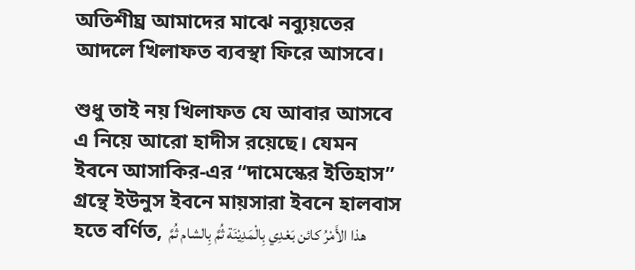অতিশীঘ্র আমাদের মাঝে নব্যুয়তের আদলে খিলাফত ব্যবস্থা ফিরে আসবে।

শুধু তাই নয় খিলাফত যে আবার আসবে  এ নিয়ে আরো হাদীস রয়েছে। যেমন
ইবনে আসাকির-এর “দামেস্কের ইতিহাস” গ্রন্থে ইউনুস ইবনে মায়সারা ইবনে হালবাস হতে বর্ণিত, هذا الأَمْرُ كائن بَعْدِي بِالْمَدِيْنَة ثُمَّ بِالشام ثُمَّ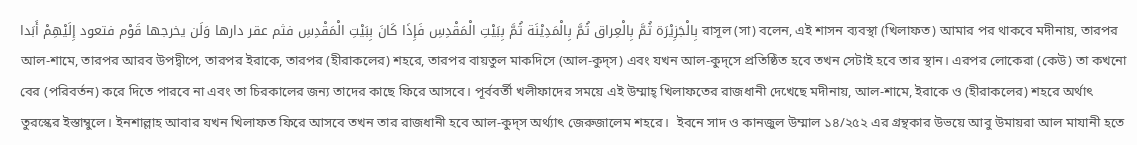بِالْجَزِيْرَة ثُمَّ بِالْعِراق ثُمَّ بِالْمَدِيْنَة ثُمَّ بِبَيْتِ الْمَقْدِسِ فَإِذَا كَانَ بِبَيْتِ الْمَقْدِسِ فثم عقر دارها وَلَن يخرجها قَوْم فتعود إِلَيْهِمْ أَبَدا রাসূল (সা) বলেন, এই শাসন ব্যবস্থা (খিলাফত) আমার পর থাকবে মদীনায়, তারপর আল-শামে, তারপর আরব উপদ্বীপে, তারপর ইরাকে, তারপর (হীরাকলের) শহরে, তারপর বায়তুল মাকদিসে (আল-কুদ্স) এবং যখন আল-কুদ্সে প্রতিষ্ঠিত হবে তখন সেটাই হবে তার স্থান। এরপর লোকেরা (কেউ) তা কখনো বের (পরিবর্তন) করে দিতে পারবে না এবং তা চিরকালের জন্য তাদের কাছে ফিরে আসবে। পূর্ববর্তী খলীফাদের সময়ে এই উম্মাহ্ খিলাফতের রাজধানী দেখেছে মদীনায়, আল-শামে, ইরাকে ও (হীরাকলের) শহরে অর্থাৎ তুরস্কের ইস্তাম্বুলে। ইনশাল্লাহ আবার যখন খিলাফত ফিরে আসবে তখন তার রাজধানী হবে আল-কুদ্স অর্থ্যাৎ জেরুজালেম শহরে।  ইবনে সাদ ও কানজুল উম্মাল ১৪/২৫২ এর গ্রন্থকার উভয়ে আবু উমায়রা আল মাযানী হতে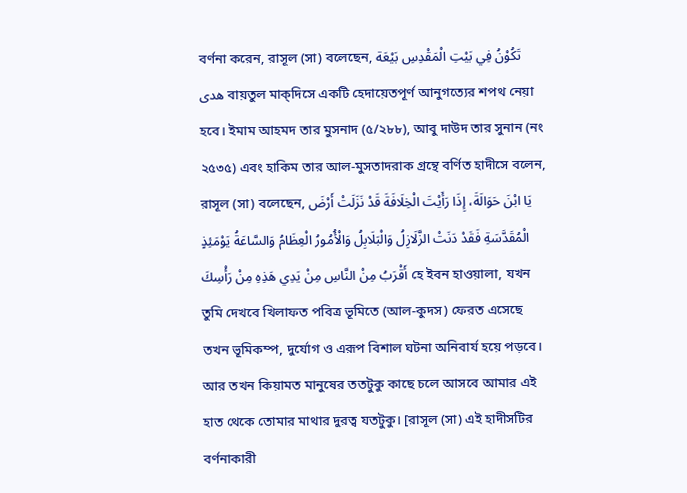বর্ণনা করেন, রাসূল (সা) বলেছেন, تَكُوْنُ فِي بَيْتِ الْمَقْدِسِ بَيْعَة هدى বায়তুল মাক্দিসে একটি হেদায়েতপূর্ণ আনুগত্যের শপথ নেয়া হবে। ইমাম আহমদ তার মুসনাদ (৫/২৮৮), আবু দাউদ তার সুনান (নং ২৫৩৫) এবং হাকিম তার আল-মুসতাদরাক গ্রন্থে বর্ণিত হাদীসে বলেন, রাসূল (সা) বলেছেন, يَا ابْنَ حَوَالَةَ، إِذَا رَأَيْتَ الْخِلَافَةَ قَدْ نَزَلَتْ أَرْضَ الْمُقَدَّسَةِ فَقَدْ دَنَتْ الزَّلَازِلُ وَالْبَلَابِلُ وَالْأُمُورُ الْعِظَامُ وَالسَّاعَةُ يَوْمَئِذٍ أَقْرَبُ مِنْ النَّاسِ مِنْ يَدِي هَذِهِ مِنْ رَأْسِكَ হে ইবন হাওয়ালা, যখন তুমি দেখবে খিলাফত পবিত্র ভূমিতে (আল-কুদস) ফেরত এসেছে তখন ভূমিকম্প, দুর্যোগ ও এরূপ বিশাল ঘটনা অনিবার্য হয়ে পড়বে। আর তখন কিয়ামত মানুষের ততটুকু কাছে চলে আসবে আমার এই হাত থেকে তোমার মাথার দুরত্ব যতটুকু। [রাসূল (সা) এই হাদীসটির বর্ণনাকারী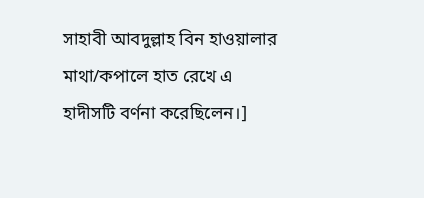সাহাবী আবদুল্লাহ বিন হাওয়ালার মাথা/কপালে হাত রেখে এ হাদীসটি বর্ণনা করেছিলেন।]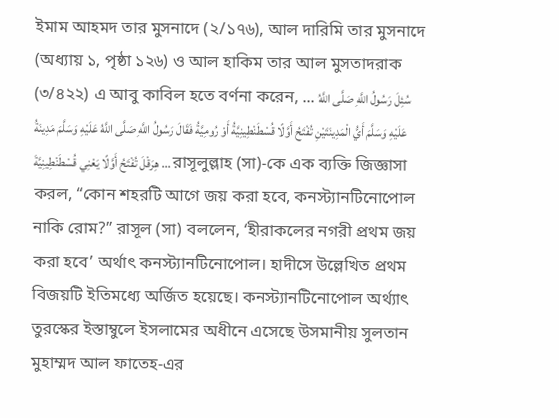ইমাম আহমদ তার মুসনাদে (২/১৭৬), আল দারিমি তার মুসনাদে (অধ্যায় ১, পৃষ্ঠা ১২৬) ও আল হাকিম তার আল মুসতাদরাক (৩/৪২২) এ আবু কাবিল হতে বর্ণনা করেন, ... سُئِلَ رَسُولُ اللَّهِ صَلَّى اللَّهُ عَلَيْهِ وَسَلَّمَ أَيُّ الْمَدِينَتَيْنِ تُفْتَحُ أَوَّلًا قُسْطَنْطِينِيَّةُ أَوْ رُومِيَّةُ فَقَالَ رَسُولُ اللَّهِ صَلَّى اللَّهُ عَلَيْهِ وَسَلَّمَ مَدِينَةُ هِرَقْلَ تُفْتَحُ أَوَّلًا يَعْنِي قُسْطَنْطِينِيَّةَ ... রাসূলুল্লাহ (সা)-কে এক ব্যক্তি জিজ্ঞাসা করল, “কোন শহরটি আগে জয় করা হবে, কনস্ট্যানটিনোপোল নাকি রোম?” রাসূল (সা) বললেন, ‘হীরাকলের নগরী প্রথম জয় করা হবে’ অর্থাৎ কনস্ট্যানটিনোপোল। হাদীসে উল্লেখিত প্রথম বিজয়টি ইতিমধ্যে অর্জিত হয়েছে। কনস্ট্যানটিনোপোল অর্থ্যাৎ তুরস্কের ইস্তাম্বুলে ইসলামের অধীনে এসেছে উসমানীয় সুলতান মুহাম্মদ আল ফাতেহ-এর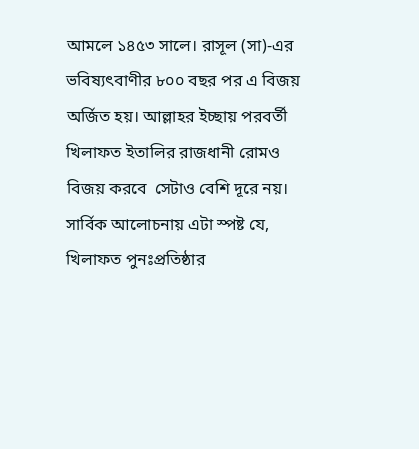আমলে ১৪৫৩ সালে। রাসূল (সা)-এর ভবিষ্যৎবাণীর ৮০০ বছর পর এ বিজয় অর্জিত হয়। আল্লাহর ইচ্ছায় পরবর্তী খিলাফত ইতালির রাজধানী রোমও বিজয় করবে  সেটাও বেশি দূরে নয়। সার্বিক আলোচনায় এটা স্পষ্ট যে, খিলাফত পুনঃপ্রতিষ্ঠার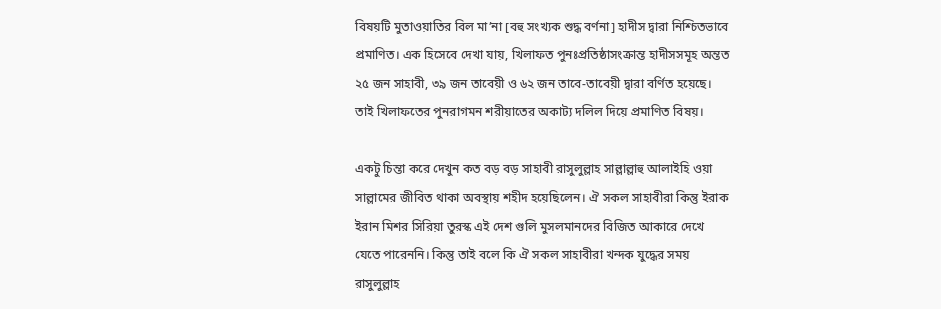বিষয়টি মুতাওয়াতির বিল মা’না [বহু সংখ্যক শুদ্ধ বর্ণনা] হাদীস দ্বারা নিশ্চিতভাবে প্রমাণিত। এক হিসেবে দেখা যায়, খিলাফত পুনঃপ্রতিষ্ঠাসংক্রান্ত হাদীসসমূহ অন্তত ২৫ জন সাহাবী, ৩৯ জন তাবেয়ী ও ৬২ জন তাবে-তাবেয়ী দ্বারা বর্ণিত হয়েছে। তাই খিলাফতের পুনরাগমন শরীয়াতের অকাট্য দলিল দিয়ে প্রমাণিত বিষয়।

একটু চিন্তা করে দেখুন কত বড় বড় সাহাবী রাসুলুল্লাহ সাল্লাল্লাহু আলাইহি ওয়া সাল্লামের জীবিত থাকা অবস্থায় শহীদ হয়েছিলেন। ঐ সকল সাহাবীরা কিন্তু ইরাক ইরান মিশর সিরিয়া তুরস্ক এই দেশ গুলি মুসলমানদের বিজিত আকারে দেখে যেতে পারেননি। কিন্তু তাই বলে কি ঐ সকল সাহাবীরা খন্দক যুদ্ধের সময় রাসুলুল্লাহ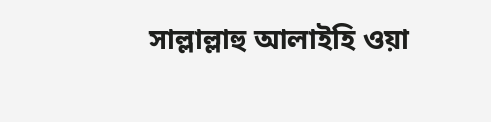সাল্লাল্লাহু আলাইহি ওয়া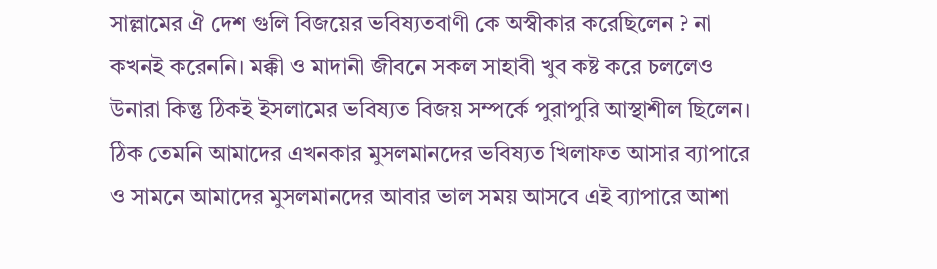সাল্লামের ঐ দেশ গুলি বিজয়ের ভবিষ্যতবাণী কে অস্বীকার করেছিলেন ? না কখনই করেননি। মক্কী ও মাদানী জীবনে সকল সাহাবী খুব কষ্ট করে চললেও উনারা কিন্তু ঠিকই ইসলামের ভবিষ্যত বিজয় সম্পর্কে পুরাপুরি আস্থাশীল ছিলেন। ঠিক তেমনি আমাদের এখনকার মুসলমানদের ভবিষ্যত খিলাফত আসার ব্যাপারে ও সামনে আমাদের মুসলমানদের আবার ভাল সময় আসবে এই ব্যাপারে আশা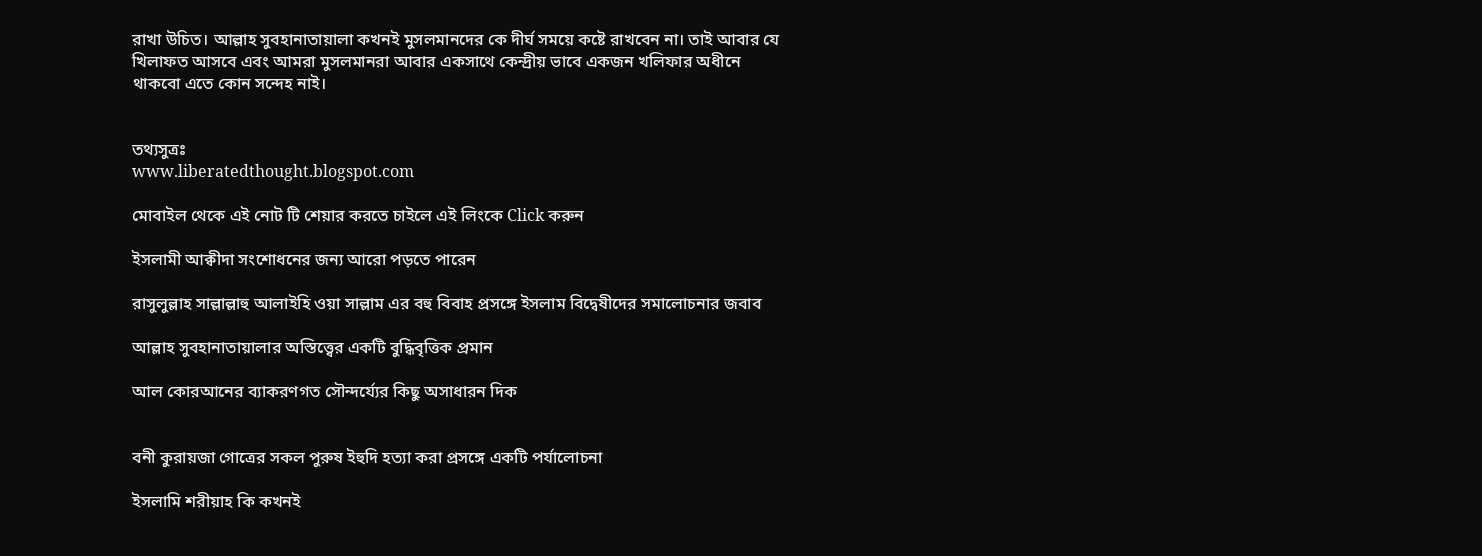রাখা উচিত। আল্লাহ সুবহানাতায়ালা কখনই মুসলমানদের কে দীর্ঘ সময়ে কষ্টে রাখবেন না। তাই আবার যে খিলাফত আসবে এবং আমরা মুসলমানরা আবার একসাথে কেন্দ্রীয় ভাবে একজন খলিফার অধীনে থাকবো এতে কোন সন্দেহ নাই।


তথ্যসুত্রঃ
www.liberatedthought.blogspot.com

মোবাইল থেকে এই নোট টি শেয়ার করতে চাইলে এই লিংকে Click করুন

ইসলামী আক্বীদা সংশোধনের জন্য আরো পড়তে পারেন

রাসুলুল্লাহ সাল্লাল্লাহু আলাইহি ওয়া সাল্লাম এর বহু বিবাহ প্রসঙ্গে ইসলাম বিদ্বেষীদের সমালোচনার জবাব

আল্লাহ সুবহানাতায়ালার অস্তিত্ত্বের একটি বুদ্ধিবৃত্তিক প্রমান

আল কোরআনের ব্যাকরণগত সৌন্দর্য্যের কিছু অসাধারন দিক


বনী কুরায়জা গোত্রের সকল পুরুষ ইহুদি হত্যা করা প্রসঙ্গে একটি পর্যালোচনা

ইসলামি শরীয়াহ কি কখনই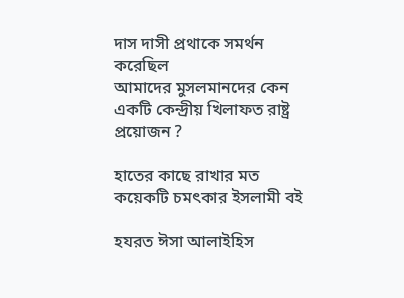দাস দাসী প্রথাকে সমর্থন করেছিল
আমাদের মুসলমানদের কেন একটি কেন্দ্রীয় খিলাফত রাষ্ট্র প্রয়োজন ?

হাতের কাছে রাখার মত কয়েকটি চমৎকার ইসলামী বই

হযরত ঈসা আলাইহিস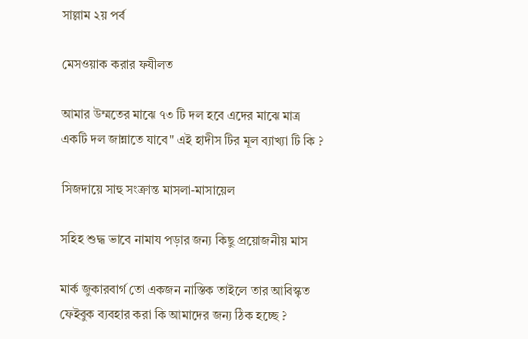সাল্লাম ২য় পর্ব

মেসওয়াক করার ফযীলত

আমার উম্মতের মাঝে ৭৩ টি দল হবে এদের মাঝে মাত্র একটি দল জান্নাতে যাবে" এই হাদীস টির মূল ব্যাখ্যা টি কি ?

সিজদায়ে সাহু সংক্রান্ত মাসলা-মাসায়েল

সহিহ শুদ্ধ ভাবে নামায পড়ার জন্য কিছু প্রয়োজনীয় মাস

মার্ক জুকারবার্গ তো একজন নাস্তিক তাইলে তার আবিস্কৃত ফেইবুক ব্যবহার করা কি আমাদের জন্য ঠিক হচ্ছে ?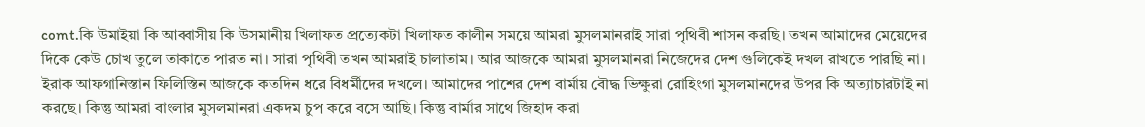comt.কি উমাইয়া কি আব্বাসীয় কি উসমানীয় খিলাফত প্রত্যেকটা খিলাফত কালীন সময়ে আমরা মুসলমানরাই সারা পৃথিবী শাসন করছি। তখন আমাদের মেয়েদের দিকে কেউ চোখ তুলে তাকাতে পারত না। সারা পৃথিবী তখন আমরাই চালাতাম। আর আজকে আমরা মুসলমানরা নিজেদের দেশ গুলিকেই দখল রাখতে পারছি না। ইরাক আফগানিস্তান ফিলিস্তিন আজকে কতদিন ধরে বিধর্মীদের দখলে। আমাদের পাশের দেশ বার্মায় বৌদ্ধ ভিক্ষুরা রোহিংগা মুসলমানদের উপর কি অত্যাচারটাই না করছে। কিন্তু আমরা বাংলার মুসলমানরা একদম চুপ করে বসে আছি। কিন্তু বার্মার সাথে জিহাদ করা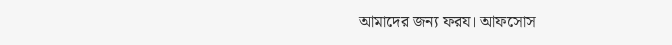আমাদের জন্য ফরয। আফসোস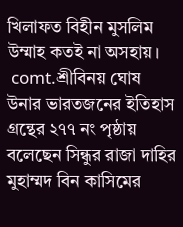খিলাফত বিহীন মুসলিম উম্মাহ কতই না অসহায়।
 comt.শ্রীবিনয় ঘোষ উনার ভারতজনের ইতিহাস গ্রন্থের ২৭৭ নং পৃষ্ঠায় বলেছেন সিন্ধুর রাজা দাহির মুহাম্মদ বিন কাসিমের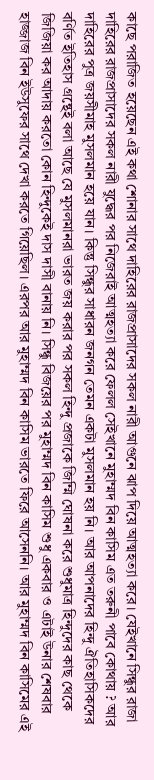কাছে পরাজিত হয়েছেন এই কথা শোনার সাথে দাহিরের রাজপ্রাসাদের সকল নারী আগুনে ঝাপ দিয়ে আত্মহত্যা করে। যেইখানে সিন্ধুর রাজা দাহিরের রাজপ্রাসাদের সকল নারী যুদ্ধের পর নিজেরাই আত্মহত্যা করে ফেলল সেইখানে মুহাম্মদ বিন কাসিম এত তরুনী পাবে কোথায় ? আর দাহিরের পুত্র জয়সীমাহ মুসলমান হয়ে যান। কিন্তু সিন্ধুর সাধারন জনগন তেমন একটা মুসলমান হয় নি। আর আপনাদের হিন্দু ঐতিহাসিকদের বর্ণিত ইতিহাস গ্রন্থেই বলা আছে যে মুসলমানরা ভারত জয় করার পর সকল হিন্দু প্রজাকে জিম্মি ঘোষনা করে শুধুমাত্র হিন্দুদের কাছ থেকে জিজিয়া কর আদায় করতো কোন হিন্দুকেই দাস দাসী বানায় নি। সিন্ধু বিজয়ের পর মুহাম্মদ বিন কাসিম শুধু একবার ও এটাই উনার শেষবার হাজ্জাজ বিন ইউসুফের সাথে দেখা করতে গিয়েছিল। এরপর আর মুহাম্মদ বিন কাসিম ভারতে ফিরে আসেননি। আর মুহাম্মদ বিন কাসিমের এই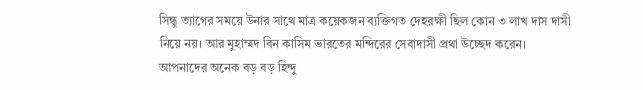সিন্ধু ত্যাগের সময়ে উনার সাথে মাত্র কয়েকজন ব্যক্তিগত দেহরক্ষী ছিল কোন ৩ লাখ দাস দাসী নিয়ে নয়। আর মুহাম্মদ বিন কাসিম ভারতের মন্দিরের সেবাদাসী প্রথা উচ্ছেদ করেন। আপনাদের অনেক বড় বড় হিন্দু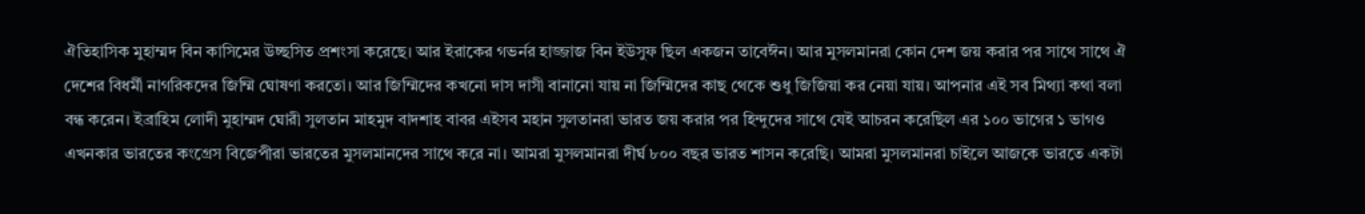ঐতিহাসিক মুহাম্মদ বিন কাসিমের উচ্ছসিত প্রশংসা করেছে। আর ইরাকের গভর্নর হাজ্জাজ বিন ইউসুফ ছিল একজন তাবেঈন। আর মুসলমানরা কোন দেশ জয় করার পর সাথে সাথে ঐ দেশের বিধর্মী নাগরিকদের জিম্মি ঘোষণা করতো। আর জিম্মিদের কখনো দাস দাসী বানানো যায় না জিম্মিদের কাছ থেকে শুধু জিজিয়া কর নেয়া যায়। আপনার এই সব মিথ্যা কথা বলা বন্ধ করেন। ইব্রাহিম লোদী মুহাম্মদ ঘোরী সুলতান মাহমুদ বাদশাহ বাবর এইসব মহান সুলতানরা ভারত জয় করার পর হিন্দুদের সাথে যেই আচরন করেছিল এর ১০০ ভাগের ১ ভাগও এখনকার ভারতের কংগ্রেস বিজেপীরা ভারতের মুসলমানদের সাথে করে না। আমরা মুসলমানরা দীর্ঘ ৮০০ বছর ভারত শাসন করেছি। আমরা মুসলমানরা চাইলে আজকে ভারতে একটা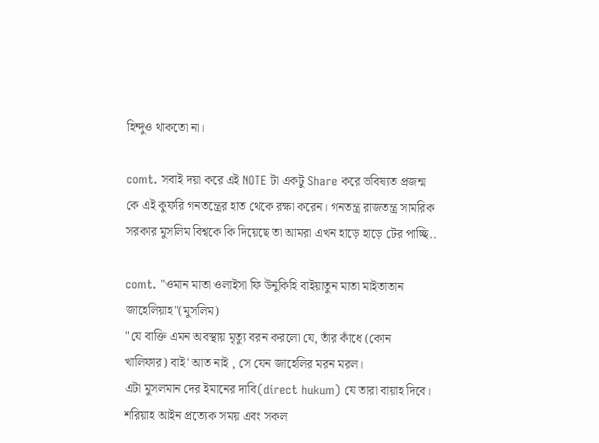হিন্দুও থাকতো না।

comt. সবাই দয়া করে এই NOTE টা একটু Share করে ভবিষ্যত প্রজন্ম কে এই কুফরি গনতন্ত্রের হাত থেকে রক্ষা করেন। গনতন্ত্র রাজতন্ত্র সামরিক সরকার মুসলিম বিশ্বকে কি দিয়েছে তা আমরা এখন হাড়ে হাড়ে টের পাচ্ছি..

comt. "ওমান মাতা ওলাইসা ফি উনুকিহি বাইয়াতুন মাতা মাইতাতান জাহেলিয়াহ"(মুসলিম)
"যে বাক্তি এমন অবস্থায় মৃত্যু বরন করলো যে, তাঁর কাঁধে (কোন খালিফার) বাই' আত নাই , সে যেন জাহেলির মরন মরল।
এটা মুসলমান দের ইমানের দাবি(direct hukum) যে তারা বায়াহ দিবে। শরিয়াহ আইন প্রত্যেক সময় এবং সকল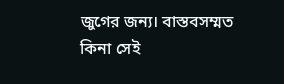জুগের জন্য। বাস্তবসম্মত কিনা সেই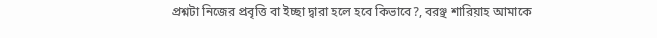প্রশ্নটা নিজের প্রবৃত্তি বা ইচ্ছা দ্বারা হলে হবে কিভাবে?, বরঞ্ছ শারিয়াহ আমাকে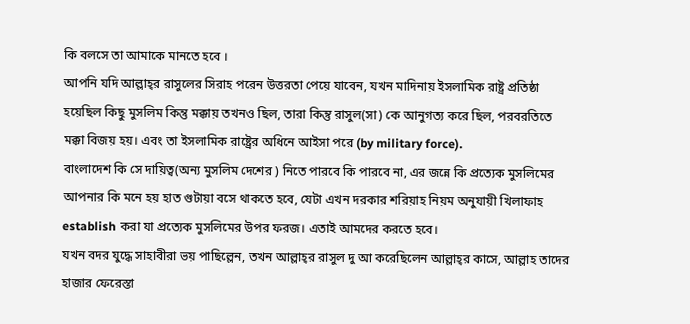কি বলসে তা আমাকে মানতে হবে ।
আপনি যদি আল্লাহ্‌র রাসুলের সিরাহ পরেন উত্তরতা পেয়ে যাবেন, যখন মাদিনায় ইসলামিক রাষ্ট্র প্রতিষ্ঠা হয়েছিল কিছু মুসলিম কিন্তু মক্কায় তখনও ছিল, তারা কিন্তু রাসুল(সা) কে আনুগত্য করে ছিল, পরবরতিতে মক্কা বিজয় হয়। এবং তা ইসলামিক রাষ্ট্রের অধিনে আইসা পরে (by military force).
বাংলাদেশ কি সে দায়িত্ব(অন্য মুসলিম দেশের ) নিতে পারবে কি পারবে না, এর জন্নে কি প্রত্যেক মুসলিমের আপনার কি মনে হয় হাত গুটায়া বসে থাকতে হবে, যেটা এখন দরকার শরিয়াহ নিয়ম অনুযায়ী খিলাফাহ establish করা যা প্রত্যেক মুসলিমের উপর ফরজ। এতাই আমদের করতে হবে।
যখন বদর যুদ্ধে সাহাবীরা ভয় পাছিল্লেন, তখন আল্লাহ্‌র রাসুল দু আ করেছিলেন আল্লাহ্‌র কাসে, আল্লাহ তাদের হাজার ফেরেস্তা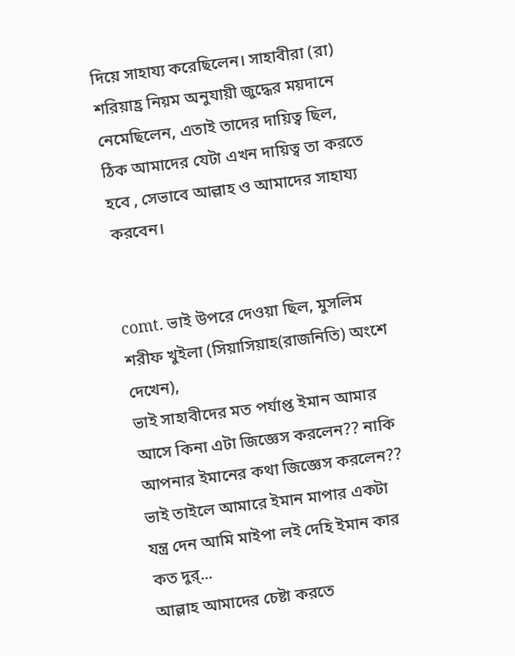দিয়ে সাহায্য করেছিলেন। সাহাবীরা (রা) শরিয়াহ্র নিয়ম অনুযায়ী জুদ্ধের ময়দানে নেমেছিলেন, এতাই তাদের দায়িত্ব ছিল, ঠিক আমাদের যেটা এখন দায়িত্ব তা করতে হবে , সেভাবে আল্লাহ ও আমাদের সাহায্য করবেন।


comt. ভাই উপরে দেওয়া ছিল, মুসলিম শরীফ খুইলা (সিয়াসিয়াহ(রাজনিতি) অংশে দেখেন),
ভাই সাহাবীদের মত পর্যাপ্ত ইমান আমার আসে কিনা এটা জিজ্ঞেস করলেন?? নাকি আপনার ইমানের কথা জিজ্ঞেস করলেন?? ভাই তাইলে আমারে ইমান মাপার একটা যন্ত্র দেন আমি মাইপা লই দেহি ইমান কার কত দুর্...
আল্লাহ আমাদের চেষ্টা করতে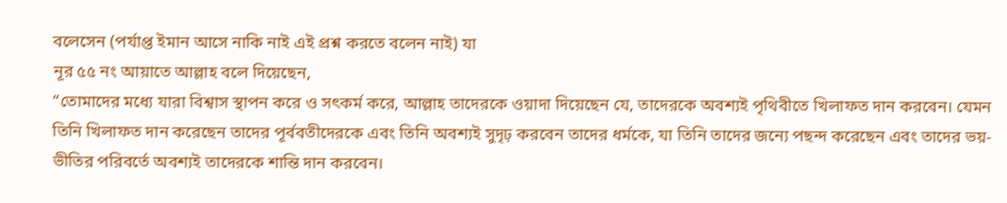বলেসেন (পর্যাপ্ত ইমান আসে নাকি নাই এই প্রশ্ন করতে বলেন নাই) যা
নূর ৫৫ নং আয়াতে আল্লাহ বলে দিয়েছেন,
“তোমাদের মধ্যে যারা বিশ্বাস স্থাপন করে ও সৎকর্ম করে, আল্লাহ তাদেরকে ওয়াদা দিয়েছেন যে, তাদেরকে অবশ্যই পৃথিবীতে খিলাফত দান করবেন। যেমন তিনি খিলাফত দান করেছেন তাদের পূর্ববতীদেরকে এবং তিনি অবশ্যই সুদৃঢ় করবেন তাদের ধর্মকে, যা তিনি তাদের জন্যে পছন্দ করেছেন এবং তাদের ভয়-ভীতির পরিবর্তে অবশ্যই তাদেরকে শান্তি দান করবেন।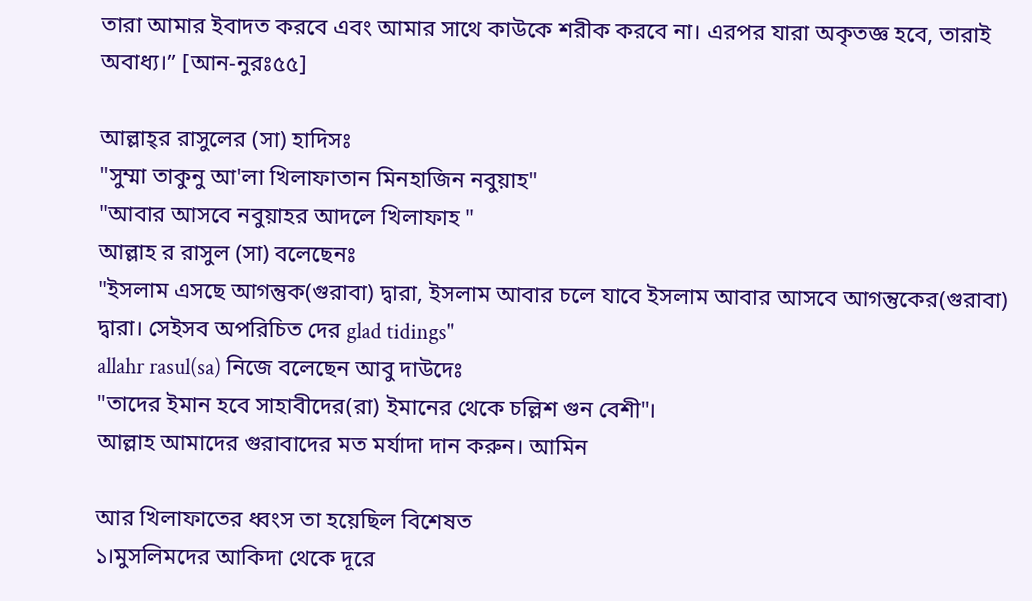তারা আমার ইবাদত করবে এবং আমার সাথে কাউকে শরীক করবে না। এরপর যারা অকৃতজ্ঞ হবে, তারাই অবাধ্য।” [আন-নুরঃ৫৫]

আল্লাহ্‌র রাসুলের (সা) হাদিসঃ
"সুম্মা তাকুনু আ'লা খিলাফাতান মিনহাজিন নবুয়াহ"
"আবার আসবে নবুয়াহর আদলে খিলাফাহ "
আল্লাহ র রাসুল (সা) বলেছেনঃ
"ইসলাম এসছে আগন্তুক(গুরাবা) দ্বারা, ইসলাম আবার চলে যাবে ইসলাম আবার আসবে আগন্তুকের(গুরাবা) দ্বারা। সেইসব অপরিচিত দের glad tidings"
allahr rasul(sa) নিজে বলেছেন আবু দাউদেঃ
"তাদের ইমান হবে সাহাবীদের(রা) ইমানের থেকে চল্লিশ গুন বেশী"।
আল্লাহ আমাদের গুরাবাদের মত মর্যাদা দান করুন। আমিন

আর খিলাফাতের ধ্বংস তা হয়েছিল বিশেষত
১।মুসলিমদের আকিদা থেকে দূরে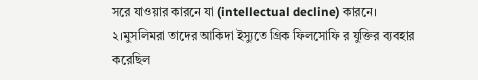সরে যাওয়ার কারনে যা (intellectual decline) কারনে।
২।মুসলিমরা তাদের আকিদা ইস্যুতে গ্রিক ফিলসোফি র যুক্তির ব্যবহার করেছিল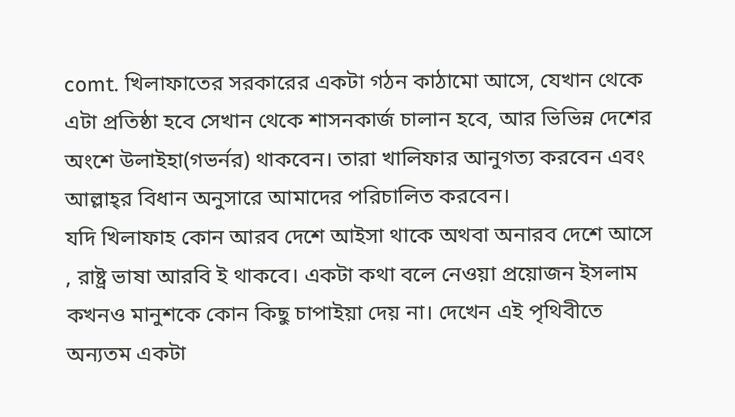comt. খিলাফাতের সরকারের একটা গঠন কাঠামো আসে, যেখান থেকে এটা প্রতিষ্ঠা হবে সেখান থেকে শাসনকার্জ চালান হবে, আর ভিভিন্ন দেশের অংশে উলাইহা(গভর্নর) থাকবেন। তারা খালিফার আনুগত্য করবেন এবং আল্লাহ্‌র বিধান অনুসারে আমাদের পরিচালিত করবেন।
যদি খিলাফাহ কোন আরব দেশে আইসা থাকে অথবা অনারব দেশে আসে , রাষ্ট্র ভাষা আরবি ই থাকবে। একটা কথা বলে নেওয়া প্রয়োজন ইসলাম কখনও মানুশকে কোন কিছু চাপাইয়া দেয় না। দেখেন এই পৃথিবীতে অন্যতম একটা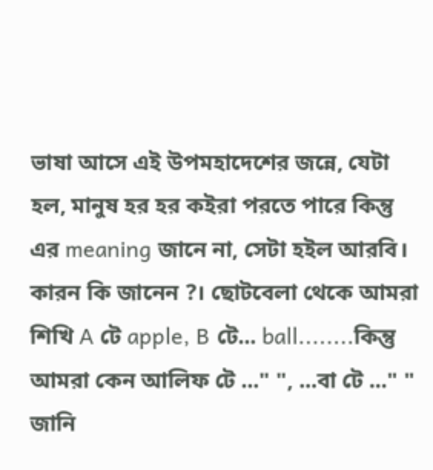ভাষা আসে এই উপমহাদেশের জন্নে, যেটা হল, মানুষ হর হর কইরা পরতে পারে কিন্তু এর meaning জানে না, সেটা হইল আরবি। কারন কি জানেন ?। ছোটবেলা থেকে আমরা শিখি A টে apple, B টে... ball........কিন্তু আমরা কেন আলিফ টে ..." ", ...বা টে ..." " জানি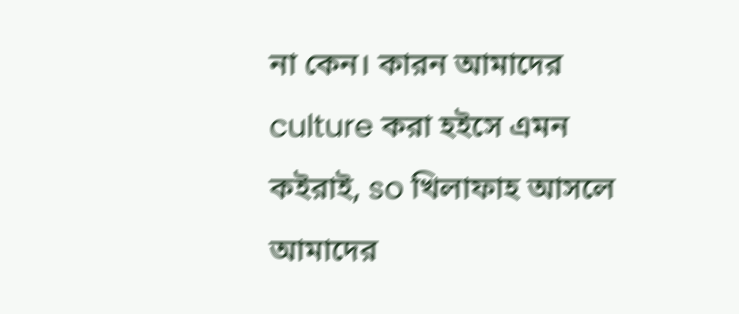না কেন। কারন আমাদের culture করা হইসে এমন কইরাই, so খিলাফাহ আসলে আমাদের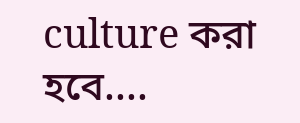culture করা হবে....